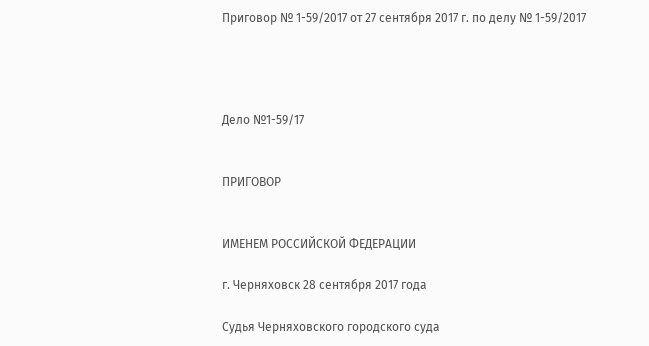Приговор № 1-59/2017 от 27 сентября 2017 г. по делу № 1-59/2017




Дело №1-59/17


ПРИГОВОР


ИМЕНЕМ РОССИЙСКОЙ ФЕДЕРАЦИИ

г. Черняховск 28 сентября 2017 года

Судья Черняховского городского суда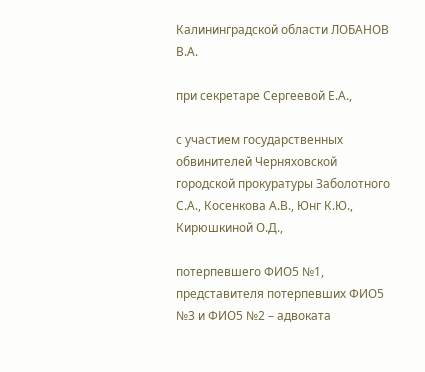Калининградской области ЛОБАНОВ В.А.

при секретаре Сергеевой Е.А.,

с участием государственных обвинителей Черняховской городской прокуратуры Заболотного С.А., Косенкова А.В., Юнг К.Ю., Кирюшкиной О.Д.,

потерпевшего ФИО5 №1, представителя потерпевших ФИО5 №3 и ФИО5 №2 – адвоката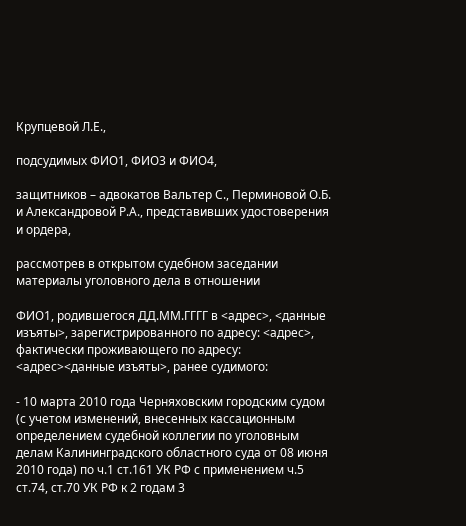Крупцевой Л.Е.,

подсудимых ФИО1, ФИО3 и ФИО4,

защитников – адвокатов Вальтер С., Перминовой О.Б. и Александровой Р.А., представивших удостоверения и ордера,

рассмотрев в открытом судебном заседании материалы уголовного дела в отношении

ФИО1, родившегося ДД.ММ.ГГГГ в <адрес>, <данные изъяты>, зарегистрированного по адресу: <адрес>, фактически проживающего по адресу: <адрес><данные изъяты>, ранее судимого:

- 10 марта 2010 года Черняховским городским судом (с учетом изменений, внесенных кассационным определением судебной коллегии по уголовным делам Калининградского областного суда от 08 июня 2010 года) по ч.1 ст.161 УК РФ с применением ч.5 ст.74, ст.70 УК РФ к 2 годам 3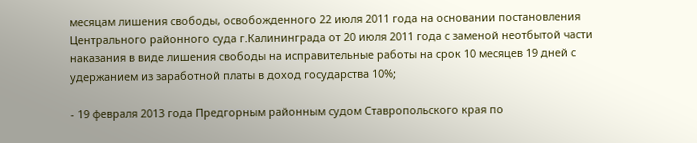месяцам лишения свободы, освобожденного 22 июля 2011 года на основании постановления Центрального районного суда г.Калининграда от 20 июля 2011 года с заменой неотбытой части наказания в виде лишения свободы на исправительные работы на срок 10 месяцев 19 дней с удержанием из заработной платы в доход государства 10%;

- 19 февраля 2013 года Предгорным районным судом Ставропольского края по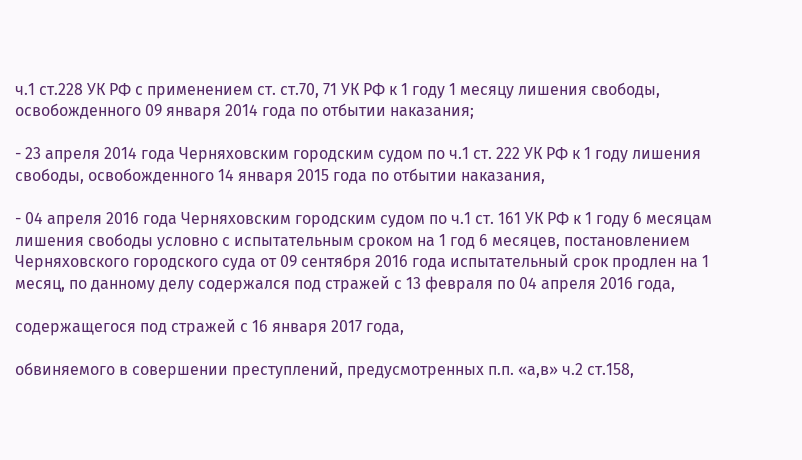ч.1 ст.228 УК РФ с применением ст. ст.70, 71 УК РФ к 1 году 1 месяцу лишения свободы, освобожденного 09 января 2014 года по отбытии наказания;

- 23 апреля 2014 года Черняховским городским судом по ч.1 ст. 222 УК РФ к 1 году лишения свободы, освобожденного 14 января 2015 года по отбытии наказания,

- 04 апреля 2016 года Черняховским городским судом по ч.1 ст. 161 УК РФ к 1 году 6 месяцам лишения свободы условно с испытательным сроком на 1 год 6 месяцев, постановлением Черняховского городского суда от 09 сентября 2016 года испытательный срок продлен на 1 месяц, по данному делу содержался под стражей с 13 февраля по 04 апреля 2016 года,

содержащегося под стражей с 16 января 2017 года,

обвиняемого в совершении преступлений, предусмотренных п.п. «а,в» ч.2 ст.158,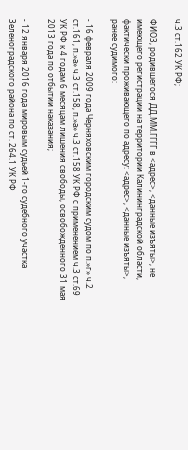ч.3 ст.162 УК РФ;

ФИО3, родившегося ДД.ММ.ГГГГ в <адрес>, <данные изъяты>, не имеющего регистрации на территории Калининградской области, фактически проживающего по адресу: <адрес>, <данные изъяты>, ранее судимого:

- 16 февраля 2009 года Черняховским городским судом по п.»г» ч.2 ст.161, п.»а» ч.3 ст.158, п.»а» ч.3 ст.158 УК РФ с применением ч.3 ст.69 УК РФ к 4 годам 6 месяцам лишения свободы, освобожденного 31 мая 2013 года по отбытии наказания;

- 12 января 2016 года мировым судьей 1-го судебного участка Зеленоградского района по ст. 264.1 УК РФ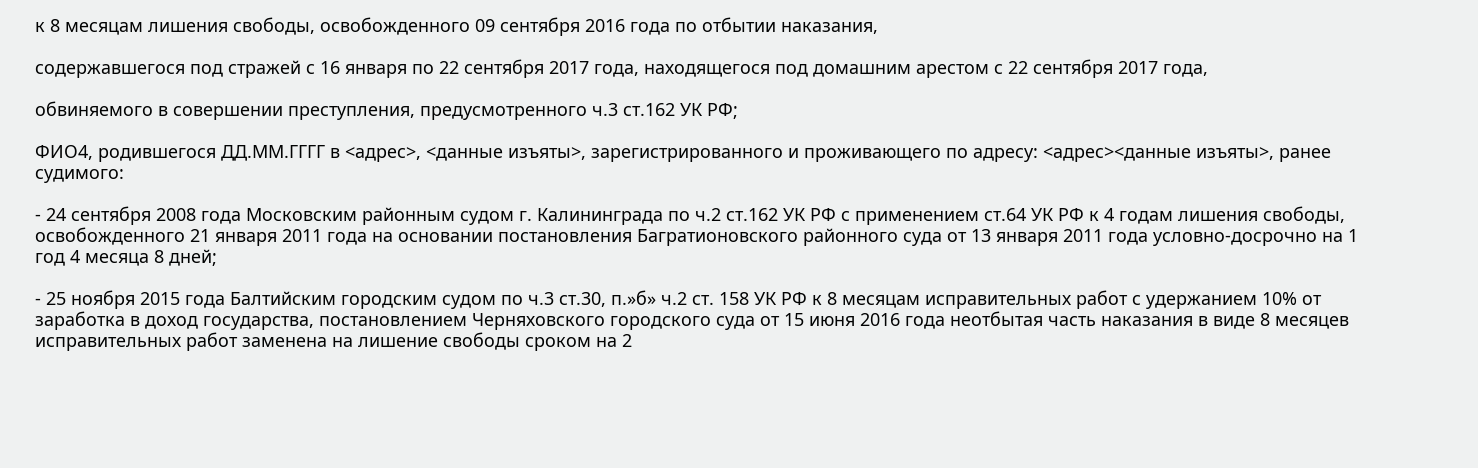к 8 месяцам лишения свободы, освобожденного 09 сентября 2016 года по отбытии наказания,

содержавшегося под стражей с 16 января по 22 сентября 2017 года, находящегося под домашним арестом с 22 сентября 2017 года,

обвиняемого в совершении преступления, предусмотренного ч.3 ст.162 УК РФ;

ФИО4, родившегося ДД.ММ.ГГГГ в <адрес>, <данные изъяты>, зарегистрированного и проживающего по адресу: <адрес><данные изъяты>, ранее судимого:

- 24 сентября 2008 года Московским районным судом г. Калининграда по ч.2 ст.162 УК РФ с применением ст.64 УК РФ к 4 годам лишения свободы, освобожденного 21 января 2011 года на основании постановления Багратионовского районного суда от 13 января 2011 года условно-досрочно на 1 год 4 месяца 8 дней;

- 25 ноября 2015 года Балтийским городским судом по ч.3 ст.30, п.»б» ч.2 ст. 158 УК РФ к 8 месяцам исправительных работ с удержанием 10% от заработка в доход государства, постановлением Черняховского городского суда от 15 июня 2016 года неотбытая часть наказания в виде 8 месяцев исправительных работ заменена на лишение свободы сроком на 2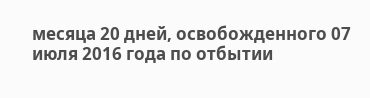месяца 20 дней, освобожденного 07 июля 2016 года по отбытии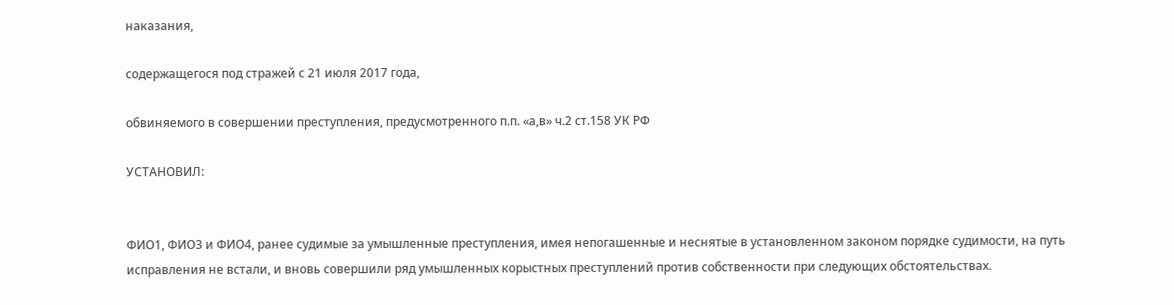наказания,

содержащегося под стражей с 21 июля 2017 года,

обвиняемого в совершении преступления, предусмотренного п.п. «а,в» ч.2 ст.158 УК РФ

УСТАНОВИЛ:


ФИО1, ФИО3 и ФИО4, ранее судимые за умышленные преступления, имея непогашенные и неснятые в установленном законом порядке судимости, на путь исправления не встали, и вновь совершили ряд умышленных корыстных преступлений против собственности при следующих обстоятельствах.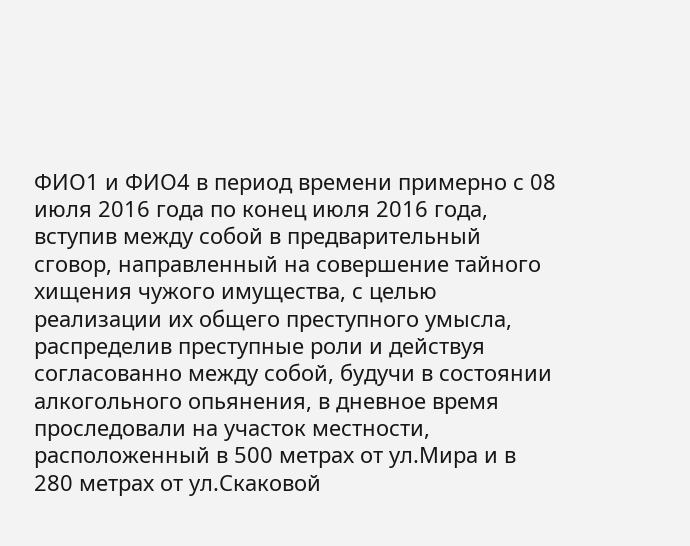ФИО1 и ФИО4 в период времени примерно с 08 июля 2016 года по конец июля 2016 года, вступив между собой в предварительный сговор, направленный на совершение тайного хищения чужого имущества, с целью реализации их общего преступного умысла, распределив преступные роли и действуя согласованно между собой, будучи в состоянии алкогольного опьянения, в дневное время проследовали на участок местности, расположенный в 500 метрах от ул.Мира и в 280 метрах от ул.Скаковой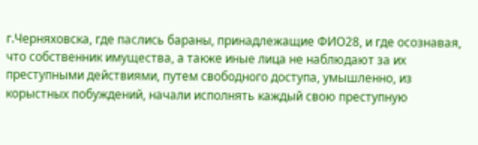г.Черняховска, где паслись бараны, принадлежащие ФИО28, и где осознавая, что собственник имущества, а также иные лица не наблюдают за их преступными действиями, путем свободного доступа, умышленно, из корыстных побуждений, начали исполнять каждый свою преступную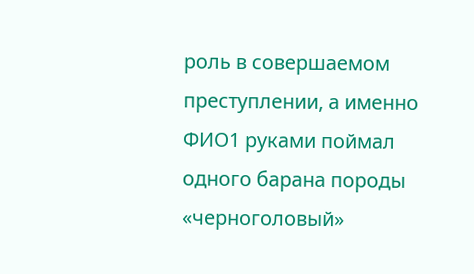роль в совершаемом преступлении, а именно ФИО1 руками поймал одного барана породы «черноголовый»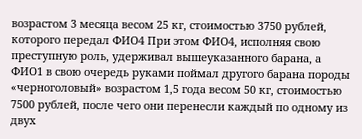возрастом 3 месяца весом 25 кг, стоимостью 3750 рублей, которого передал ФИО4 При этом ФИО4, исполняя свою преступную роль, удерживал вышеуказанного барана, а ФИО1 в свою очередь руками поймал другого барана породы «черноголовый» возрастом 1,5 года весом 50 кг, стоимостью 7500 рублей, после чего они перенесли каждый по одному из двух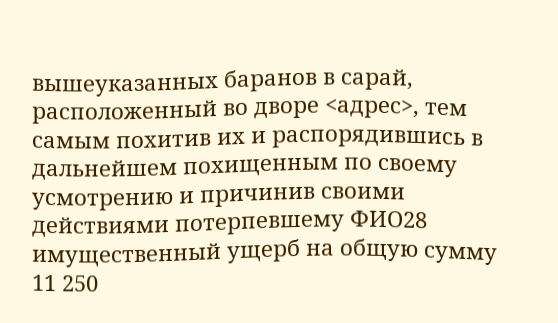вышеуказанных баранов в сарай, расположенный во дворе <адрес>, тем самым похитив их и распорядившись в дальнейшем похищенным по своему усмотрению и причинив своими действиями потерпевшему ФИО28 имущественный ущерб на общую сумму 11 250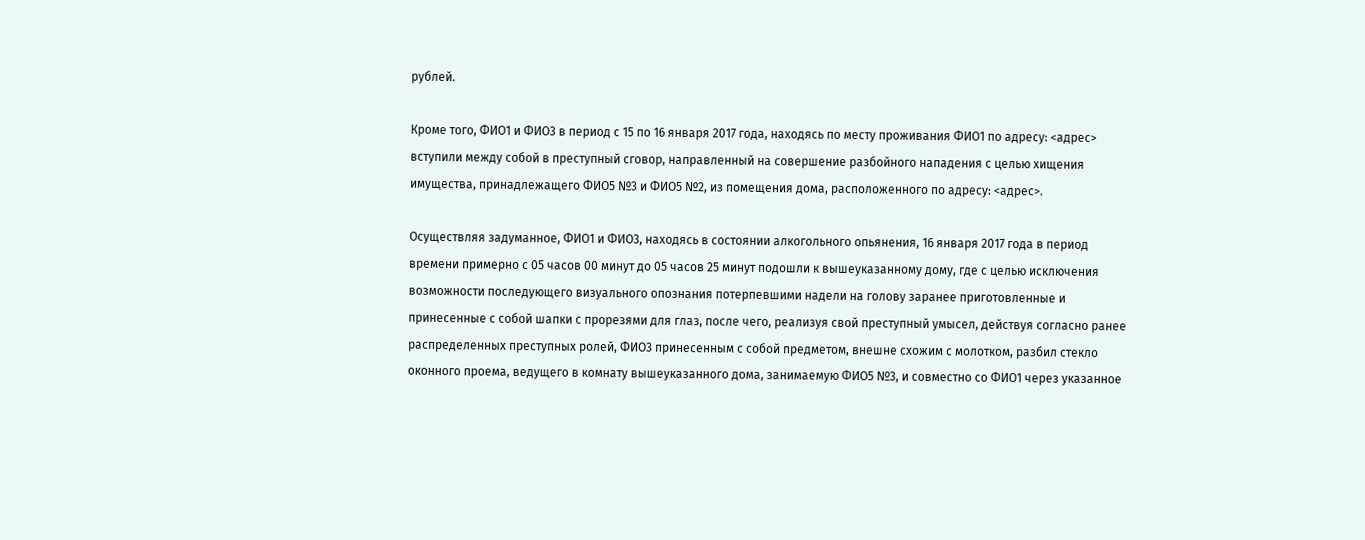рублей.

Кроме того, ФИО1 и ФИО3 в период с 15 по 16 января 2017 года, находясь по месту проживания ФИО1 по адресу: <адрес> вступили между собой в преступный сговор, направленный на совершение разбойного нападения с целью хищения имущества, принадлежащего ФИО5 №3 и ФИО5 №2, из помещения дома, расположенного по адресу: <адрес>.

Осуществляя задуманное, ФИО1 и ФИО3, находясь в состоянии алкогольного опьянения, 16 января 2017 года в период времени примерно с 05 часов 00 минут до 05 часов 25 минут подошли к вышеуказанному дому, где с целью исключения возможности последующего визуального опознания потерпевшими надели на голову заранее приготовленные и принесенные с собой шапки с прорезями для глаз, после чего, реализуя свой преступный умысел, действуя согласно ранее распределенных преступных ролей, ФИО3 принесенным с собой предметом, внешне схожим с молотком, разбил стекло оконного проема, ведущего в комнату вышеуказанного дома, занимаемую ФИО5 №3, и совместно со ФИО1 через указанное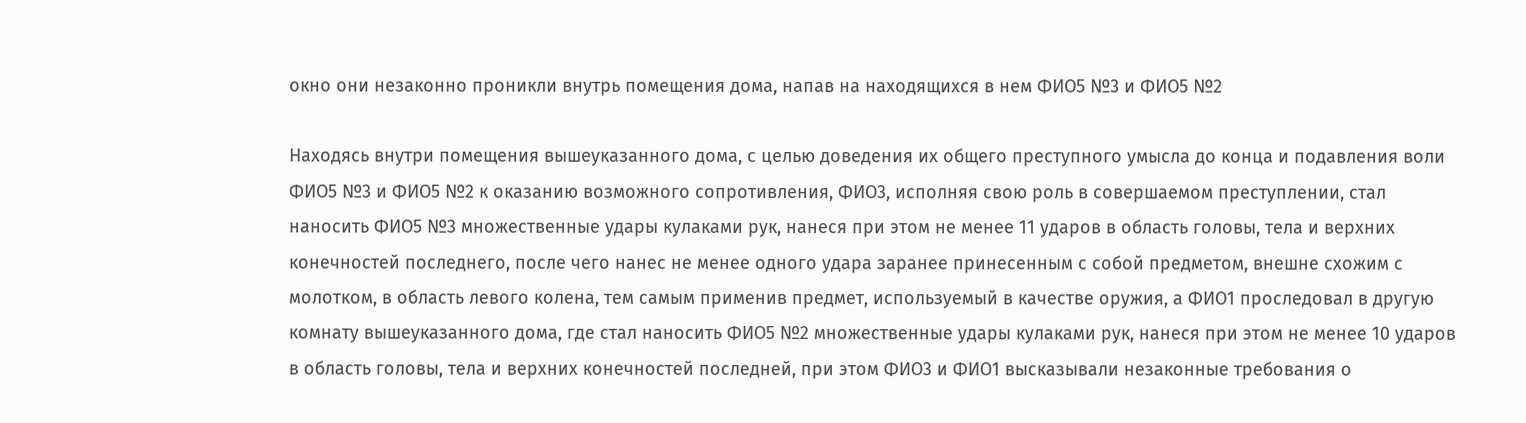окно они незаконно проникли внутрь помещения дома, напав на находящихся в нем ФИО5 №3 и ФИО5 №2

Находясь внутри помещения вышеуказанного дома, с целью доведения их общего преступного умысла до конца и подавления воли ФИО5 №3 и ФИО5 №2 к оказанию возможного сопротивления, ФИО3, исполняя свою роль в совершаемом преступлении, стал наносить ФИО5 №3 множественные удары кулаками рук, нанеся при этом не менее 11 ударов в область головы, тела и верхних конечностей последнего, после чего нанес не менее одного удара заранее принесенным с собой предметом, внешне схожим с молотком, в область левого колена, тем самым применив предмет, используемый в качестве оружия, а ФИО1 проследовал в другую комнату вышеуказанного дома, где стал наносить ФИО5 №2 множественные удары кулаками рук, нанеся при этом не менее 10 ударов в область головы, тела и верхних конечностей последней, при этом ФИО3 и ФИО1 высказывали незаконные требования о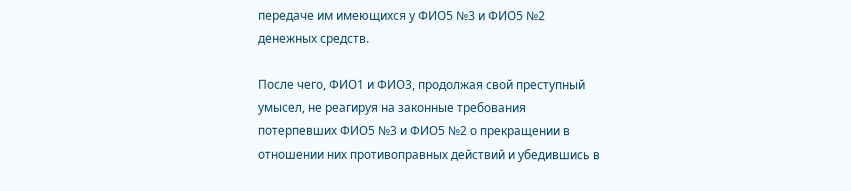передаче им имеющихся у ФИО5 №3 и ФИО5 №2 денежных средств.

После чего, ФИО1 и ФИО3, продолжая свой преступный умысел, не реагируя на законные требования потерпевших ФИО5 №3 и ФИО5 №2 о прекращении в отношении них противоправных действий и убедившись в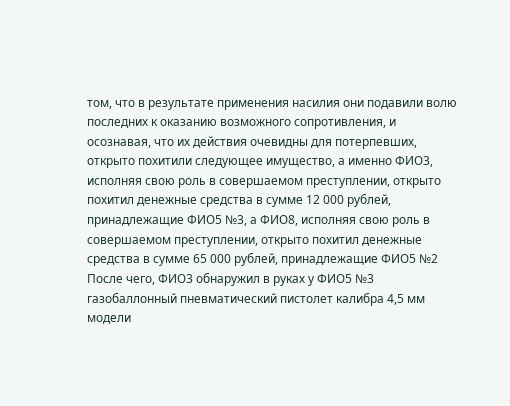том, что в результате применения насилия они подавили волю последних к оказанию возможного сопротивления, и осознавая, что их действия очевидны для потерпевших, открыто похитили следующее имущество, а именно ФИО3, исполняя свою роль в совершаемом преступлении, открыто похитил денежные средства в сумме 12 000 рублей, принадлежащие ФИО5 №3, а ФИО8, исполняя свою роль в совершаемом преступлении, открыто похитил денежные средства в сумме 65 000 рублей, принадлежащие ФИО5 №2 После чего, ФИО3 обнаружил в руках у ФИО5 №3 газобаллонный пневматический пистолет калибра 4,5 мм модели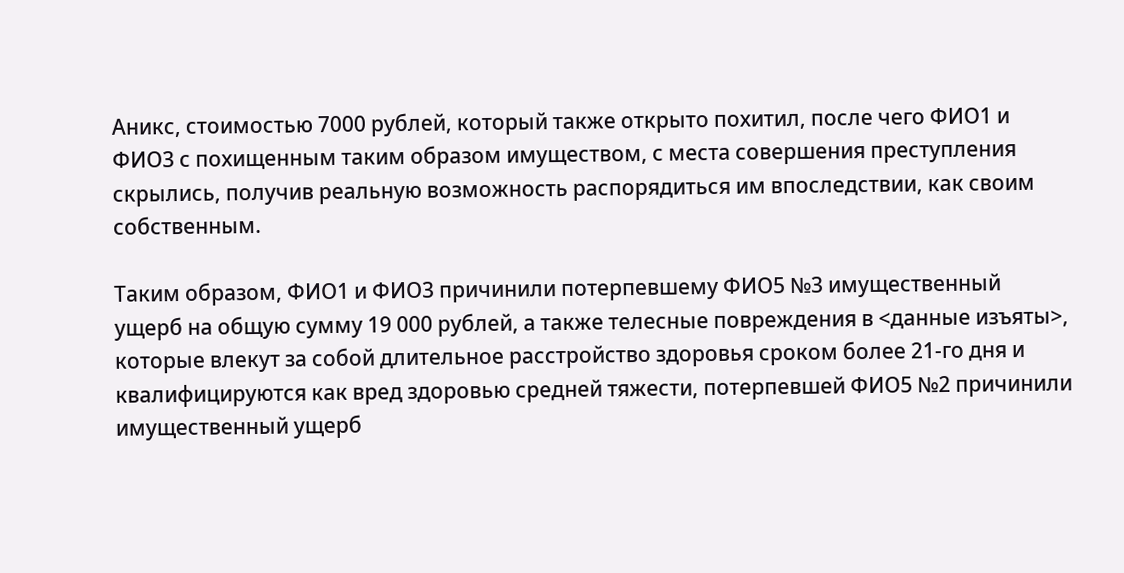Аникс, стоимостью 7000 рублей, который также открыто похитил, после чего ФИО1 и ФИО3 с похищенным таким образом имуществом, с места совершения преступления скрылись, получив реальную возможность распорядиться им впоследствии, как своим собственным.

Таким образом, ФИО1 и ФИО3 причинили потерпевшему ФИО5 №3 имущественный ущерб на общую сумму 19 000 рублей, а также телесные повреждения в <данные изъяты>, которые влекут за собой длительное расстройство здоровья сроком более 21-го дня и квалифицируются как вред здоровью средней тяжести, потерпевшей ФИО5 №2 причинили имущественный ущерб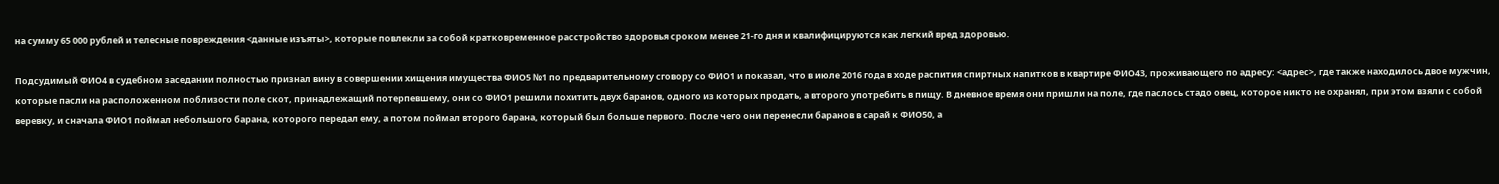на сумму 65 000 рублей и телесные повреждения <данные изъяты>, которые повлекли за собой кратковременное расстройство здоровья сроком менее 21-го дня и квалифицируются как легкий вред здоровью.

Подсудимый ФИО4 в судебном заседании полностью признал вину в совершении хищения имущества ФИО5 №1 по предварительному сговору со ФИО1 и показал, что в июле 2016 года в ходе распития спиртных напитков в квартире ФИО43, проживающего по адресу: <адрес>, где также находилось двое мужчин, которые пасли на расположенном поблизости поле скот, принадлежащий потерпевшему, они со ФИО1 решили похитить двух баранов, одного из которых продать, а второго употребить в пищу. В дневное время они пришли на поле, где паслось стадо овец, которое никто не охранял, при этом взяли с собой веревку, и сначала ФИО1 поймал небольшого барана, которого передал ему, а потом поймал второго барана, который был больше первого. После чего они перенесли баранов в сарай к ФИО50, а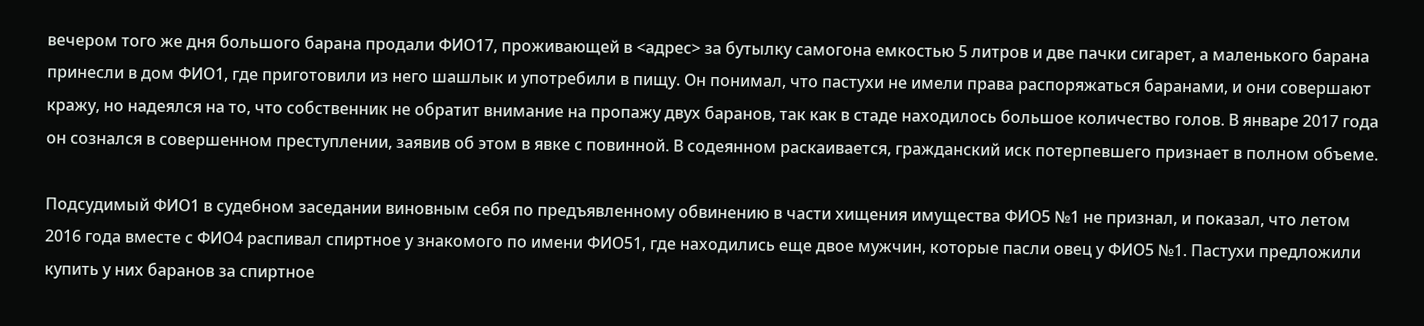вечером того же дня большого барана продали ФИО17, проживающей в <адрес> за бутылку самогона емкостью 5 литров и две пачки сигарет, а маленького барана принесли в дом ФИО1, где приготовили из него шашлык и употребили в пищу. Он понимал, что пастухи не имели права распоряжаться баранами, и они совершают кражу, но надеялся на то, что собственник не обратит внимание на пропажу двух баранов, так как в стаде находилось большое количество голов. В январе 2017 года он сознался в совершенном преступлении, заявив об этом в явке с повинной. В содеянном раскаивается, гражданский иск потерпевшего признает в полном объеме.

Подсудимый ФИО1 в судебном заседании виновным себя по предъявленному обвинению в части хищения имущества ФИО5 №1 не признал, и показал, что летом 2016 года вместе с ФИО4 распивал спиртное у знакомого по имени ФИО51, где находились еще двое мужчин, которые пасли овец у ФИО5 №1. Пастухи предложили купить у них баранов за спиртное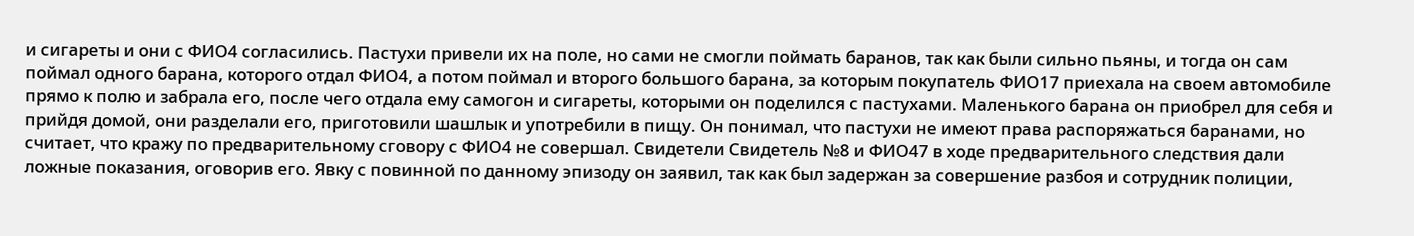и сигареты и они с ФИО4 согласились. Пастухи привели их на поле, но сами не смогли поймать баранов, так как были сильно пьяны, и тогда он сам поймал одного барана, которого отдал ФИО4, а потом поймал и второго большого барана, за которым покупатель ФИО17 приехала на своем автомобиле прямо к полю и забрала его, после чего отдала ему самогон и сигареты, которыми он поделился с пастухами. Маленького барана он приобрел для себя и прийдя домой, они разделали его, приготовили шашлык и употребили в пищу. Он понимал, что пастухи не имеют права распоряжаться баранами, но считает, что кражу по предварительному сговору с ФИО4 не совершал. Свидетели Свидетель №8 и ФИО47 в ходе предварительного следствия дали ложные показания, оговорив его. Явку с повинной по данному эпизоду он заявил, так как был задержан за совершение разбоя и сотрудник полиции,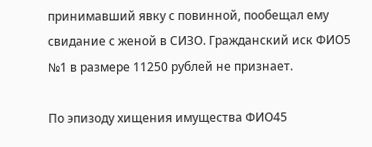принимавший явку с повинной, пообещал ему свидание с женой в СИЗО. Гражданский иск ФИО5 №1 в размере 11250 рублей не признает.

По эпизоду хищения имущества ФИО45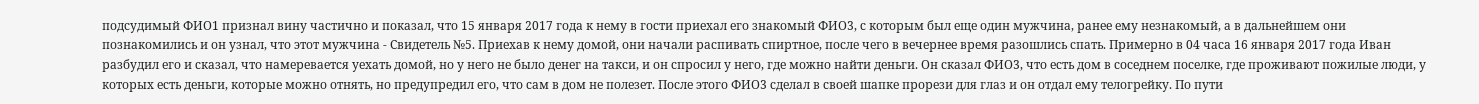подсудимый ФИО1 признал вину частично и показал, что 15 января 2017 года к нему в гости приехал его знакомый ФИО3, с которым был еще один мужчина, ранее ему незнакомый, а в дальнейшем они познакомились и он узнал, что этот мужчина - Свидетель №5. Приехав к нему домой, они начали распивать спиртное, после чего в вечернее время разошлись спать. Примерно в 04 часа 16 января 2017 года Иван разбудил его и сказал, что намеревается уехать домой, но у него не было денег на такси, и он спросил у него, где можно найти деньги. Он сказал ФИО3, что есть дом в соседнем поселке, где проживают пожилые люди, у которых есть деньги, которые можно отнять, но предупредил его, что сам в дом не полезет. После этого ФИО3 сделал в своей шапке прорези для глаз и он отдал ему телогрейку. По пути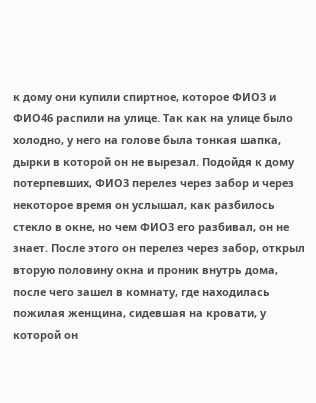к дому они купили спиртное, которое ФИО3 и ФИО46 распили на улице. Так как на улице было холодно, у него на голове была тонкая шапка, дырки в которой он не вырезал. Подойдя к дому потерпевших, ФИО3 перелез через забор и через некоторое время он услышал, как разбилось стекло в окне, но чем ФИО3 его разбивал, он не знает. После этого он перелез через забор, открыл вторую половину окна и проник внутрь дома, после чего зашел в комнату, где находилась пожилая женщина, сидевшая на кровати, у которой он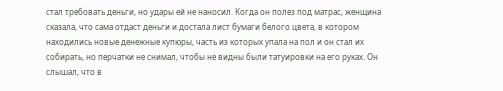стал требовать деньги, но удары ей не наносил. Когда он полез под матрас, женщина сказала, что сама отдаст деньги и достала лист бумаги белого цвета, в котором находились новые денежные купюры, часть из которых упала на пол и он стал их собирать, но перчатки не снимал, чтобы не видны были татуировки на его руках. Он слышал, что в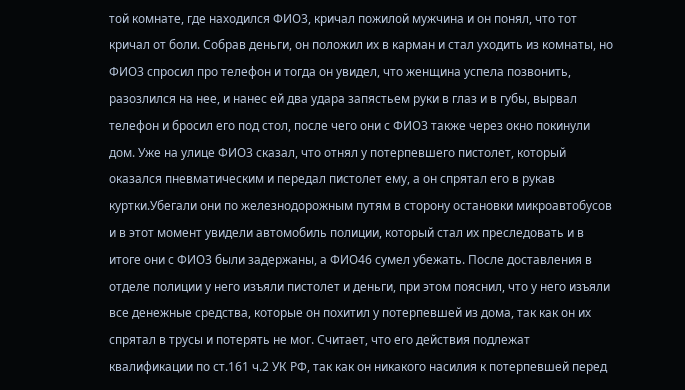той комнате, где находился ФИО3, кричал пожилой мужчина и он понял, что тот кричал от боли. Собрав деньги, он положил их в карман и стал уходить из комнаты, но ФИО3 спросил про телефон и тогда он увидел, что женщина успела позвонить, разозлился на нее, и нанес ей два удара запястьем руки в глаз и в губы, вырвал телефон и бросил его под стол, после чего они с ФИО3 также через окно покинули дом. Уже на улице ФИО3 сказал, что отнял у потерпевшего пистолет, который оказался пневматическим и передал пистолет ему, а он спрятал его в рукав куртки.Убегали они по железнодорожным путям в сторону остановки микроавтобусов и в этот момент увидели автомобиль полиции, который стал их преследовать и в итоге они с ФИО3 были задержаны, а ФИО46 сумел убежать. После доставления в отделе полиции у него изъяли пистолет и деньги, при этом пояснил, что у него изъяли все денежные средства, которые он похитил у потерпевшей из дома, так как он их спрятал в трусы и потерять не мог. Считает, что его действия подлежат квалификации по ст.161 ч.2 УК РФ, так как он никакого насилия к потерпевшей перед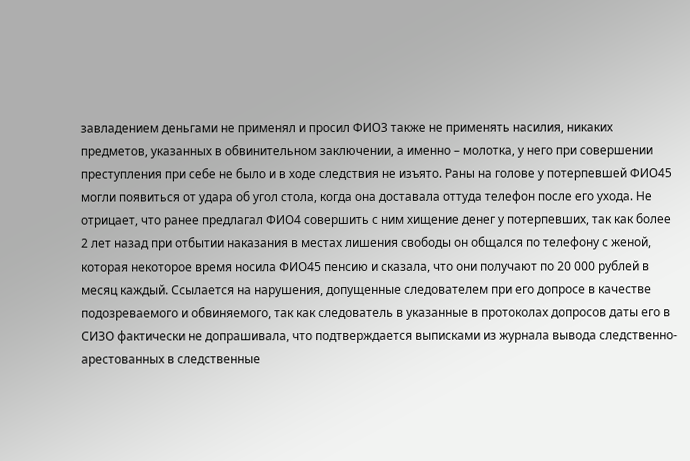завладением деньгами не применял и просил ФИО3 также не применять насилия, никаких предметов, указанных в обвинительном заключении, а именно – молотка, у него при совершении преступления при себе не было и в ходе следствия не изъято. Раны на голове у потерпевшей ФИО45 могли появиться от удара об угол стола, когда она доставала оттуда телефон после его ухода. Не отрицает, что ранее предлагал ФИО4 совершить с ним хищение денег у потерпевших, так как более 2 лет назад при отбытии наказания в местах лишения свободы он общался по телефону с женой, которая некоторое время носила ФИО45 пенсию и сказала, что они получают по 20 000 рублей в месяц каждый. Ссылается на нарушения, допущенные следователем при его допросе в качестве подозреваемого и обвиняемого, так как следователь в указанные в протоколах допросов даты его в СИЗО фактически не допрашивала, что подтверждается выписками из журнала вывода следственно-арестованных в следственные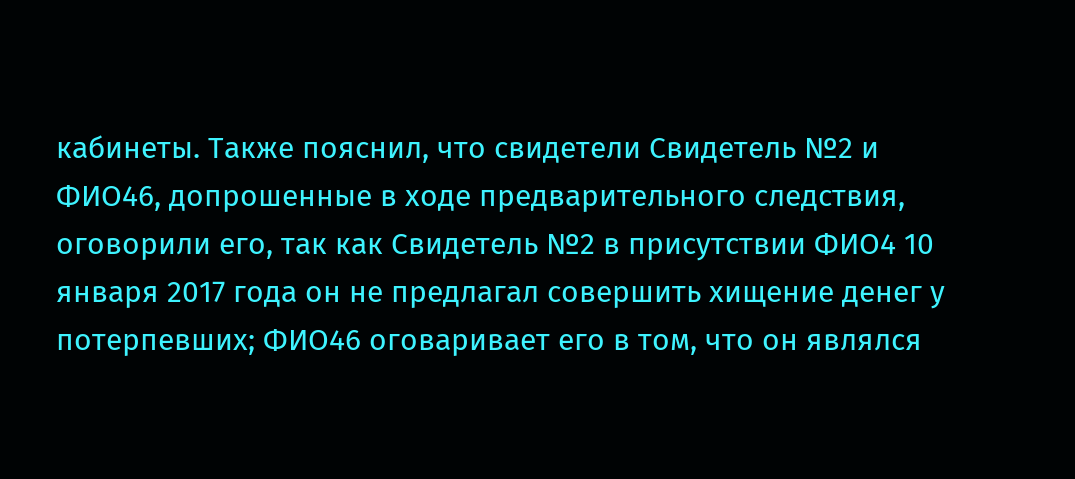кабинеты. Также пояснил, что свидетели Свидетель №2 и ФИО46, допрошенные в ходе предварительного следствия, оговорили его, так как Свидетель №2 в присутствии ФИО4 10 января 2017 года он не предлагал совершить хищение денег у потерпевших; ФИО46 оговаривает его в том, что он являлся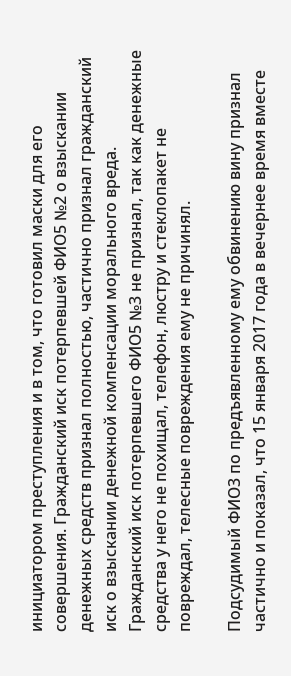инициатором преступления и в том, что готовил маски для его совершения. Гражданский иск потерпевшей ФИО5 №2 о взыскании денежных средств признал полностью, частично признал гражданский иск о взыскании денежной компенсации морального вреда. Гражданский иск потерпевшего ФИО5 №3 не признал, так как денежные средства у него не похищал, телефон, люстру и стеклопакет не повреждал, телесные повреждения ему не причинял.

Подсудимый ФИО3 по предъявленному ему обвинению вину признал частично и показал, что 15 января 2017 года в вечернее время вместе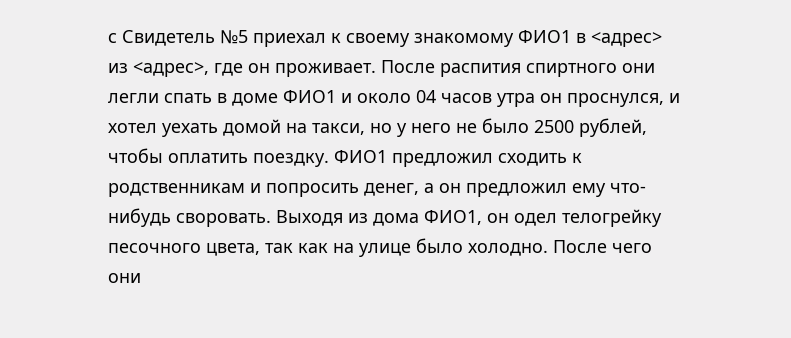с Свидетель №5 приехал к своему знакомому ФИО1 в <адрес> из <адрес>, где он проживает. После распития спиртного они легли спать в доме ФИО1 и около 04 часов утра он проснулся, и хотел уехать домой на такси, но у него не было 2500 рублей, чтобы оплатить поездку. ФИО1 предложил сходить к родственникам и попросить денег, а он предложил ему что-нибудь своровать. Выходя из дома ФИО1, он одел телогрейку песочного цвета, так как на улице было холодно. После чего они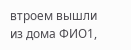втроем вышли из дома ФИО1,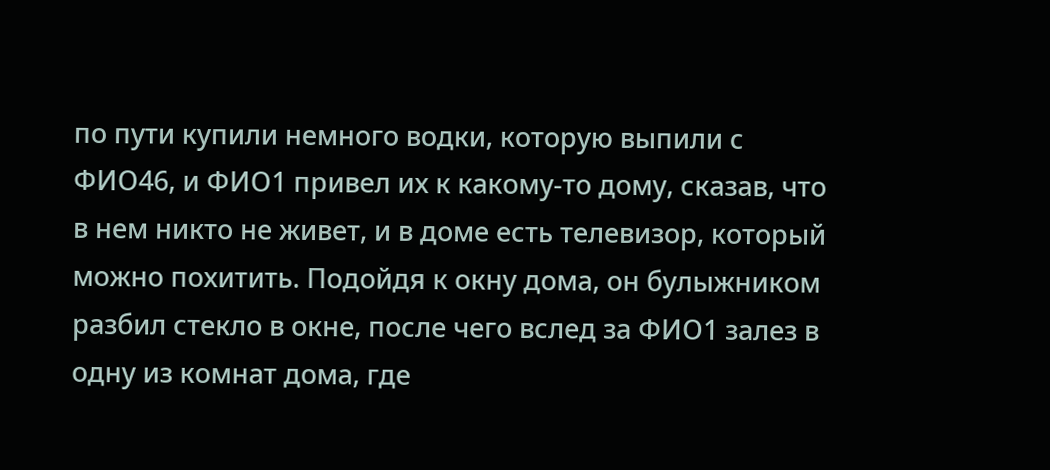по пути купили немного водки, которую выпили с ФИО46, и ФИО1 привел их к какому-то дому, сказав, что в нем никто не живет, и в доме есть телевизор, который можно похитить. Подойдя к окну дома, он булыжником разбил стекло в окне, после чего вслед за ФИО1 залез в одну из комнат дома, где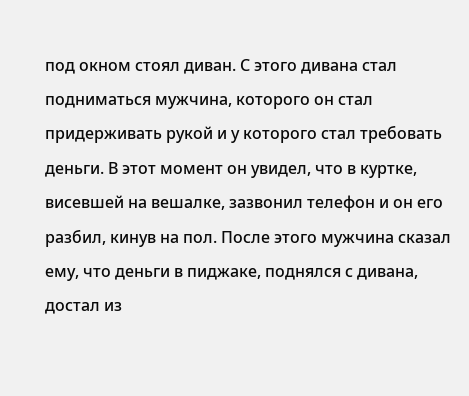под окном стоял диван. С этого дивана стал подниматься мужчина, которого он стал придерживать рукой и у которого стал требовать деньги. В этот момент он увидел, что в куртке, висевшей на вешалке, зазвонил телефон и он его разбил, кинув на пол. После этого мужчина сказал ему, что деньги в пиджаке, поднялся с дивана, достал из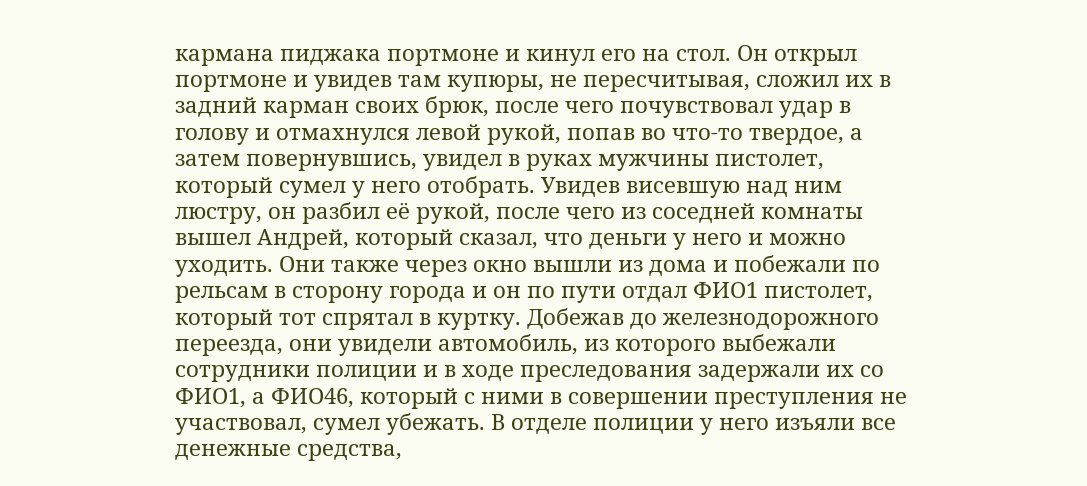кармана пиджака портмоне и кинул его на стол. Он открыл портмоне и увидев там купюры, не пересчитывая, сложил их в задний карман своих брюк, после чего почувствовал удар в голову и отмахнулся левой рукой, попав во что-то твердое, а затем повернувшись, увидел в руках мужчины пистолет, который сумел у него отобрать. Увидев висевшую над ним люстру, он разбил её рукой, после чего из соседней комнаты вышел Андрей, который сказал, что деньги у него и можно уходить. Они также через окно вышли из дома и побежали по рельсам в сторону города и он по пути отдал ФИО1 пистолет, который тот спрятал в куртку. Добежав до железнодорожного переезда, они увидели автомобиль, из которого выбежали сотрудники полиции и в ходе преследования задержали их со ФИО1, а ФИО46, который с ними в совершении преступления не участвовал, сумел убежать. В отделе полиции у него изъяли все денежные средства,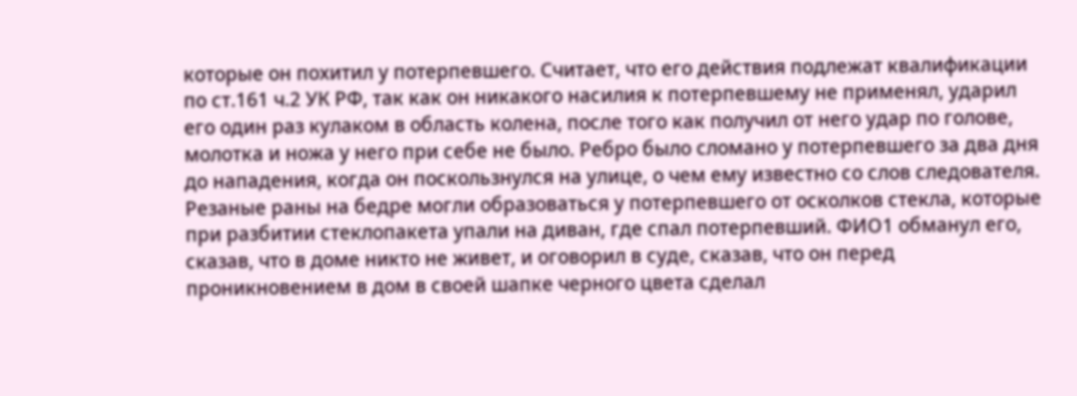которые он похитил у потерпевшего. Считает, что его действия подлежат квалификации по ст.161 ч.2 УК РФ, так как он никакого насилия к потерпевшему не применял, ударил его один раз кулаком в область колена, после того как получил от него удар по голове, молотка и ножа у него при себе не было. Ребро было сломано у потерпевшего за два дня до нападения, когда он поскользнулся на улице, о чем ему известно со слов следователя. Резаные раны на бедре могли образоваться у потерпевшего от осколков стекла, которые при разбитии стеклопакета упали на диван, где спал потерпевший. ФИО1 обманул его, сказав, что в доме никто не живет, и оговорил в суде, сказав, что он перед проникновением в дом в своей шапке черного цвета сделал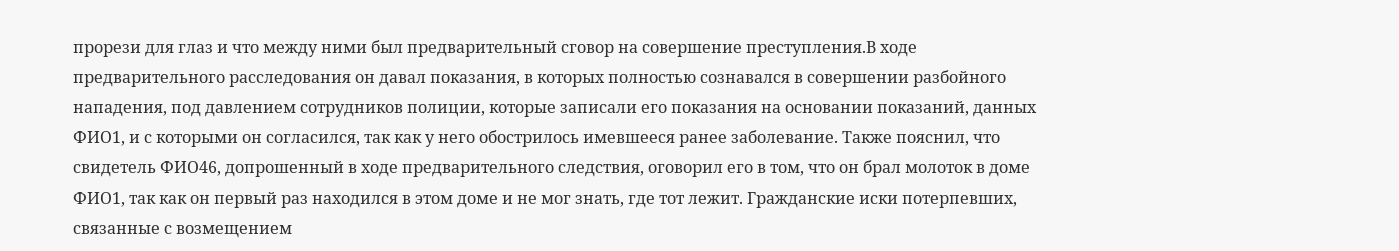прорези для глаз и что между ними был предварительный сговор на совершение преступления.В ходе предварительного расследования он давал показания, в которых полностью сознавался в совершении разбойного нападения, под давлением сотрудников полиции, которые записали его показания на основании показаний, данных ФИО1, и с которыми он согласился, так как у него обострилось имевшееся ранее заболевание. Также пояснил, что свидетель ФИО46, допрошенный в ходе предварительного следствия, оговорил его в том, что он брал молоток в доме ФИО1, так как он первый раз находился в этом доме и не мог знать, где тот лежит. Гражданские иски потерпевших, связанные с возмещением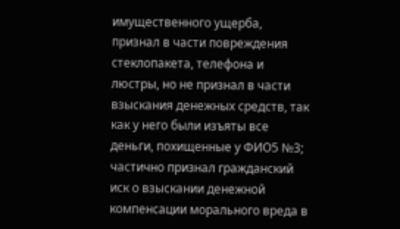имущественного ущерба, признал в части повреждения стеклопакета, телефона и люстры, но не признал в части взыскания денежных средств, так как у него были изъяты все деньги, похищенные у ФИО5 №3; частично признал гражданский иск о взыскании денежной компенсации морального вреда в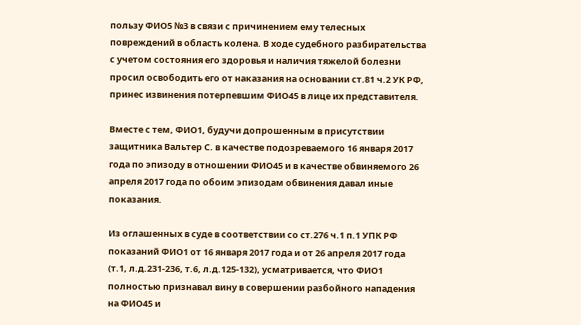пользу ФИО5 №3 в связи с причинением ему телесных повреждений в область колена. В ходе судебного разбирательства с учетом состояния его здоровья и наличия тяжелой болезни просил освободить его от наказания на основании ст.81 ч.2 УК РФ, принес извинения потерпевшим ФИО45 в лице их представителя.

Вместе с тем, ФИО1, будучи допрошенным в присутствии защитника Вальтер С. в качестве подозреваемого 16 января 2017 года по эпизоду в отношении ФИО45 и в качестве обвиняемого 26 апреля 2017 года по обоим эпизодам обвинения давал иные показания.

Из оглашенных в суде в соответствии со ст.276 ч.1 п.1 УПК РФ показаний ФИО1 от 16 января 2017 года и от 26 апреля 2017 года (т.1, л.д.231-236, т.6, л.д.125-132), усматривается, что ФИО1 полностью признавал вину в совершении разбойного нападения на ФИО45 и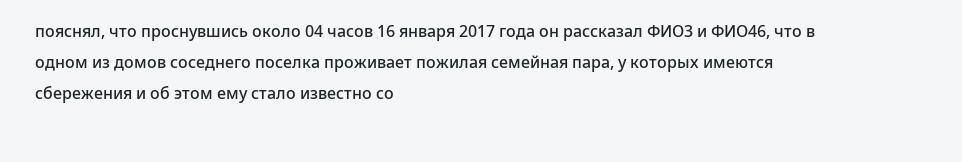пояснял, что проснувшись около 04 часов 16 января 2017 года он рассказал ФИО3 и ФИО46, что в одном из домов соседнего поселка проживает пожилая семейная пара, у которых имеются сбережения и об этом ему стало известно со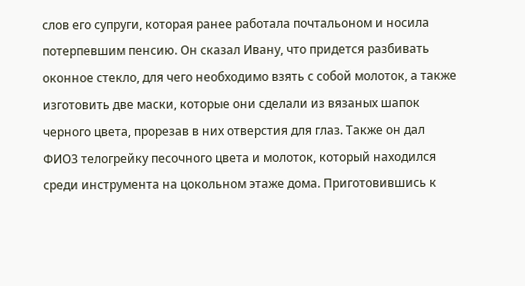слов его супруги, которая ранее работала почтальоном и носила потерпевшим пенсию. Он сказал Ивану, что придется разбивать оконное стекло, для чего необходимо взять с собой молоток, а также изготовить две маски, которые они сделали из вязаных шапок черного цвета, прорезав в них отверстия для глаз. Также он дал ФИО3 телогрейку песочного цвета и молоток, который находился среди инструмента на цокольном этаже дома. Приготовившись к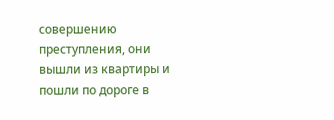совершению преступления, они вышли из квартиры и пошли по дороге в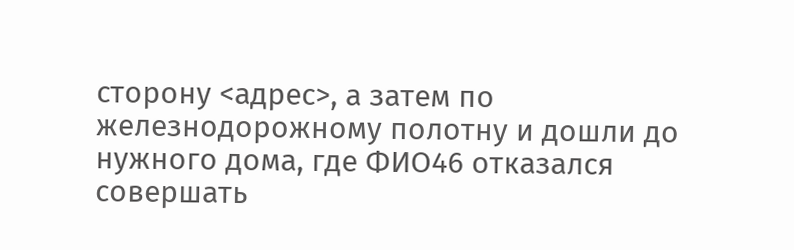сторону <адрес>, а затем по железнодорожному полотну и дошли до нужного дома, где ФИО46 отказался совершать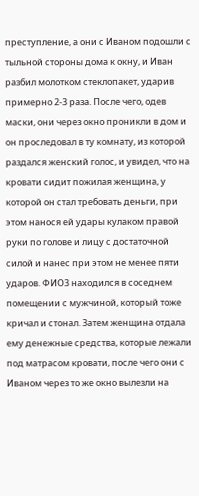преступление, а они с Иваном подошли с тыльной стороны дома к окну, и Иван разбил молотком стеклопакет, ударив примерно 2-3 раза. После чего, одев маски, они через окно проникли в дом и он проследовал в ту комнату, из которой раздался женский голос, и увидел, что на кровати сидит пожилая женщина, у которой он стал требовать деньги, при этом нанося ей удары кулаком правой руки по голове и лицу с достаточной силой и нанес при этом не менее пяти ударов. ФИО3 находился в соседнем помещении с мужчиной, который тоже кричал и стонал. Затем женщина отдала ему денежные средства, которые лежали под матрасом кровати, после чего они с Иваном через то же окно вылезли на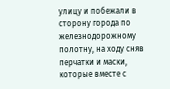улицу и побежали в сторону города по железнодорожному полотну, на ходу сняв перчатки и маски, которые вместе с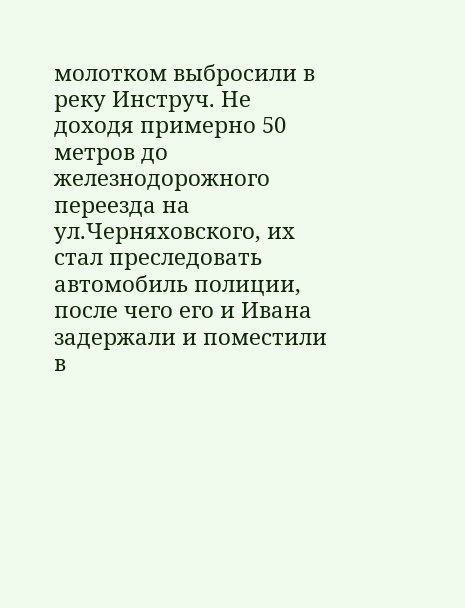молотком выбросили в реку Инструч. Не доходя примерно 50 метров до железнодорожного переезда на ул.Черняховского, их стал преследовать автомобиль полиции, после чего его и Ивана задержали и поместили в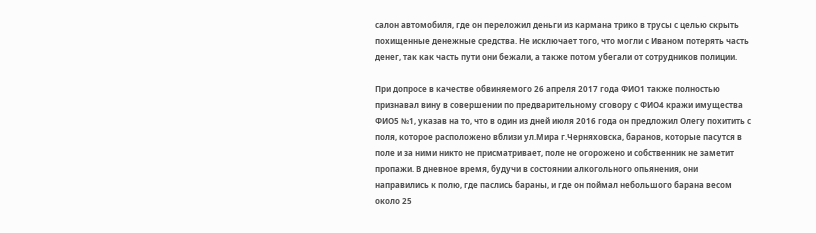салон автомобиля, где он переложил деньги из кармана трико в трусы с целью скрыть похищенные денежные средства. Не исключает того, что могли с Иваном потерять часть денег, так как часть пути они бежали, а также потом убегали от сотрудников полиции.

При допросе в качестве обвиняемого 26 апреля 2017 года ФИО1 также полностью признавал вину в совершении по предварительному сговору с ФИО4 кражи имущества ФИО5 №1, указав на то, что в один из дней июля 2016 года он предложил Олегу похитить с поля, которое расположено вблизи ул.Мира г.Черняховска, баранов, которые пасутся в поле и за ними никто не присматривает, поле не огорожено и собственник не заметит пропажи. В дневное время, будучи в состоянии алкогольного опьянения, они направились к полю, где паслись бараны, и где он поймал небольшого барана весом около 25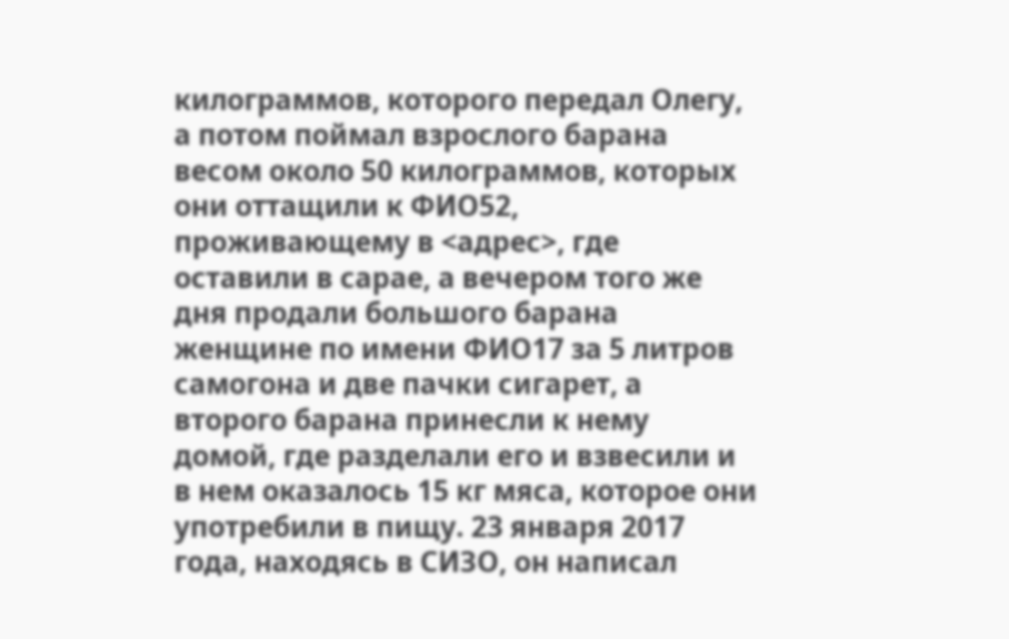килограммов, которого передал Олегу, а потом поймал взрослого барана весом около 50 килограммов, которых они оттащили к ФИО52, проживающему в <адрес>, где оставили в сарае, а вечером того же дня продали большого барана женщине по имени ФИО17 за 5 литров самогона и две пачки сигарет, а второго барана принесли к нему домой, где разделали его и взвесили и в нем оказалось 15 кг мяса, которое они употребили в пищу. 23 января 2017 года, находясь в СИЗО, он написал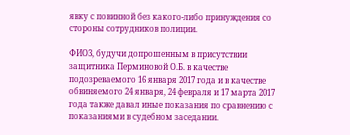явку с повинной без какого-либо принуждения со стороны сотрудников полиции.

ФИО3, будучи допрошенным в присутствии защитника Перминовой О.Б. в качестве подозреваемого 16 января 2017 года и в качестве обвиняемого 24 января, 24 февраля и 17 марта 2017 года также давал иные показания по сравнению с показаниями в судебном заседании.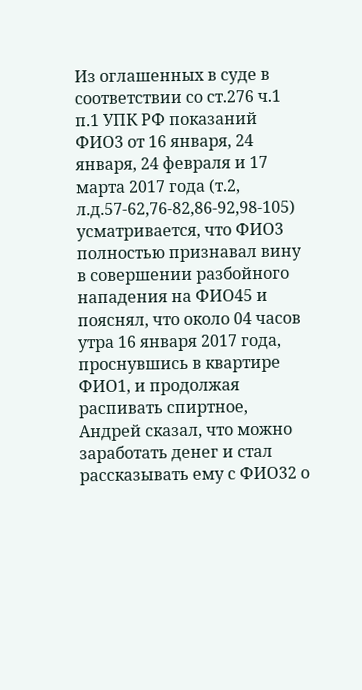Из оглашенных в суде в соответствии со ст.276 ч.1 п.1 УПК РФ показаний ФИО3 от 16 января, 24 января, 24 февраля и 17 марта 2017 года (т.2, л.д.57-62,76-82,86-92,98-105) усматривается, что ФИО3 полностью признавал вину в совершении разбойного нападения на ФИО45 и пояснял, что около 04 часов утра 16 января 2017 года, проснувшись в квартире ФИО1, и продолжая распивать спиртное, Андрей сказал, что можно заработать денег и стал рассказывать ему с ФИО32 о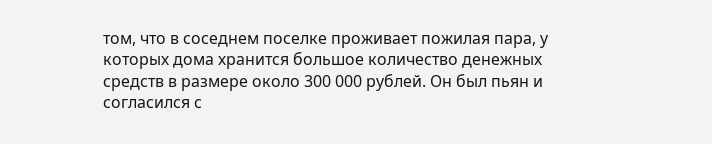том, что в соседнем поселке проживает пожилая пара, у которых дома хранится большое количество денежных средств в размере около 300 000 рублей. Он был пьян и согласился с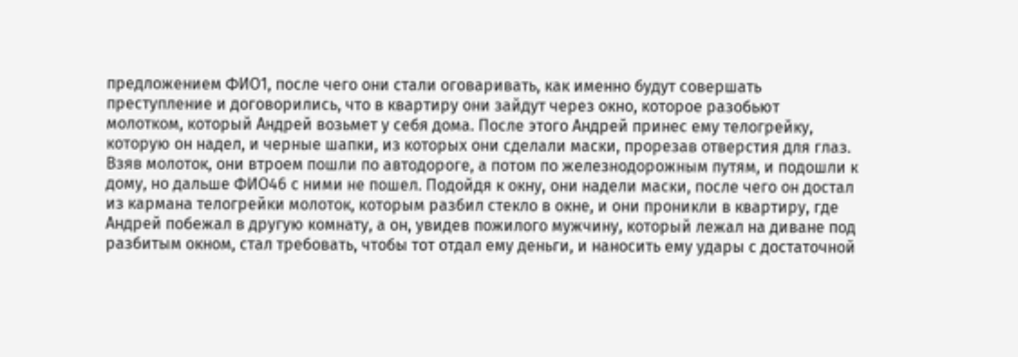предложением ФИО1, после чего они стали оговаривать, как именно будут совершать преступление и договорились, что в квартиру они зайдут через окно, которое разобьют молотком, который Андрей возьмет у себя дома. После этого Андрей принес ему телогрейку, которую он надел, и черные шапки, из которых они сделали маски, прорезав отверстия для глаз. Взяв молоток, они втроем пошли по автодороге, а потом по железнодорожным путям, и подошли к дому, но дальше ФИО46 с ними не пошел. Подойдя к окну, они надели маски, после чего он достал из кармана телогрейки молоток, которым разбил стекло в окне, и они проникли в квартиру, где Андрей побежал в другую комнату, а он, увидев пожилого мужчину, который лежал на диване под разбитым окном, стал требовать, чтобы тот отдал ему деньги, и наносить ему удары с достаточной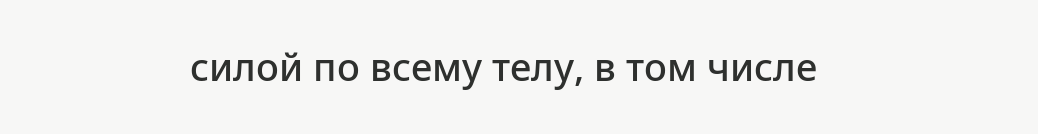силой по всему телу, в том числе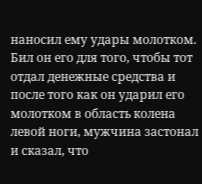наносил ему удары молотком. Бил он его для того, чтобы тот отдал денежные средства и после того как он ударил его молотком в область колена левой ноги, мужчина застонал и сказал, что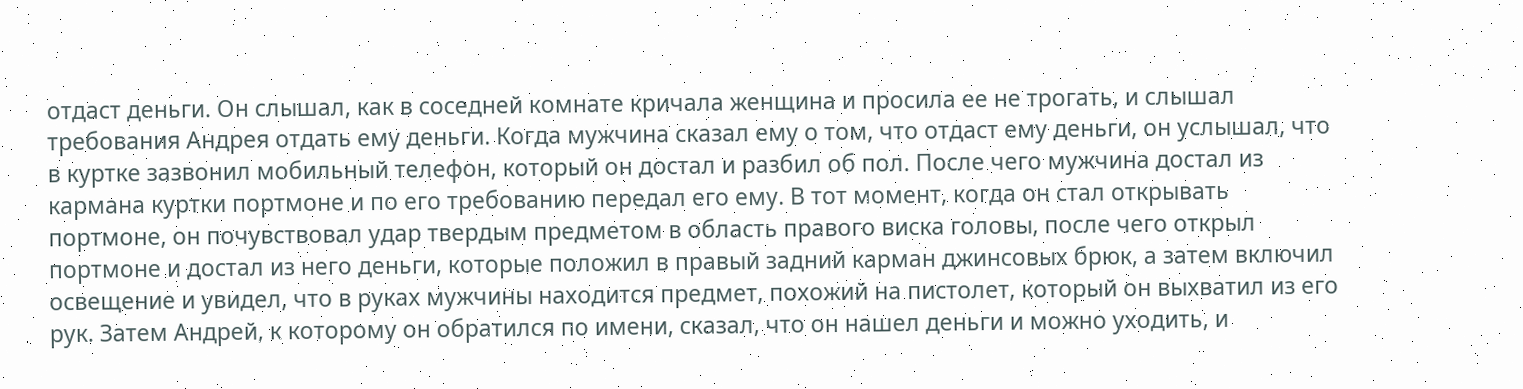отдаст деньги. Он слышал, как в соседней комнате кричала женщина и просила ее не трогать, и слышал требования Андрея отдать ему деньги. Когда мужчина сказал ему о том, что отдаст ему деньги, он услышал, что в куртке зазвонил мобильный телефон, который он достал и разбил об пол. После чего мужчина достал из кармана куртки портмоне и по его требованию передал его ему. В тот момент, когда он стал открывать портмоне, он почувствовал удар твердым предметом в область правого виска головы, после чего открыл портмоне и достал из него деньги, которые положил в правый задний карман джинсовых брюк, а затем включил освещение и увидел, что в руках мужчины находится предмет, похожий на пистолет, который он выхватил из его рук. Затем Андрей, к которому он обратился по имени, сказал, что он нашел деньги и можно уходить, и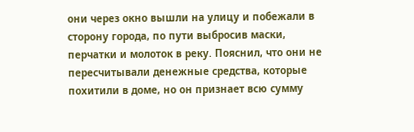они через окно вышли на улицу и побежали в сторону города, по пути выбросив маски, перчатки и молоток в реку. Пояснил, что они не пересчитывали денежные средства, которые похитили в доме, но он признает всю сумму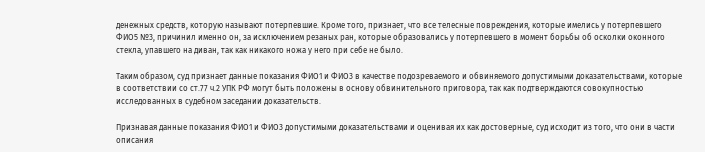денежных средств, которую называют потерпевшие. Кроме того, признает, что все телесные повреждения, которые имелись у потерпевшего ФИО5 №3, причинил именно он, за исключением резаных ран, которые образовались у потерпевшего в момент борьбы об осколки оконного стекла, упавшего на диван, так как никакого ножа у него при себе не было.

Таким образом, суд признает данные показания ФИО1 и ФИО3 в качестве подозреваемого и обвиняемого допустимыми доказательствами, которые в соответствии со ст.77 ч.2 УПК РФ могут быть положены в основу обвинительного приговора, так как подтверждаются совокупностью исследованных в судебном заседании доказательств.

Признавая данные показания ФИО1 и ФИО3 допустимыми доказательствами и оценивая их как достоверные, суд исходит из того, что они в части описания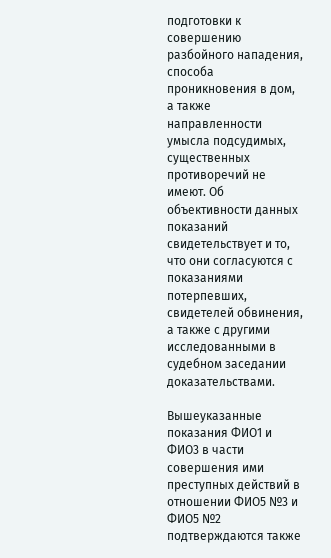подготовки к совершению разбойного нападения, способа проникновения в дом, а также направленности умысла подсудимых, существенных противоречий не имеют. Об объективности данных показаний свидетельствует и то, что они согласуются с показаниями потерпевших, свидетелей обвинения, а также с другими исследованными в судебном заседании доказательствами.

Вышеуказанные показания ФИО1 и ФИО3 в части совершения ими преступных действий в отношении ФИО5 №3 и ФИО5 №2 подтверждаются также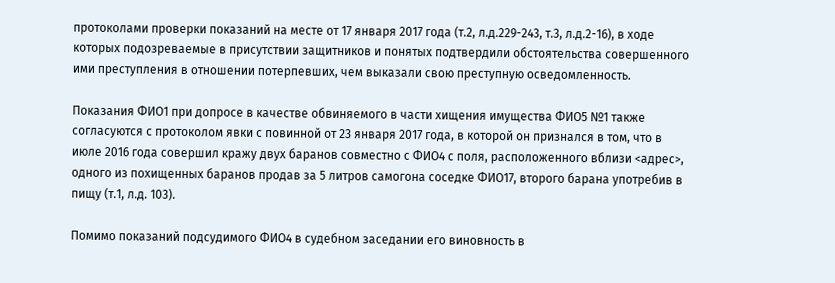протоколами проверки показаний на месте от 17 января 2017 года (т.2, л.д.229-243, т.3, л.д.2-16), в ходе которых подозреваемые в присутствии защитников и понятых подтвердили обстоятельства совершенного ими преступления в отношении потерпевших, чем выказали свою преступную осведомленность.

Показания ФИО1 при допросе в качестве обвиняемого в части хищения имущества ФИО5 №1 также согласуются с протоколом явки с повинной от 23 января 2017 года, в которой он признался в том, что в июле 2016 года совершил кражу двух баранов совместно с ФИО4 с поля, расположенного вблизи <адрес>, одного из похищенных баранов продав за 5 литров самогона соседке ФИО17, второго барана употребив в пищу (т.1, л.д. 103).

Помимо показаний подсудимого ФИО4 в судебном заседании его виновность в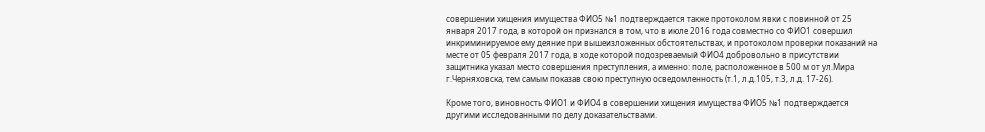совершении хищения имущества ФИО5 №1 подтверждается также протоколом явки с повинной от 25 января 2017 года, в которой он признался в том, что в июле 2016 года совместно со ФИО1 совершил инкриминируемое ему деяние при вышеизложенных обстоятельствах, и протоколом проверки показаний на месте от 05 февраля 2017 года, в ходе которой подозреваемый ФИО4 добровольно в присутствии защитника указал место совершения преступления, а именно: поле, расположенное в 500 м от ул.Мира г.Черняховска, тем самым показав свою преступную осведомленность (т.1, л.д.105, т.3, л.д. 17-26).

Кроме того, виновность ФИО1 и ФИО4 в совершении хищения имущества ФИО5 №1 подтверждается другими исследованными по делу доказательствами.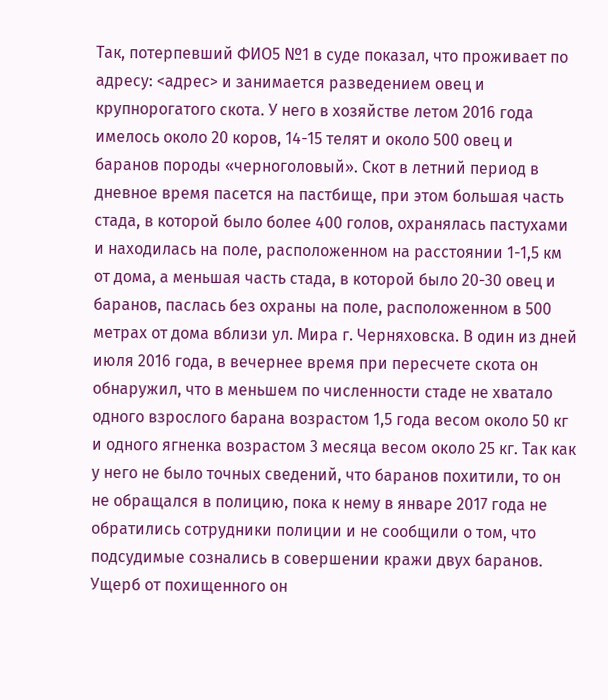Так, потерпевший ФИО5 №1 в суде показал, что проживает по адресу: <адрес> и занимается разведением овец и крупнорогатого скота. У него в хозяйстве летом 2016 года имелось около 20 коров, 14-15 телят и около 500 овец и баранов породы «черноголовый». Скот в летний период в дневное время пасется на пастбище, при этом большая часть стада, в которой было более 400 голов, охранялась пастухами и находилась на поле, расположенном на расстоянии 1-1,5 км от дома, а меньшая часть стада, в которой было 20-30 овец и баранов, паслась без охраны на поле, расположенном в 500 метрах от дома вблизи ул. Мира г. Черняховска. В один из дней июля 2016 года, в вечернее время при пересчете скота он обнаружил, что в меньшем по численности стаде не хватало одного взрослого барана возрастом 1,5 года весом около 50 кг и одного ягненка возрастом 3 месяца весом около 25 кг. Так как у него не было точных сведений, что баранов похитили, то он не обращался в полицию, пока к нему в январе 2017 года не обратились сотрудники полиции и не сообщили о том, что подсудимые сознались в совершении кражи двух баранов. Ущерб от похищенного он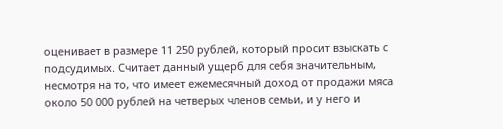оценивает в размере 11 250 рублей, который просит взыскать с подсудимых. Считает данный ущерб для себя значительным, несмотря на то, что имеет ежемесячный доход от продажи мяса около 50 000 рублей на четверых членов семьи, и у него и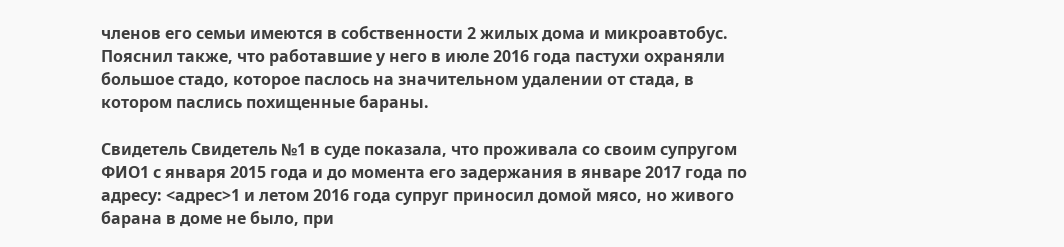членов его семьи имеются в собственности 2 жилых дома и микроавтобус. Пояснил также, что работавшие у него в июле 2016 года пастухи охраняли большое стадо, которое паслось на значительном удалении от стада, в котором паслись похищенные бараны.

Свидетель Свидетель №1 в суде показала, что проживала со своим супругом ФИО1 с января 2015 года и до момента его задержания в январе 2017 года по адресу: <адрес>1 и летом 2016 года супруг приносил домой мясо, но живого барана в доме не было, при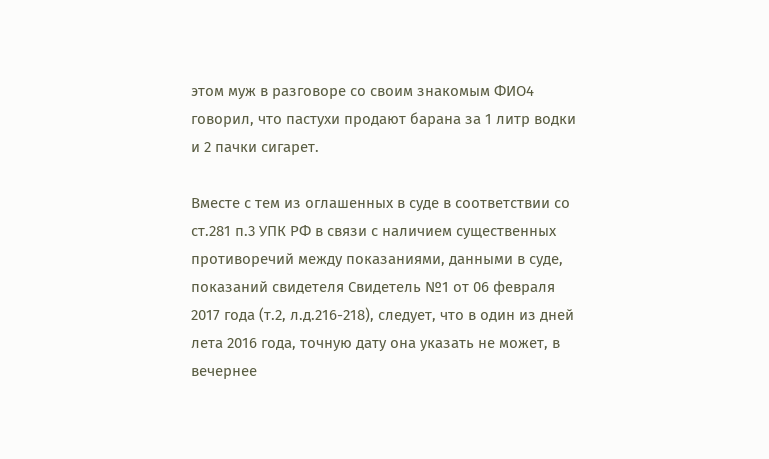этом муж в разговоре со своим знакомым ФИО4 говорил, что пастухи продают барана за 1 литр водки и 2 пачки сигарет.

Вместе с тем из оглашенных в суде в соответствии со ст.281 п.3 УПК РФ в связи с наличием существенных противоречий между показаниями, данными в суде, показаний свидетеля Свидетель №1 от 06 февраля 2017 года (т.2, л.д.216-218), следует, что в один из дней лета 2016 года, точную дату она указать не может, в вечернее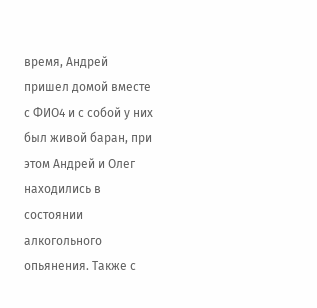время, Андрей пришел домой вместе с ФИО4 и с собой у них был живой баран, при этом Андрей и Олег находились в состоянии алкогольного опьянения. Также с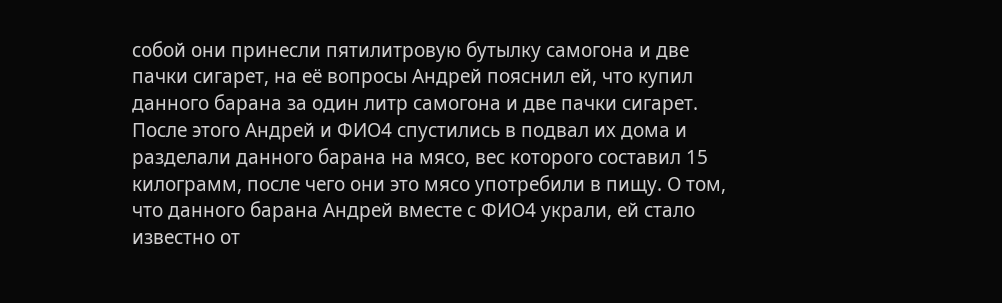собой они принесли пятилитровую бутылку самогона и две пачки сигарет, на её вопросы Андрей пояснил ей, что купил данного барана за один литр самогона и две пачки сигарет. После этого Андрей и ФИО4 спустились в подвал их дома и разделали данного барана на мясо, вес которого составил 15 килограмм, после чего они это мясо употребили в пищу. О том, что данного барана Андрей вместе с ФИО4 украли, ей стало известно от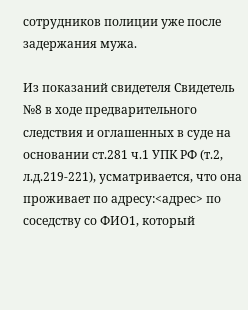сотрудников полиции уже после задержания мужа.

Из показаний свидетеля Свидетель №8 в ходе предварительного следствия и оглашенных в суде на основании ст.281 ч.1 УПК РФ (т.2, л.д.219-221), усматривается, что она проживает по адресу:<адрес> по соседству со ФИО1, который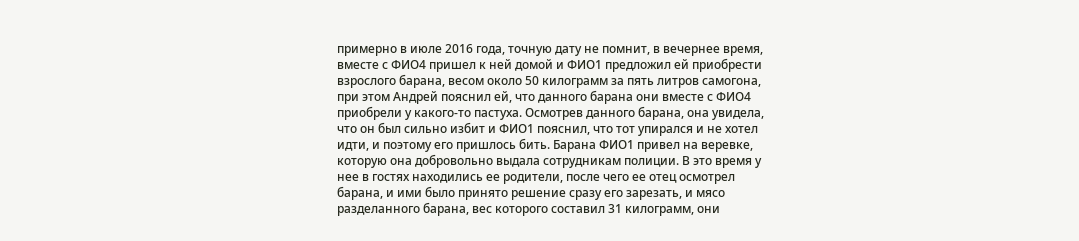примерно в июле 2016 года, точную дату не помнит, в вечернее время, вместе с ФИО4 пришел к ней домой и ФИО1 предложил ей приобрести взрослого барана, весом около 50 килограмм за пять литров самогона, при этом Андрей пояснил ей, что данного барана они вместе с ФИО4 приобрели у какого-то пастуха. Осмотрев данного барана, она увидела, что он был сильно избит и ФИО1 пояснил, что тот упирался и не хотел идти, и поэтому его пришлось бить. Барана ФИО1 привел на веревке, которую она добровольно выдала сотрудникам полиции. В это время у нее в гостях находились ее родители, после чего ее отец осмотрел барана, и ими было принято решение сразу его зарезать, и мясо разделанного барана, вес которого составил 31 килограмм, они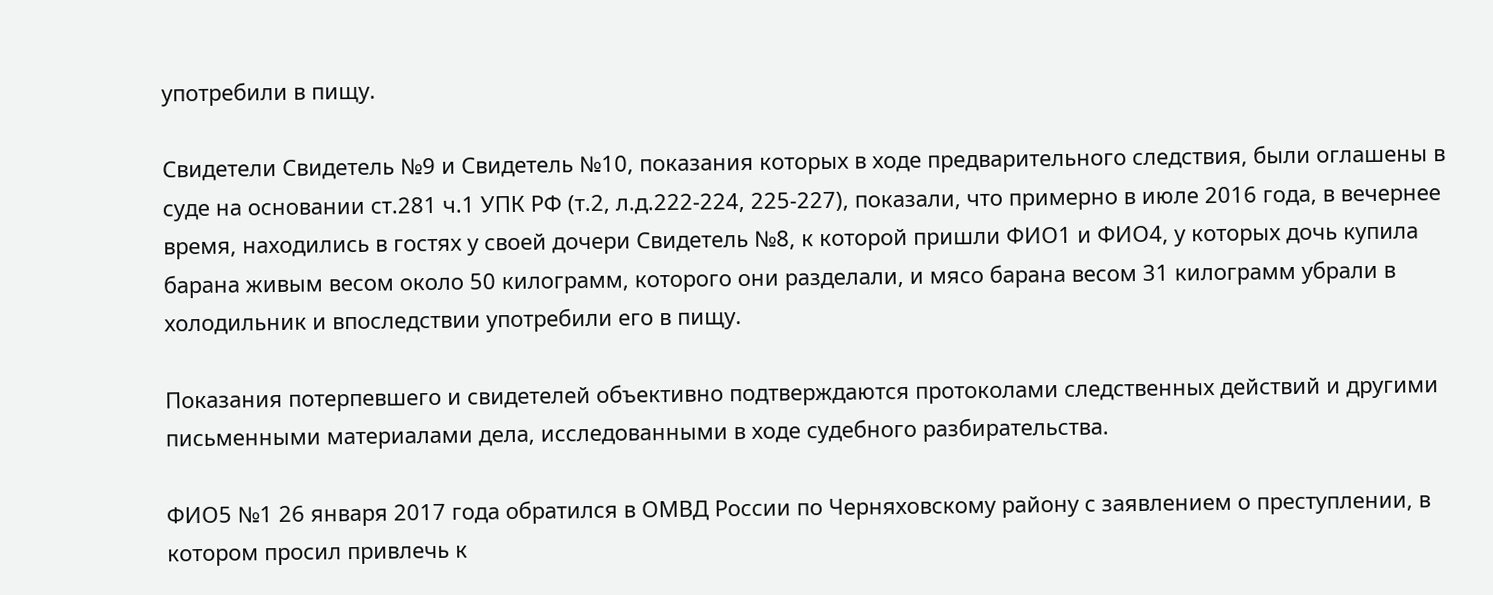употребили в пищу.

Свидетели Свидетель №9 и Свидетель №10, показания которых в ходе предварительного следствия, были оглашены в суде на основании ст.281 ч.1 УПК РФ (т.2, л.д.222-224, 225-227), показали, что примерно в июле 2016 года, в вечернее время, находились в гостях у своей дочери Свидетель №8, к которой пришли ФИО1 и ФИО4, у которых дочь купила барана живым весом около 50 килограмм, которого они разделали, и мясо барана весом 31 килограмм убрали в холодильник и впоследствии употребили его в пищу.

Показания потерпевшего и свидетелей объективно подтверждаются протоколами следственных действий и другими письменными материалами дела, исследованными в ходе судебного разбирательства.

ФИО5 №1 26 января 2017 года обратился в ОМВД России по Черняховскому району с заявлением о преступлении, в котором просил привлечь к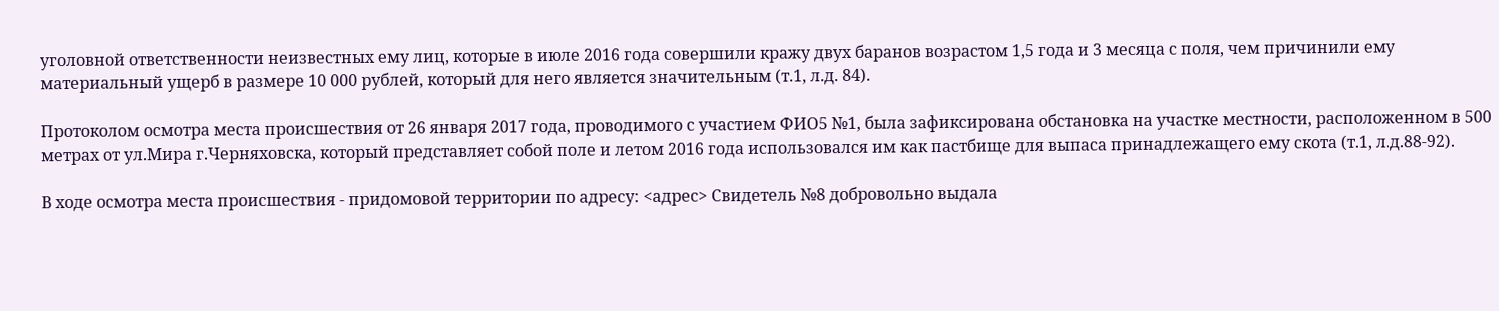уголовной ответственности неизвестных ему лиц, которые в июле 2016 года совершили кражу двух баранов возрастом 1,5 года и 3 месяца с поля, чем причинили ему материальный ущерб в размере 10 000 рублей, который для него является значительным (т.1, л.д. 84).

Протоколом осмотра места происшествия от 26 января 2017 года, проводимого с участием ФИО5 №1, была зафиксирована обстановка на участке местности, расположенном в 500 метрах от ул.Мира г.Черняховска, который представляет собой поле и летом 2016 года использовался им как пастбище для выпаса принадлежащего ему скота (т.1, л.д.88-92).

В ходе осмотра места происшествия - придомовой территории по адресу: <адрес> Свидетель №8 добровольно выдала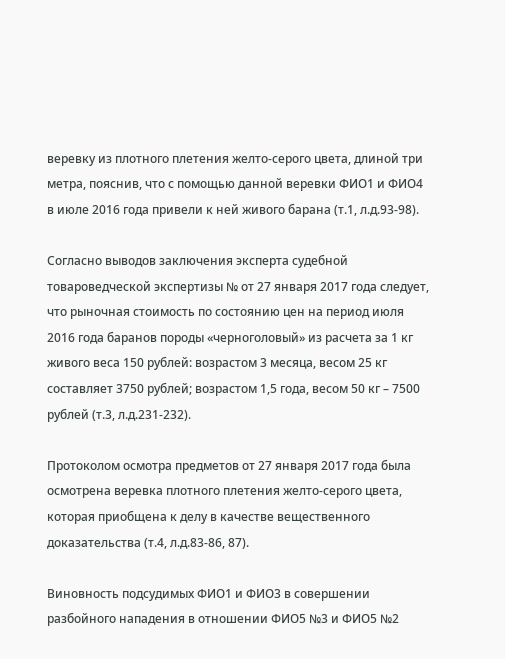веревку из плотного плетения желто-серого цвета, длиной три метра, пояснив, что с помощью данной веревки ФИО1 и ФИО4 в июле 2016 года привели к ней живого барана (т.1, л.д.93-98).

Согласно выводов заключения эксперта судебной товароведческой экспертизы № от 27 января 2017 года следует, что рыночная стоимость по состоянию цен на период июля 2016 года баранов породы «черноголовый» из расчета за 1 кг живого веса 150 рублей: возрастом 3 месяца, весом 25 кг составляет 3750 рублей; возрастом 1,5 года, весом 50 кг – 7500 рублей (т.3, л.д.231-232).

Протоколом осмотра предметов от 27 января 2017 года была осмотрена веревка плотного плетения желто-серого цвета, которая приобщена к делу в качестве вещественного доказательства (т.4, л.д.83-86, 87).

Виновность подсудимых ФИО1 и ФИО3 в совершении разбойного нападения в отношении ФИО5 №3 и ФИО5 №2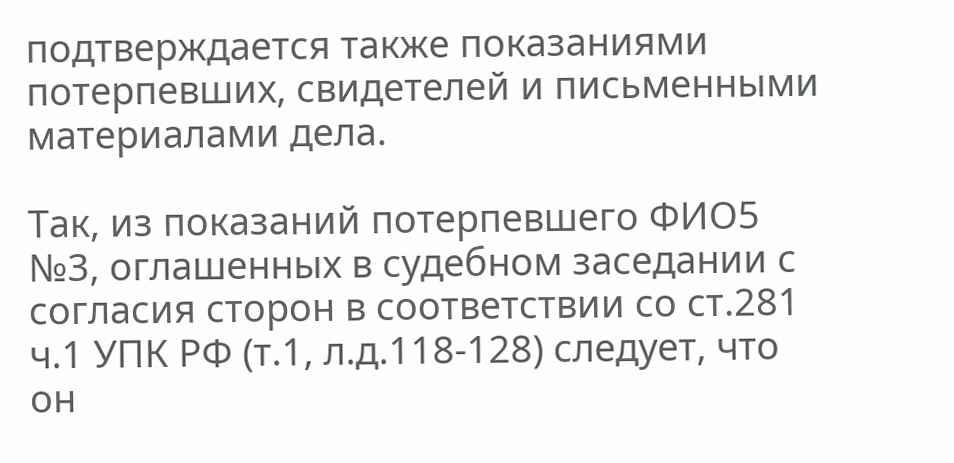подтверждается также показаниями потерпевших, свидетелей и письменными материалами дела.

Так, из показаний потерпевшего ФИО5 №3, оглашенных в судебном заседании с согласия сторон в соответствии со ст.281 ч.1 УПК РФ (т.1, л.д.118-128) следует, что он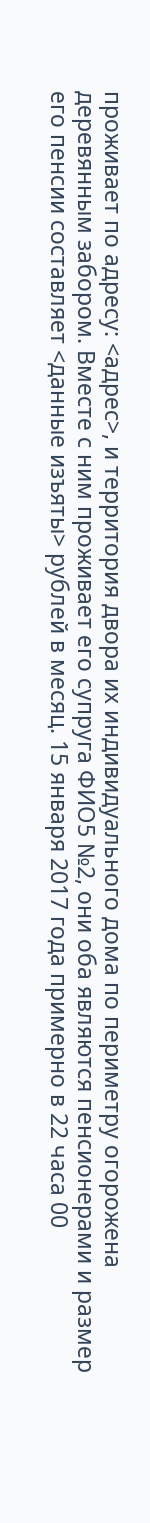проживает по адресу: <адрес>, и территория двора их индивидуального дома по периметру огорожена деревянным забором. Вместе с ним проживает его супруга ФИО5 №2, они оба являются пенсионерами и размер его пенсии составляет <данные изъяты> рублей в месяц. 15 января 2017 года примерно в 22 часа 00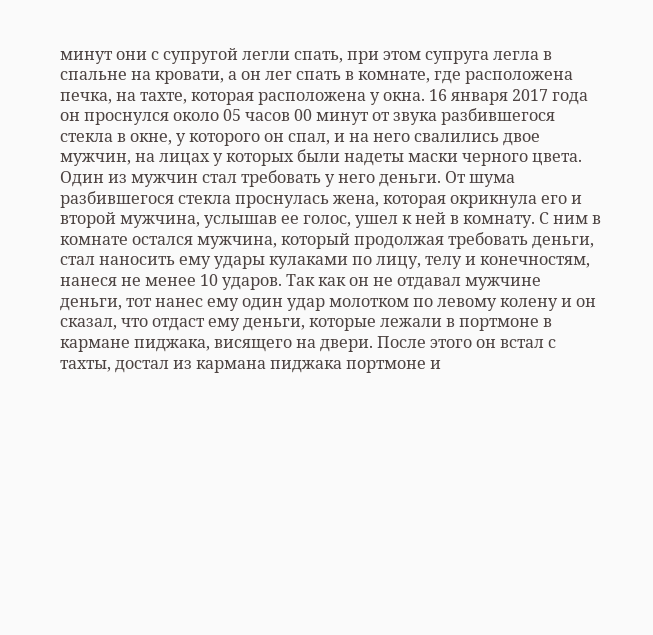минут они с супругой легли спать, при этом супруга легла в спальне на кровати, а он лег спать в комнате, где расположена печка, на тахте, которая расположена у окна. 16 января 2017 года он проснулся около 05 часов 00 минут от звука разбившегося стекла в окне, у которого он спал, и на него свалились двое мужчин, на лицах у которых были надеты маски черного цвета. Один из мужчин стал требовать у него деньги. От шума разбившегося стекла проснулась жена, которая окрикнула его и второй мужчина, услышав ее голос, ушел к ней в комнату. С ним в комнате остался мужчина, который продолжая требовать деньги, стал наносить ему удары кулаками по лицу, телу и конечностям, нанеся не менее 10 ударов. Так как он не отдавал мужчине деньги, тот нанес ему один удар молотком по левому колену и он сказал, что отдаст ему деньги, которые лежали в портмоне в кармане пиджака, висящего на двери. После этого он встал с тахты, достал из кармана пиджака портмоне и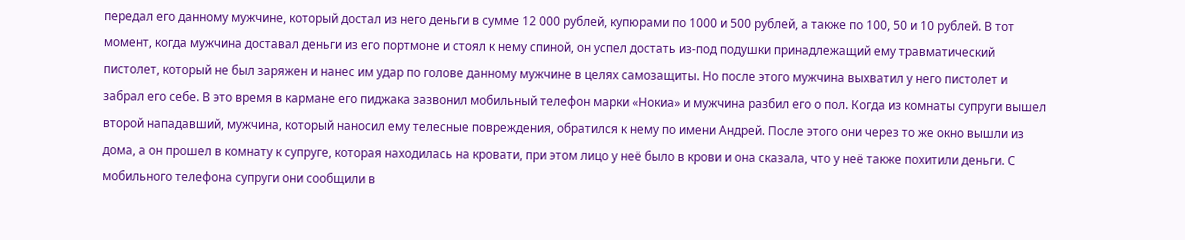передал его данному мужчине, который достал из него деньги в сумме 12 000 рублей, купюрами по 1000 и 500 рублей, а также по 100, 50 и 10 рублей. В тот момент, когда мужчина доставал деньги из его портмоне и стоял к нему спиной, он успел достать из-под подушки принадлежащий ему травматический пистолет, который не был заряжен и нанес им удар по голове данному мужчине в целях самозащиты. Но после этого мужчина выхватил у него пистолет и забрал его себе. В это время в кармане его пиджака зазвонил мобильный телефон марки «Нокиа» и мужчина разбил его о пол. Когда из комнаты супруги вышел второй нападавший, мужчина, который наносил ему телесные повреждения, обратился к нему по имени Андрей. После этого они через то же окно вышли из дома, а он прошел в комнату к супруге, которая находилась на кровати, при этом лицо у неё было в крови и она сказала, что у неё также похитили деньги. С мобильного телефона супруги они сообщили в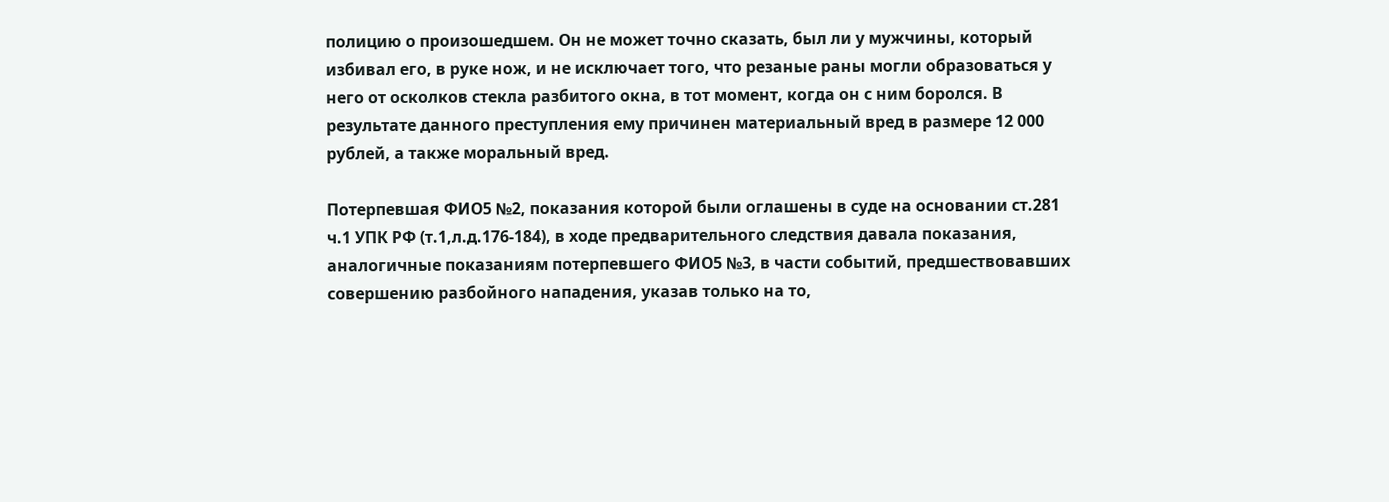полицию о произошедшем. Он не может точно сказать, был ли у мужчины, который избивал его, в руке нож, и не исключает того, что резаные раны могли образоваться у него от осколков стекла разбитого окна, в тот момент, когда он с ним боролся. В результате данного преступления ему причинен материальный вред в размере 12 000 рублей, а также моральный вред.

Потерпевшая ФИО5 №2, показания которой были оглашены в суде на основании ст.281 ч.1 УПК РФ (т.1,л.д.176-184), в ходе предварительного следствия давала показания, аналогичные показаниям потерпевшего ФИО5 №3, в части событий, предшествовавших совершению разбойного нападения, указав только на то,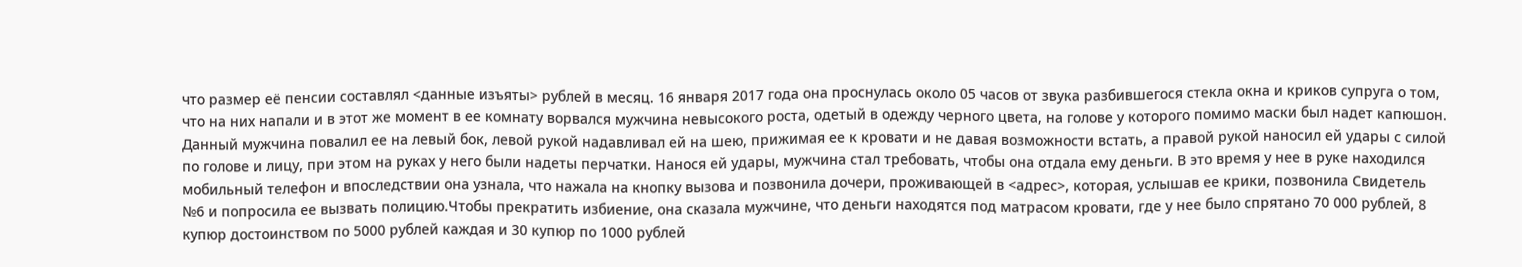что размер её пенсии составлял <данные изъяты> рублей в месяц. 16 января 2017 года она проснулась около 05 часов от звука разбившегося стекла окна и криков супруга о том, что на них напали и в этот же момент в ее комнату ворвался мужчина невысокого роста, одетый в одежду черного цвета, на голове у которого помимо маски был надет капюшон. Данный мужчина повалил ее на левый бок, левой рукой надавливал ей на шею, прижимая ее к кровати и не давая возможности встать, а правой рукой наносил ей удары с силой по голове и лицу, при этом на руках у него были надеты перчатки. Нанося ей удары, мужчина стал требовать, чтобы она отдала ему деньги. В это время у нее в руке находился мобильный телефон и впоследствии она узнала, что нажала на кнопку вызова и позвонила дочери, проживающей в <адрес>, которая, услышав ее крики, позвонила Свидетель №6 и попросила ее вызвать полицию.Чтобы прекратить избиение, она сказала мужчине, что деньги находятся под матрасом кровати, где у нее было спрятано 70 000 рублей, 8 купюр достоинством по 5000 рублей каждая и 30 купюр по 1000 рублей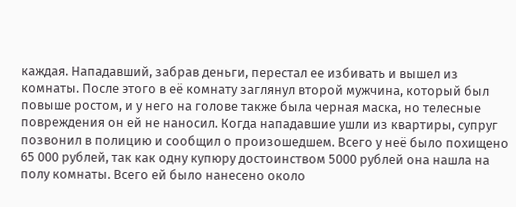каждая. Нападавший, забрав деньги, перестал ее избивать и вышел из комнаты. После этого в её комнату заглянул второй мужчина, который был повыше ростом, и у него на голове также была черная маска, но телесные повреждения он ей не наносил. Когда нападавшие ушли из квартиры, супруг позвонил в полицию и сообщил о произошедшем. Всего у неё было похищено 65 000 рублей, так как одну купюру достоинством 5000 рублей она нашла на полу комнаты. Всего ей было нанесено около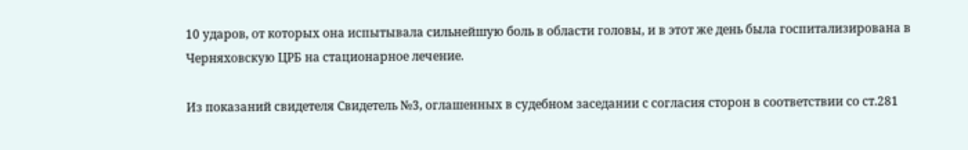10 ударов, от которых она испытывала сильнейшую боль в области головы, и в этот же день была госпитализирована в Черняховскую ЦРБ на стационарное лечение.

Из показаний свидетеля Свидетель №3, оглашенных в судебном заседании с согласия сторон в соответствии со ст.281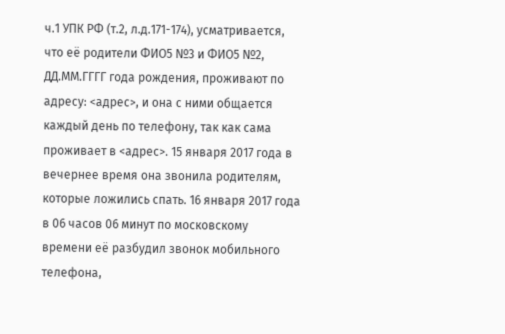ч.1 УПК РФ (т.2, л.д.171-174), усматривается, что её родители ФИО5 №3 и ФИО5 №2, ДД.ММ.ГГГГ года рождения, проживают по адресу: <адрес>, и она с ними общается каждый день по телефону, так как сама проживает в <адрес>. 15 января 2017 года в вечернее время она звонила родителям, которые ложились спать. 16 января 2017 года в 06 часов 06 минут по московскому времени её разбудил звонок мобильного телефона,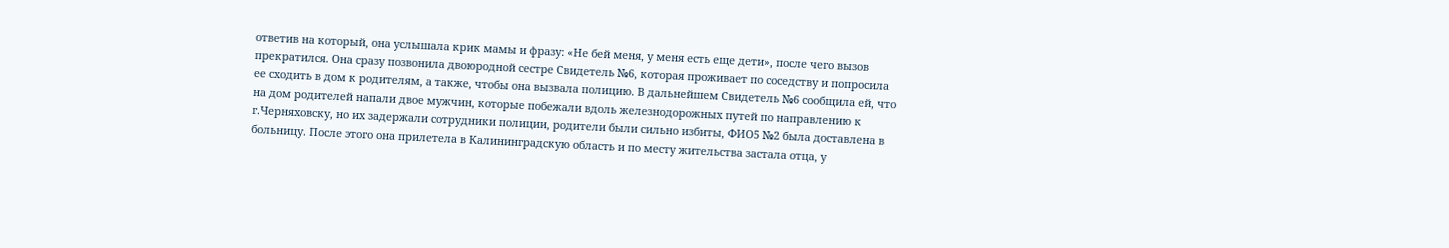ответив на который, она услышала крик мамы и фразу: «Не бей меня, у меня есть еще дети», после чего вызов прекратился. Она сразу позвонила двоюродной сестре Свидетель №6, которая проживает по соседству и попросила ее сходить в дом к родителям, а также, чтобы она вызвала полицию. В дальнейшем Свидетель №6 сообщила ей, что на дом родителей напали двое мужчин, которые побежали вдоль железнодорожных путей по направлению к г.Черняховску, но их задержали сотрудники полиции, родители были сильно избиты, ФИО5 №2 была доставлена в больницу. После этого она прилетела в Калининградскую область и по месту жительства застала отца, у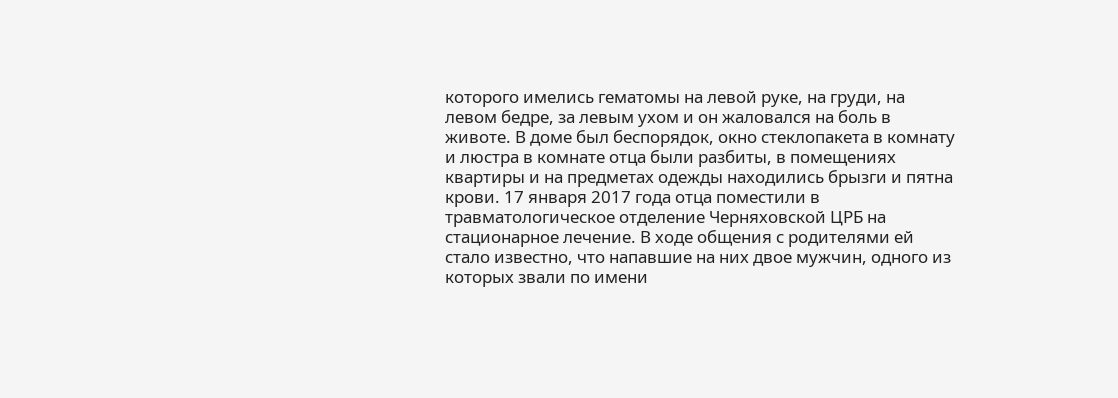которого имелись гематомы на левой руке, на груди, на левом бедре, за левым ухом и он жаловался на боль в животе. В доме был беспорядок, окно стеклопакета в комнату и люстра в комнате отца были разбиты, в помещениях квартиры и на предметах одежды находились брызги и пятна крови. 17 января 2017 года отца поместили в травматологическое отделение Черняховской ЦРБ на стационарное лечение. В ходе общения с родителями ей стало известно, что напавшие на них двое мужчин, одного из которых звали по имени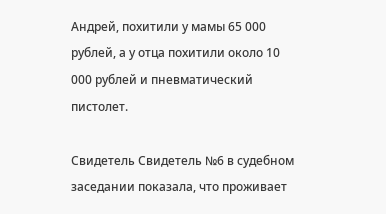Андрей, похитили у мамы 65 000 рублей, а у отца похитили около 10 000 рублей и пневматический пистолет.

Свидетель Свидетель №6 в судебном заседании показала, что проживает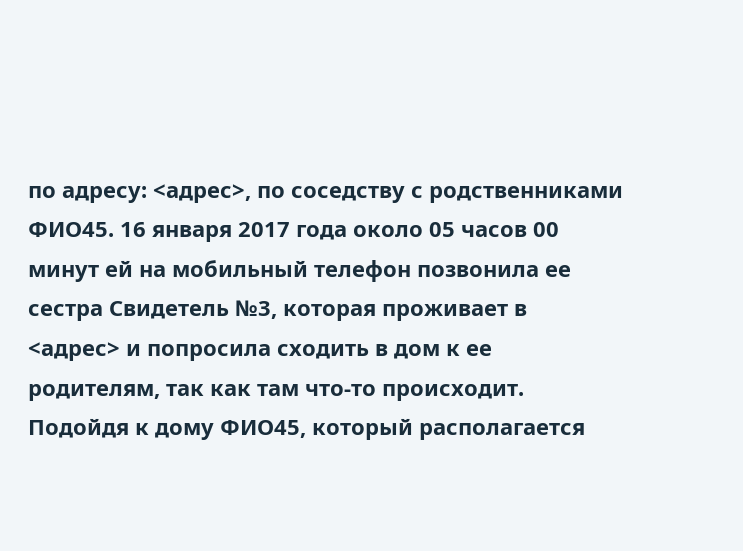по адресу: <адрес>, по соседству с родственниками ФИО45. 16 января 2017 года около 05 часов 00 минут ей на мобильный телефон позвонила ее сестра Свидетель №3, которая проживает в <адрес> и попросила сходить в дом к ее родителям, так как там что-то происходит. Подойдя к дому ФИО45, который располагается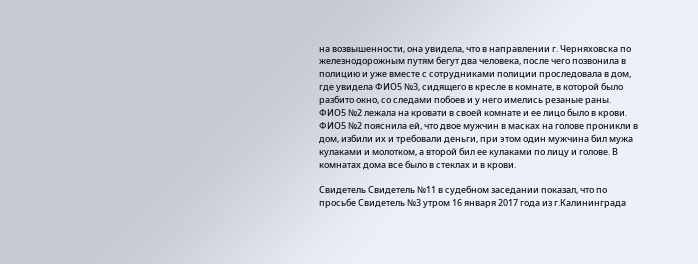на возвышенности, она увидела, что в направлении г. Черняховска по железнодорожным путям бегут два человека, после чего позвонила в полицию и уже вместе с сотрудниками полиции проследовала в дом, где увидела ФИО5 №3, сидящего в кресле в комнате, в которой было разбито окно, со следами побоев и у него имелись резаные раны. ФИО5 №2 лежала на кровати в своей комнате и ее лицо было в крови. ФИО5 №2 пояснила ей, что двое мужчин в масках на голове проникли в дом, избили их и требовали деньги, при этом один мужчина бил мужа кулаками и молотком, а второй бил ее кулаками по лицу и голове. В комнатах дома все было в стеклах и в крови.

Свидетель Свидетель №11 в судебном заседании показал, что по просьбе Свидетель №3 утром 16 января 2017 года из г.Калининграда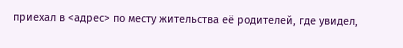приехал в <адрес> по месту жительства её родителей, где увидел,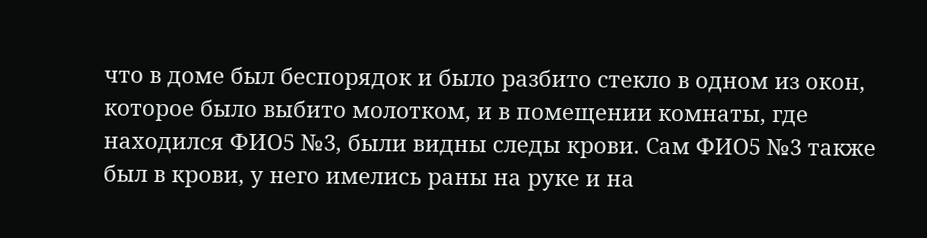что в доме был беспорядок и было разбито стекло в одном из окон, которое было выбито молотком, и в помещении комнаты, где находился ФИО5 №3, были видны следы крови. Сам ФИО5 №3 также был в крови, у него имелись раны на руке и на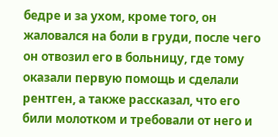бедре и за ухом, кроме того, он жаловался на боли в груди, после чего он отвозил его в больницу, где тому оказали первую помощь и сделали рентген, а также рассказал, что его били молотком и требовали от него и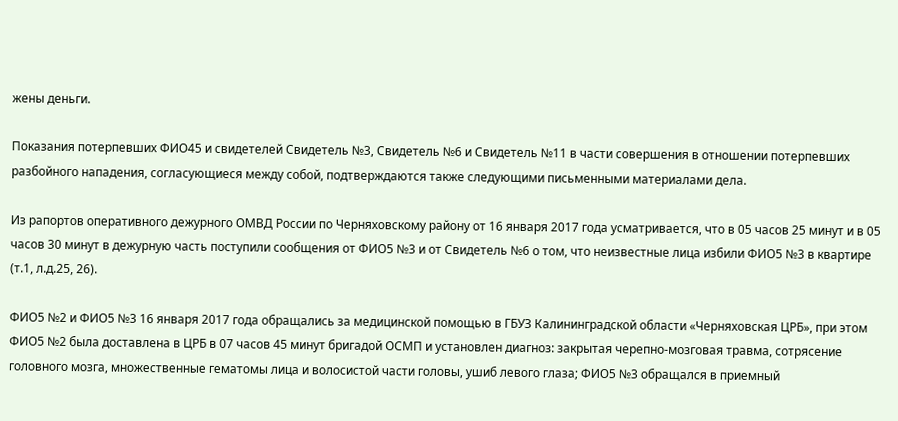жены деньги.

Показания потерпевших ФИО45 и свидетелей Свидетель №3, Свидетель №6 и Свидетель №11 в части совершения в отношении потерпевших разбойного нападения, согласующиеся между собой, подтверждаются также следующими письменными материалами дела.

Из рапортов оперативного дежурного ОМВД России по Черняховскому району от 16 января 2017 года усматривается, что в 05 часов 25 минут и в 05 часов 30 минут в дежурную часть поступили сообщения от ФИО5 №3 и от Свидетель №6 о том, что неизвестные лица избили ФИО5 №3 в квартире (т.1, л.д.25, 26).

ФИО5 №2 и ФИО5 №3 16 января 2017 года обращались за медицинской помощью в ГБУЗ Калининградской области «Черняховская ЦРБ», при этом ФИО5 №2 была доставлена в ЦРБ в 07 часов 45 минут бригадой ОСМП и установлен диагноз: закрытая черепно-мозговая травма, сотрясение головного мозга, множественные гематомы лица и волосистой части головы, ушиб левого глаза; ФИО5 №3 обращался в приемный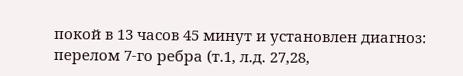покой в 13 часов 45 минут и установлен диагноз: перелом 7-го ребра (т.1, л.д. 27,28,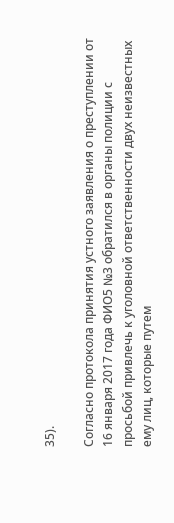35).

Согласно протокола принятия устного заявления о преступлении от 16 января 2017 года ФИО5 №3 обратился в органы полиции с просьбой привлечь к уголовной ответственности двух неизвестных ему лиц, которые путем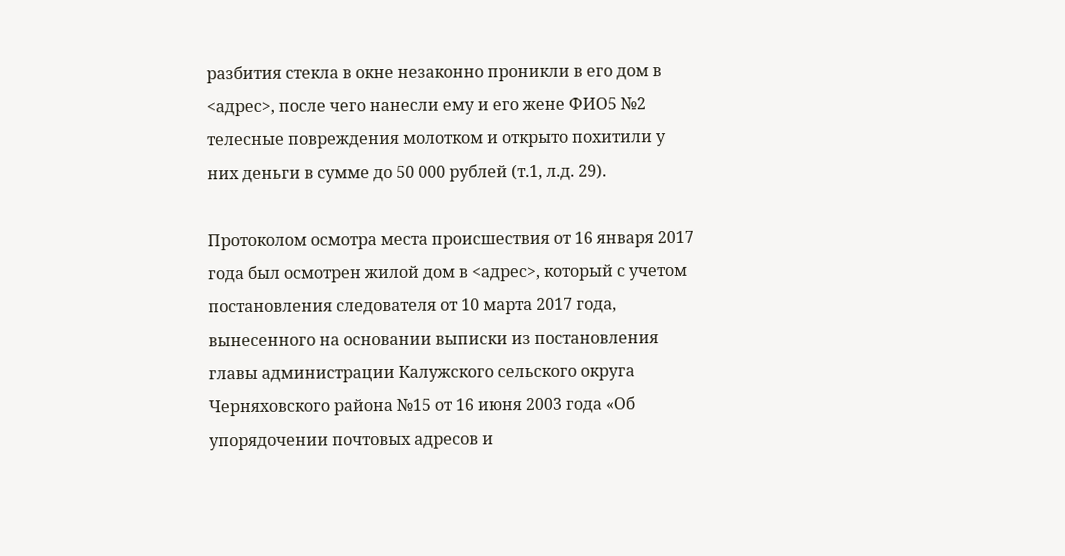разбития стекла в окне незаконно проникли в его дом в <адрес>, после чего нанесли ему и его жене ФИО5 №2 телесные повреждения молотком и открыто похитили у них деньги в сумме до 50 000 рублей (т.1, л.д. 29).

Протоколом осмотра места происшествия от 16 января 2017 года был осмотрен жилой дом в <адрес>, который с учетом постановления следователя от 10 марта 2017 года, вынесенного на основании выписки из постановления главы администрации Калужского сельского округа Черняховского района №15 от 16 июня 2003 года «Об упорядочении почтовых адресов и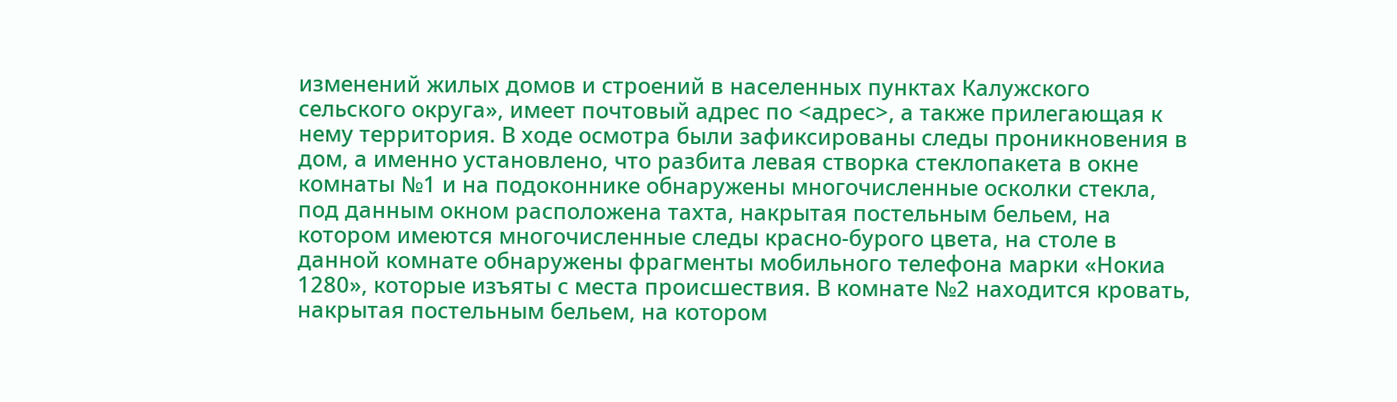изменений жилых домов и строений в населенных пунктах Калужского сельского округа», имеет почтовый адрес по <адрес>, а также прилегающая к нему территория. В ходе осмотра были зафиксированы следы проникновения в дом, а именно установлено, что разбита левая створка стеклопакета в окне комнаты №1 и на подоконнике обнаружены многочисленные осколки стекла, под данным окном расположена тахта, накрытая постельным бельем, на котором имеются многочисленные следы красно-бурого цвета, на столе в данной комнате обнаружены фрагменты мобильного телефона марки «Нокиа 1280», которые изъяты с места происшествия. В комнате №2 находится кровать, накрытая постельным бельем, на котором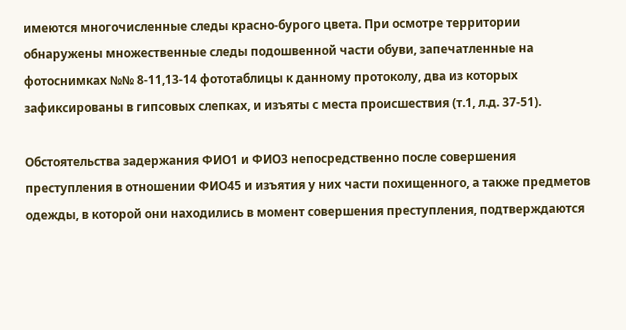имеются многочисленные следы красно-бурого цвета. При осмотре территории обнаружены множественные следы подошвенной части обуви, запечатленные на фотоснимках №№ 8-11,13-14 фототаблицы к данному протоколу, два из которых зафиксированы в гипсовых слепках, и изъяты с места происшествия (т.1, л.д. 37-51).

Обстоятельства задержания ФИО1 и ФИО3 непосредственно после совершения преступления в отношении ФИО45 и изъятия у них части похищенного, а также предметов одежды, в которой они находились в момент совершения преступления, подтверждаются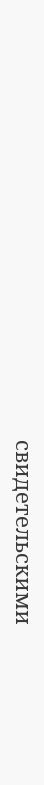свидетельскими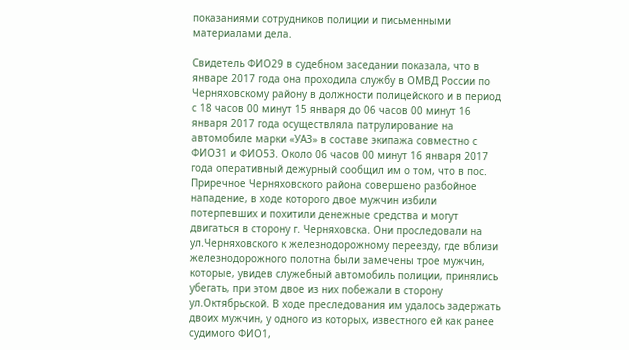показаниями сотрудников полиции и письменными материалами дела.

Свидетель ФИО29 в судебном заседании показала, что в январе 2017 года она проходила службу в ОМВД России по Черняховскому району в должности полицейского и в период с 18 часов 00 минут 15 января до 06 часов 00 минут 16 января 2017 года осуществляла патрулирование на автомобиле марки «УАЗ» в составе экипажа совместно с ФИО31 и ФИО53. Около 06 часов 00 минут 16 января 2017 года оперативный дежурный сообщил им о том, что в пос. Приречное Черняховского района совершено разбойное нападение, в ходе которого двое мужчин избили потерпевших и похитили денежные средства и могут двигаться в сторону г. Черняховска. Они проследовали на ул.Черняховского к железнодорожному переезду, где вблизи железнодорожного полотна были замечены трое мужчин, которые, увидев служебный автомобиль полиции, принялись убегать, при этом двое из них побежали в сторону ул.Октябрьской. В ходе преследования им удалось задержать двоих мужчин, у одного из которых, известного ей как ранее судимого ФИО1,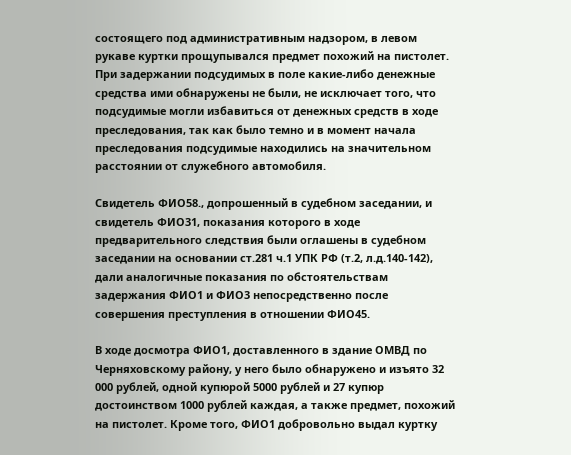состоящего под административным надзором, в левом рукаве куртки прощупывался предмет похожий на пистолет. При задержании подсудимых в поле какие-либо денежные средства ими обнаружены не были, не исключает того, что подсудимые могли избавиться от денежных средств в ходе преследования, так как было темно и в момент начала преследования подсудимые находились на значительном расстоянии от служебного автомобиля.

Свидетель ФИО58., допрошенный в судебном заседании, и свидетель ФИО31, показания которого в ходе предварительного следствия были оглашены в судебном заседании на основании ст.281 ч.1 УПК РФ (т.2, л.д.140-142), дали аналогичные показания по обстоятельствам задержания ФИО1 и ФИО3 непосредственно после совершения преступления в отношении ФИО45.

В ходе досмотра ФИО1, доставленного в здание ОМВД по Черняховскому району, у него было обнаружено и изъято 32 000 рублей, одной купюрой 5000 рублей и 27 купюр достоинством 1000 рублей каждая, а также предмет, похожий на пистолет. Кроме того, ФИО1 добровольно выдал куртку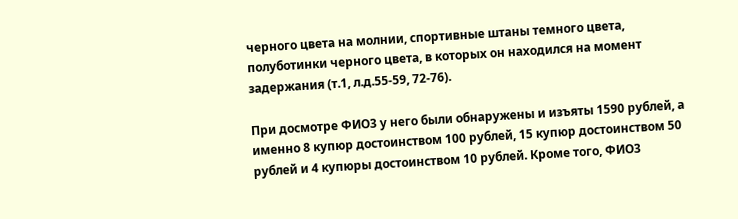черного цвета на молнии, спортивные штаны темного цвета, полуботинки черного цвета, в которых он находился на момент задержания (т.1, л.д.55-59, 72-76).

При досмотре ФИО3 у него были обнаружены и изъяты 1590 рублей, а именно 8 купюр достоинством 100 рублей, 15 купюр достоинством 50 рублей и 4 купюры достоинством 10 рублей. Кроме того, ФИО3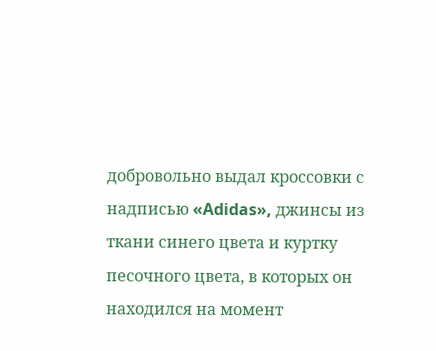добровольно выдал кроссовки с надписью «Adidas», джинсы из ткани синего цвета и куртку песочного цвета, в которых он находился на момент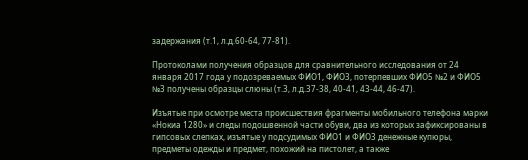задержания (т.1, л.д.60-64, 77-81).

Протоколами получения образцов для сравнительного исследования от 24 января 2017 года у подозреваемых ФИО1, ФИО3, потерпевших ФИО5 №2 и ФИО5 №3 получены образцы слюны (т.3, л.д.37-38, 40-41, 43-44, 46-47).

Изъятые при осмотре места происшествия фрагменты мобильного телефона марки «Нокиа 1280» и следы подошвенной части обуви, два из которых зафиксированы в гипсовых слепках, изъятые у подсудимых ФИО1 и ФИО3 денежные купюры, предметы одежды и предмет, похожий на пистолет, а также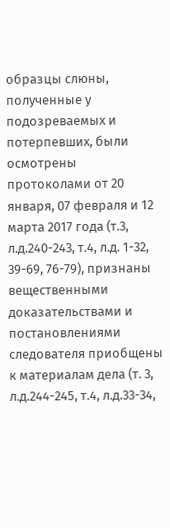образцы слюны, полученные у подозреваемых и потерпевших, были осмотрены протоколами от 20 января, 07 февраля и 12 марта 2017 года (т.3, л.д.240-243, т.4, л.д. 1-32, 39-69, 76-79), признаны вещественными доказательствами и постановлениями следователя приобщены к материалам дела (т. 3, л.д.244-245, т.4, л.д.33-34,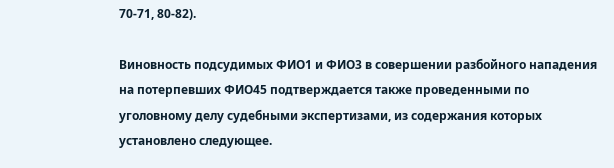70-71, 80-82).

Виновность подсудимых ФИО1 и ФИО3 в совершении разбойного нападения на потерпевших ФИО45 подтверждается также проведенными по уголовному делу судебными экспертизами, из содержания которых установлено следующее.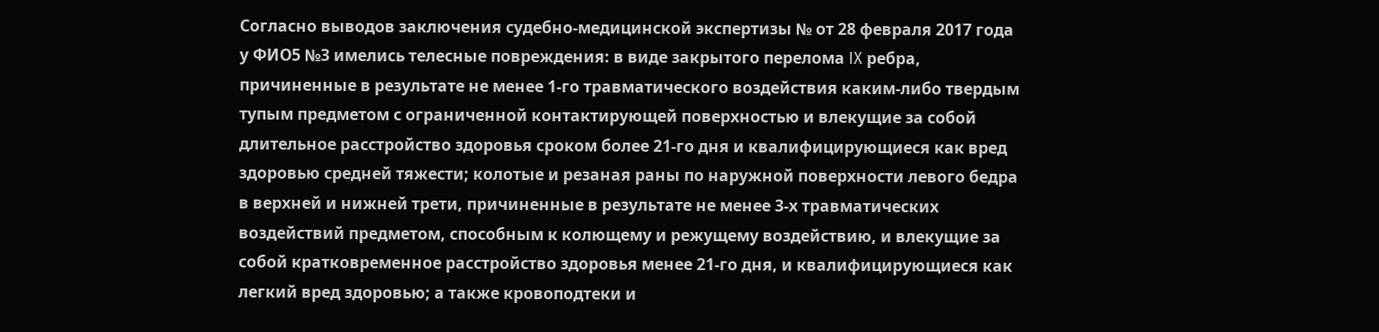Согласно выводов заключения судебно-медицинской экспертизы № от 28 февраля 2017 года у ФИО5 №3 имелись телесные повреждения: в виде закрытого перелома IX ребра, причиненные в результате не менее 1-го травматического воздействия каким-либо твердым тупым предметом с ограниченной контактирующей поверхностью и влекущие за собой длительное расстройство здоровья сроком более 21-го дня и квалифицирующиеся как вред здоровью средней тяжести; колотые и резаная раны по наружной поверхности левого бедра в верхней и нижней трети, причиненные в результате не менее 3-х травматических воздействий предметом, способным к колющему и режущему воздействию, и влекущие за собой кратковременное расстройство здоровья менее 21-го дня, и квалифицирующиеся как легкий вред здоровью; а также кровоподтеки и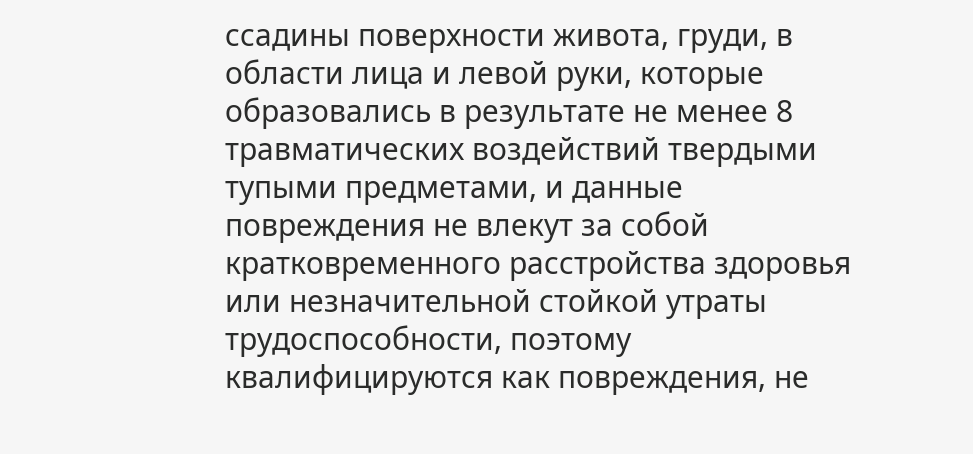ссадины поверхности живота, груди, в области лица и левой руки, которые образовались в результате не менее 8 травматических воздействий твердыми тупыми предметами, и данные повреждения не влекут за собой кратковременного расстройства здоровья или незначительной стойкой утраты трудоспособности, поэтому квалифицируются как повреждения, не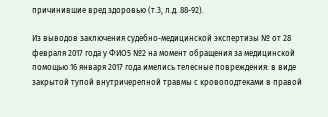причинившие вред здоровью (т.3, л.д. 88-92).

Из выводов заключения судебно-медицинской экспертизы № от 28 февраля 2017 года у ФИО5 №2 на момент обращения за медицинской помощью 16 января 2017 года имелись телесные повреждения: в виде закрытой тупой внутричерепной травмы с кровоподтеками в правой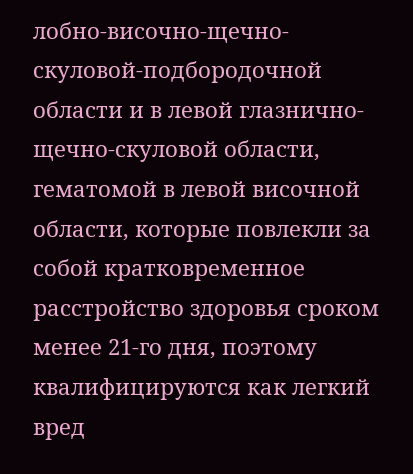лобно-височно-щечно-скуловой-подбородочной области и в левой глазнично-щечно-скуловой области, гематомой в левой височной области, которые повлекли за собой кратковременное расстройство здоровья сроком менее 21-го дня, поэтому квалифицируются как легкий вред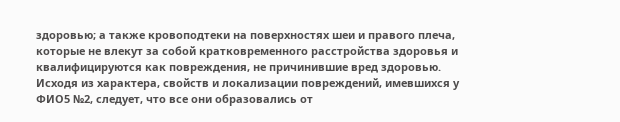здоровью; а также кровоподтеки на поверхностях шеи и правого плеча, которые не влекут за собой кратковременного расстройства здоровья и квалифицируются как повреждения, не причинившие вред здоровью. Исходя из характера, свойств и локализации повреждений, имевшихся у ФИО5 №2, следует, что все они образовались от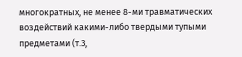многократных, не менее 8-ми травматических воздействий какими-либо твердыми тупыми предметами (т.3,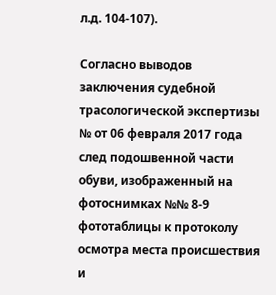л.д. 104-107).

Согласно выводов заключения судебной трасологической экспертизы № от 06 февраля 2017 года след подошвенной части обуви, изображенный на фотоснимках №№ 8-9 фототаблицы к протоколу осмотра места происшествия и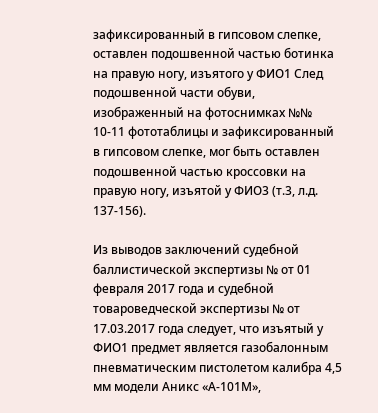зафиксированный в гипсовом слепке, оставлен подошвенной частью ботинка на правую ногу, изъятого у ФИО1 След подошвенной части обуви, изображенный на фотоснимках №№ 10-11 фототаблицы и зафиксированный в гипсовом слепке, мог быть оставлен подошвенной частью кроссовки на правую ногу, изъятой у ФИО3 (т.3, л.д. 137-156).

Из выводов заключений судебной баллистической экспертизы № от 01 февраля 2017 года и судебной товароведческой экспертизы № от 17.03.2017 года следует, что изъятый у ФИО1 предмет является газобалонным пневматическим пистолетом калибра 4,5 мм модели Аникс «А-101М»,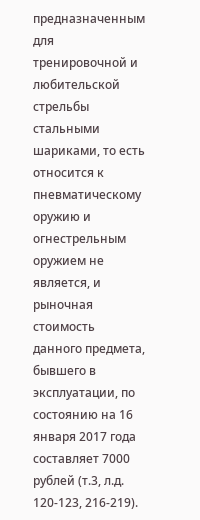предназначенным для тренировочной и любительской стрельбы стальными шариками, то есть относится к пневматическому оружию и огнестрельным оружием не является, и рыночная стоимость данного предмета, бывшего в эксплуатации, по состоянию на 16 января 2017 года составляет 7000 рублей (т.3, л.д. 120-123, 216-219).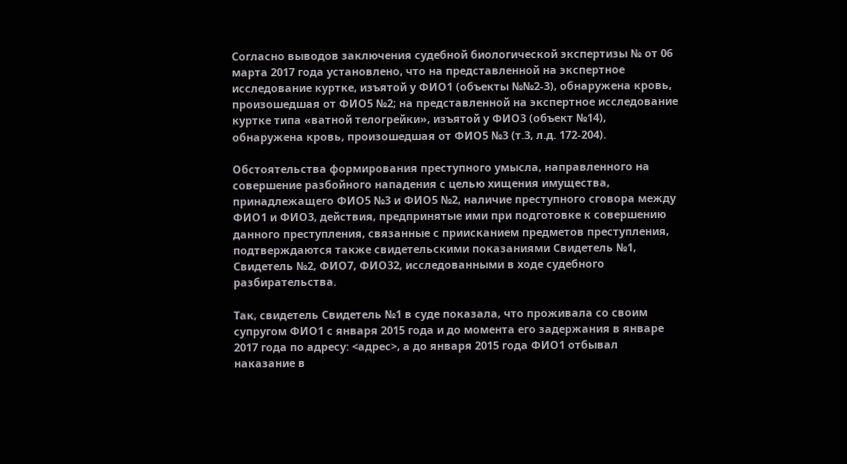Согласно выводов заключения судебной биологической экспертизы № от 06 марта 2017 года установлено, что на представленной на экспертное исследование куртке, изъятой у ФИО1 (объекты №№2-3), обнаружена кровь, произошедшая от ФИО5 №2; на представленной на экспертное исследование куртке типа «ватной телогрейки», изъятой у ФИО3 (объект №14), обнаружена кровь, произошедшая от ФИО5 №3 (т.3, л.д. 172-204).

Обстоятельства формирования преступного умысла, направленного на совершение разбойного нападения с целью хищения имущества, принадлежащего ФИО5 №3 и ФИО5 №2, наличие преступного сговора между ФИО1 и ФИО3, действия, предпринятые ими при подготовке к совершению данного преступления, связанные с приисканием предметов преступления, подтверждаются также свидетельскими показаниями Свидетель №1, Свидетель №2, ФИО7, ФИО32, исследованными в ходе судебного разбирательства.

Так, свидетель Свидетель №1 в суде показала, что проживала со своим супругом ФИО1 с января 2015 года и до момента его задержания в январе 2017 года по адресу: <адрес>, а до января 2015 года ФИО1 отбывал наказание в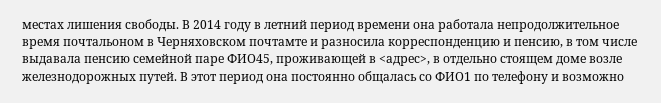местах лишения свободы. В 2014 году в летний период времени она работала непродолжительное время почтальоном в Черняховском почтамте и разносила корреспонденцию и пенсию, в том числе выдавала пенсию семейной паре ФИО45, проживающей в <адрес>, в отдельно стоящем доме возле железнодорожных путей. В этот период она постоянно общалась со ФИО1 по телефону и возможно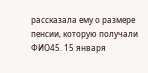рассказала ему о размере пенсии, которую получали ФИО45. 15 января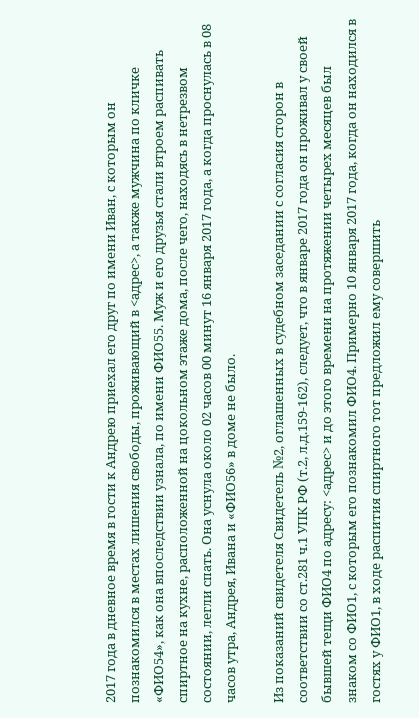2017 года в дневное время в гости к Андрею приехал его друг по имени Иван, с которым он познакомился в местах лишения свободы, проживающий в <адрес>, а также мужчина по кличке «ФИО54», как она впоследствии узнала, по имени ФИО55. Муж и его друзья стали втроем распивать спиртное на кухне, расположенной на цокольном этаже дома, после чего, находясь в нетрезвом состоянии, легли спать. Она уснула около 02 часов 00 минут 16 января 2017 года, а когда проснулась в 08 часов утра, Андрея, Ивана и «ФИО56» в доме не было.

Из показаний свидетеля Свидетель №2, оглашенных в судебном заседании с согласия сторон в соответствии со ст.281 ч.1 УПК РФ (т.2, л.д.159-162), следует, что в январе 2017 года он проживал у своей бывшей тещи ФИО4 по адресу: <адрес> и до этого времени на протяжении четырех месяцев был знаком со ФИО1, с которым его познакомил ФИО4. Примерно 10 января 2017 года, когда он находился в гостях у ФИО1, в ходе распития спиртного тот предложил ему совершить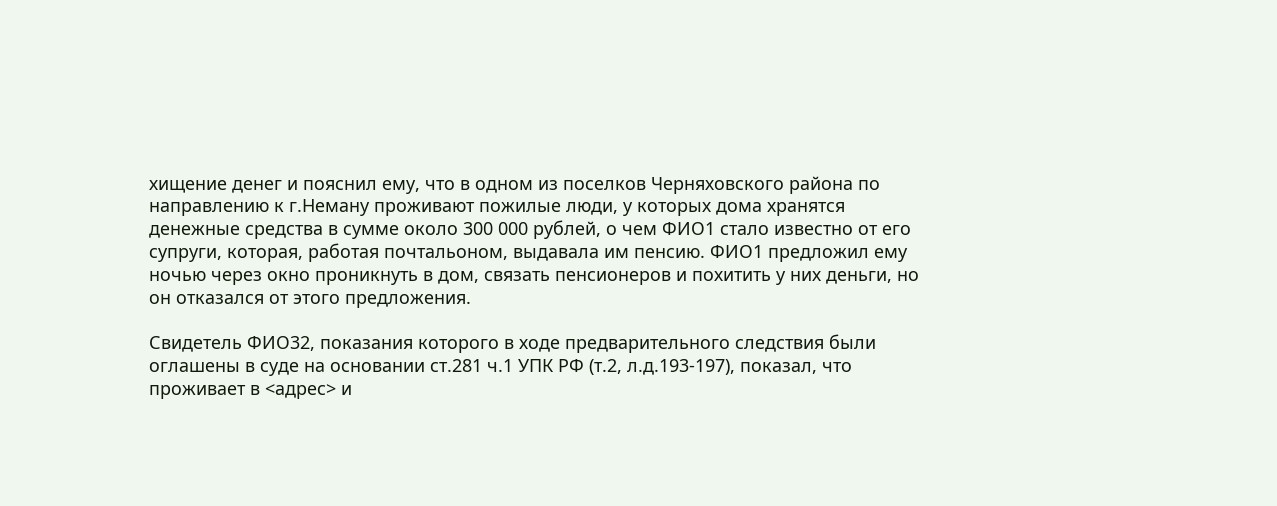хищение денег и пояснил ему, что в одном из поселков Черняховского района по направлению к г.Неману проживают пожилые люди, у которых дома хранятся денежные средства в сумме около 300 000 рублей, о чем ФИО1 стало известно от его супруги, которая, работая почтальоном, выдавала им пенсию. ФИО1 предложил ему ночью через окно проникнуть в дом, связать пенсионеров и похитить у них деньги, но он отказался от этого предложения.

Свидетель ФИО32, показания которого в ходе предварительного следствия были оглашены в суде на основании ст.281 ч.1 УПК РФ (т.2, л.д.193-197), показал, что проживает в <адрес> и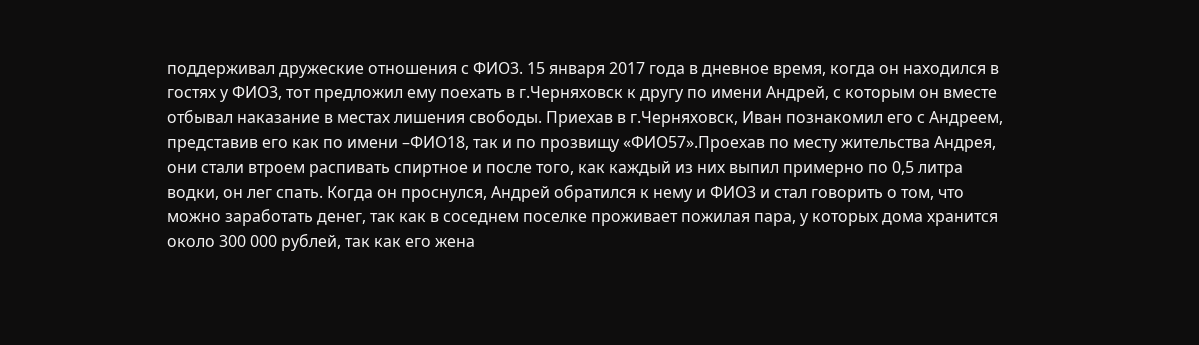поддерживал дружеские отношения с ФИО3. 15 января 2017 года в дневное время, когда он находился в гостях у ФИО3, тот предложил ему поехать в г.Черняховск к другу по имени Андрей, с которым он вместе отбывал наказание в местах лишения свободы. Приехав в г.Черняховск, Иван познакомил его с Андреем, представив его как по имени –ФИО18, так и по прозвищу «ФИО57».Проехав по месту жительства Андрея, они стали втроем распивать спиртное и после того, как каждый из них выпил примерно по 0,5 литра водки, он лег спать. Когда он проснулся, Андрей обратился к нему и ФИО3 и стал говорить о том, что можно заработать денег, так как в соседнем поселке проживает пожилая пара, у которых дома хранится около 300 000 рублей, так как его жена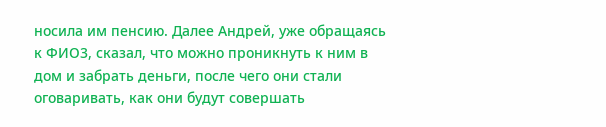носила им пенсию. Далее Андрей, уже обращаясь к ФИО3, сказал, что можно проникнуть к ним в дом и забрать деньги, после чего они стали оговаривать, как они будут совершать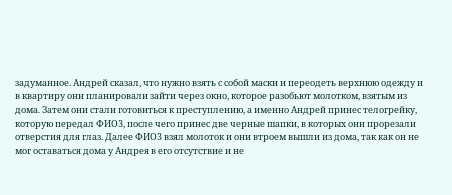задуманное. Андрей сказал, что нужно взять с собой маски и переодеть верхнюю одежду и в квартиру они планировали зайти через окно, которое разобьют молотком, взятым из дома. Затем они стали готовиться к преступлению, а именно Андрей принес телогрейку, которую передал ФИО3, после чего принес две черные шапки, в которых они прорезали отверстия для глаз. Далее ФИО3 взял молоток и они втроем вышли из дома, так как он не мог оставаться дома у Андрея в его отсутствие и не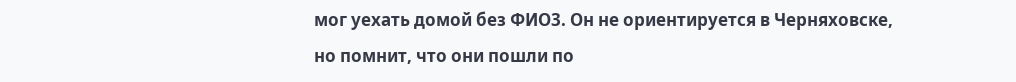мог уехать домой без ФИО3. Он не ориентируется в Черняховске, но помнит, что они пошли по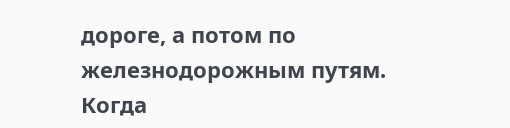дороге, а потом по железнодорожным путям. Когда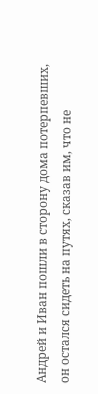Андрей и Иван пошли в сторону дома потерпевших, он остался сидеть на путях, сказав им, что не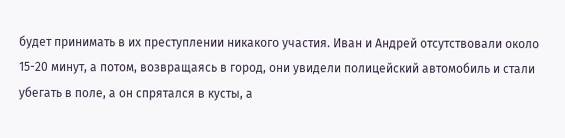будет принимать в их преступлении никакого участия. Иван и Андрей отсутствовали около 15-20 минут, а потом, возвращаясь в город, они увидели полицейский автомобиль и стали убегать в поле, а он спрятался в кусты, а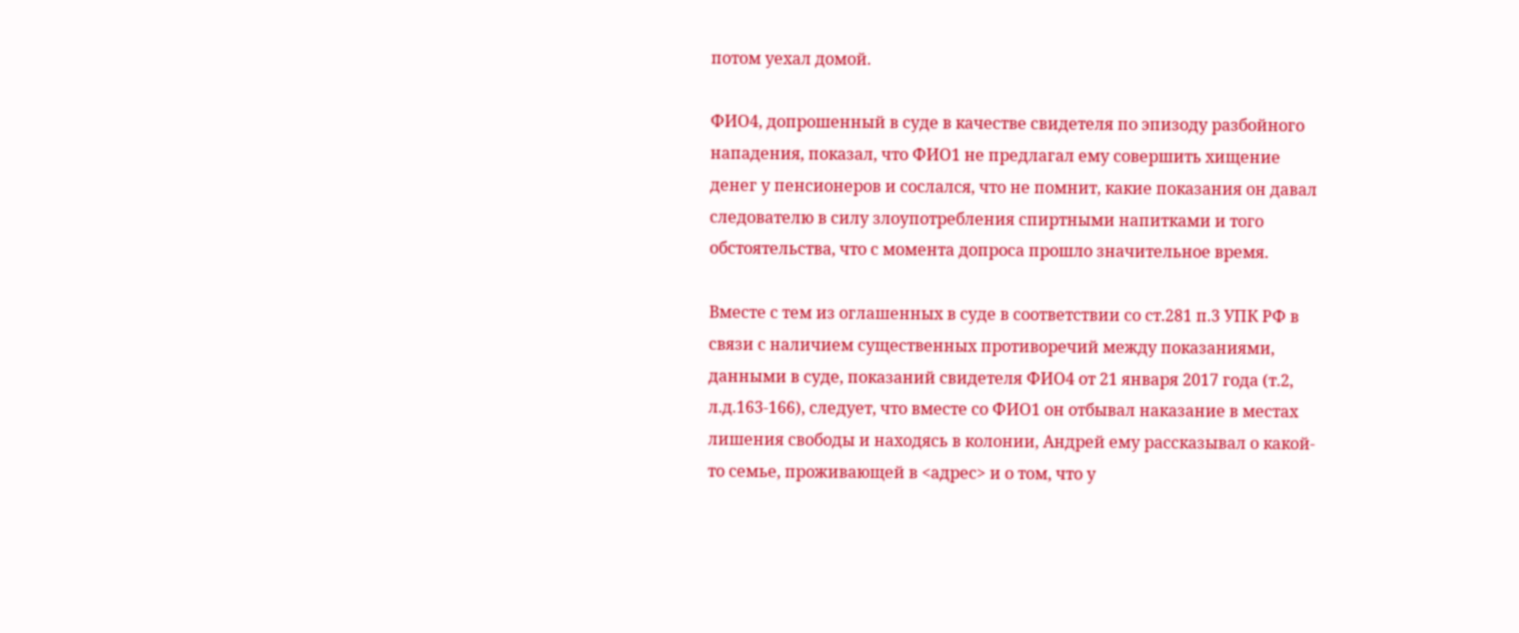потом уехал домой.

ФИО4, допрошенный в суде в качестве свидетеля по эпизоду разбойного нападения, показал, что ФИО1 не предлагал ему совершить хищение денег у пенсионеров и сослался, что не помнит, какие показания он давал следователю в силу злоупотребления спиртными напитками и того обстоятельства, что с момента допроса прошло значительное время.

Вместе с тем из оглашенных в суде в соответствии со ст.281 п.3 УПК РФ в связи с наличием существенных противоречий между показаниями, данными в суде, показаний свидетеля ФИО4 от 21 января 2017 года (т.2, л.д.163-166), следует, что вместе со ФИО1 он отбывал наказание в местах лишения свободы и находясь в колонии, Андрей ему рассказывал о какой-то семье, проживающей в <адрес> и о том, что у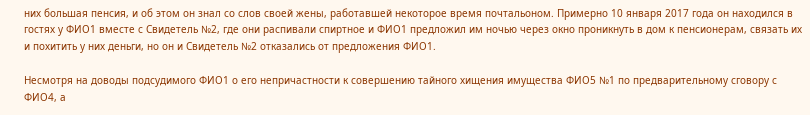них большая пенсия, и об этом он знал со слов своей жены, работавшей некоторое время почтальоном. Примерно 10 января 2017 года он находился в гостях у ФИО1 вместе с Свидетель №2, где они распивали спиртное и ФИО1 предложил им ночью через окно проникнуть в дом к пенсионерам, связать их и похитить у них деньги, но он и Свидетель №2 отказались от предложения ФИО1.

Несмотря на доводы подсудимого ФИО1 о его непричастности к совершению тайного хищения имущества ФИО5 №1 по предварительному сговору с ФИО4, а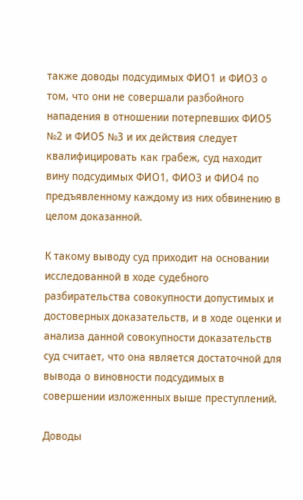также доводы подсудимых ФИО1 и ФИО3 о том, что они не совершали разбойного нападения в отношении потерпевших ФИО5 №2 и ФИО5 №3 и их действия следует квалифицировать как грабеж, суд находит вину подсудимых ФИО1, ФИО3 и ФИО4 по предъявленному каждому из них обвинению в целом доказанной.

К такому выводу суд приходит на основании исследованной в ходе судебного разбирательства совокупности допустимых и достоверных доказательств, и в ходе оценки и анализа данной совокупности доказательств суд считает, что она является достаточной для вывода о виновности подсудимых в совершении изложенных выше преступлений.

Доводы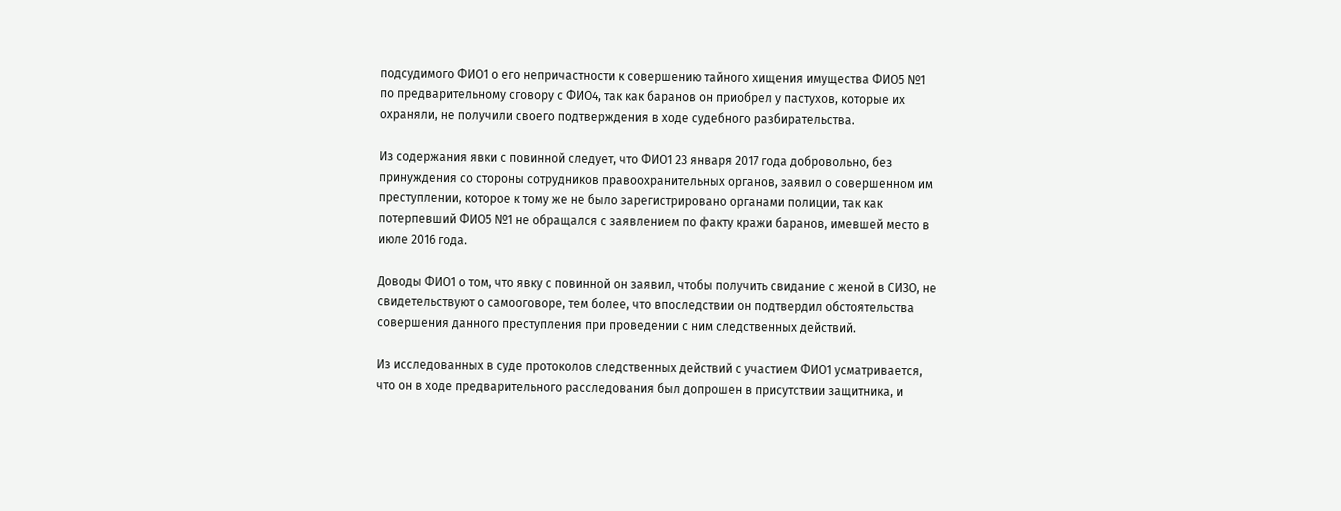подсудимого ФИО1 о его непричастности к совершению тайного хищения имущества ФИО5 №1 по предварительному сговору с ФИО4, так как баранов он приобрел у пастухов, которые их охраняли, не получили своего подтверждения в ходе судебного разбирательства.

Из содержания явки с повинной следует, что ФИО1 23 января 2017 года добровольно, без принуждения со стороны сотрудников правоохранительных органов, заявил о совершенном им преступлении, которое к тому же не было зарегистрировано органами полиции, так как потерпевший ФИО5 №1 не обращался с заявлением по факту кражи баранов, имевшей место в июле 2016 года.

Доводы ФИО1 о том, что явку с повинной он заявил, чтобы получить свидание с женой в СИЗО, не свидетельствуют о самооговоре, тем более, что впоследствии он подтвердил обстоятельства совершения данного преступления при проведении с ним следственных действий.

Из исследованных в суде протоколов следственных действий с участием ФИО1 усматривается, что он в ходе предварительного расследования был допрошен в присутствии защитника, и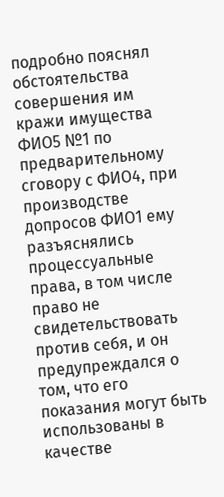подробно пояснял обстоятельства совершения им кражи имущества ФИО5 №1 по предварительному сговору с ФИО4, при производстве допросов ФИО1 ему разъяснялись процессуальные права, в том числе право не свидетельствовать против себя, и он предупреждался о том, что его показания могут быть использованы в качестве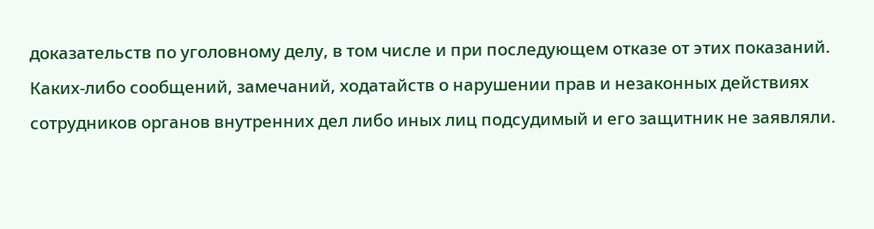доказательств по уголовному делу, в том числе и при последующем отказе от этих показаний. Каких-либо сообщений, замечаний, ходатайств о нарушении прав и незаконных действиях сотрудников органов внутренних дел либо иных лиц подсудимый и его защитник не заявляли.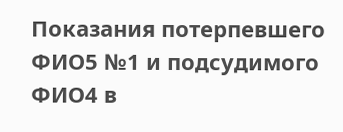Показания потерпевшего ФИО5 №1 и подсудимого ФИО4 в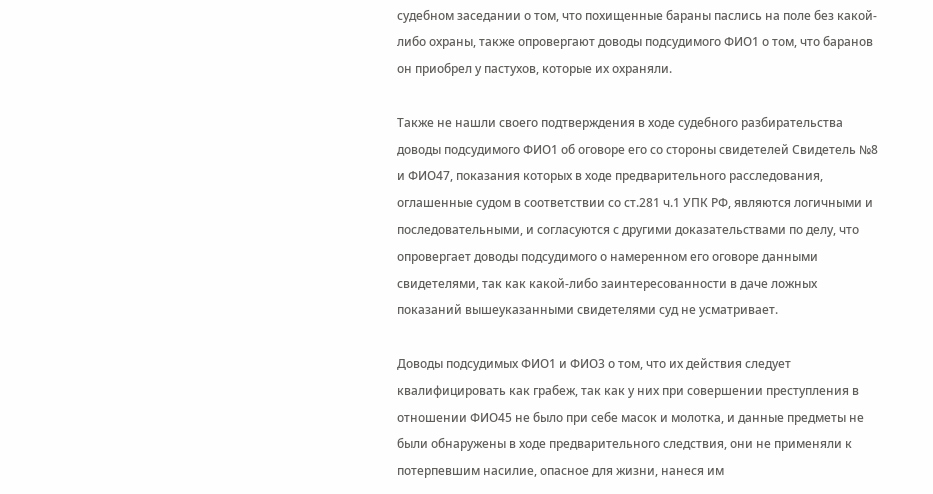судебном заседании о том, что похищенные бараны паслись на поле без какой-либо охраны, также опровергают доводы подсудимого ФИО1 о том, что баранов он приобрел у пастухов, которые их охраняли.

Также не нашли своего подтверждения в ходе судебного разбирательства доводы подсудимого ФИО1 об оговоре его со стороны свидетелей Свидетель №8 и ФИО47, показания которых в ходе предварительного расследования, оглашенные судом в соответствии со ст.281 ч.1 УПК РФ, являются логичными и последовательными, и согласуются с другими доказательствами по делу, что опровергает доводы подсудимого о намеренном его оговоре данными свидетелями, так как какой-либо заинтересованности в даче ложных показаний вышеуказанными свидетелями суд не усматривает.

Доводы подсудимых ФИО1 и ФИО3 о том, что их действия следует квалифицировать как грабеж, так как у них при совершении преступления в отношении ФИО45 не было при себе масок и молотка, и данные предметы не были обнаружены в ходе предварительного следствия, они не применяли к потерпевшим насилие, опасное для жизни, нанеся им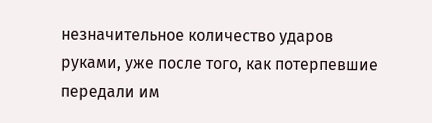незначительное количество ударов руками, уже после того, как потерпевшие передали им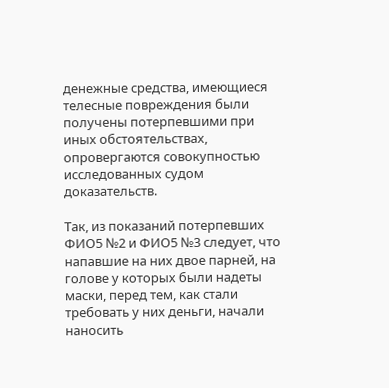денежные средства, имеющиеся телесные повреждения были получены потерпевшими при иных обстоятельствах, опровергаются совокупностью исследованных судом доказательств.

Так, из показаний потерпевших ФИО5 №2 и ФИО5 №3 следует, что напавшие на них двое парней, на голове у которых были надеты маски, перед тем, как стали требовать у них деньги, начали наносить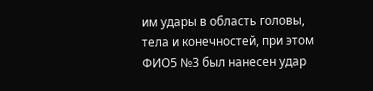им удары в область головы, тела и конечностей, при этом ФИО5 №3 был нанесен удар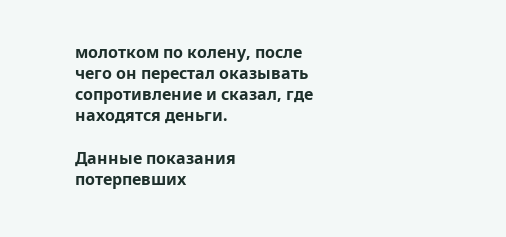молотком по колену, после чего он перестал оказывать сопротивление и сказал, где находятся деньги.

Данные показания потерпевших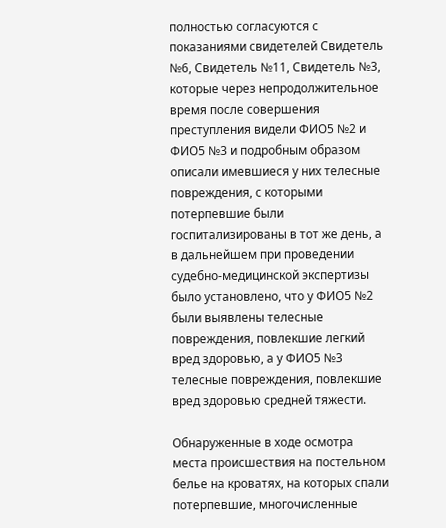полностью согласуются с показаниями свидетелей Свидетель №6, Свидетель №11, Свидетель №3, которые через непродолжительное время после совершения преступления видели ФИО5 №2 и ФИО5 №3 и подробным образом описали имевшиеся у них телесные повреждения, с которыми потерпевшие были госпитализированы в тот же день, а в дальнейшем при проведении судебно-медицинской экспертизы было установлено, что у ФИО5 №2 были выявлены телесные повреждения, повлекшие легкий вред здоровью, а у ФИО5 №3 телесные повреждения, повлекшие вред здоровью средней тяжести.

Обнаруженные в ходе осмотра места происшествия на постельном белье на кроватях, на которых спали потерпевшие, многочисленные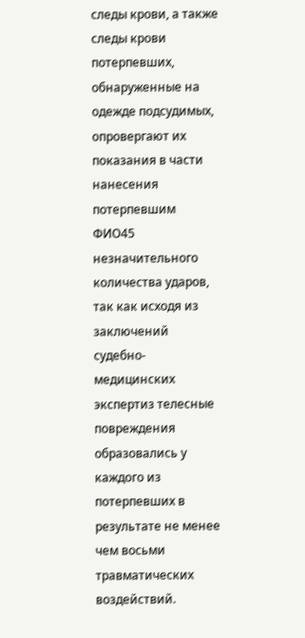следы крови, а также следы крови потерпевших, обнаруженные на одежде подсудимых, опровергают их показания в части нанесения потерпевшим ФИО45 незначительного количества ударов, так как исходя из заключений судебно-медицинских экспертиз телесные повреждения образовались у каждого из потерпевших в результате не менее чем восьми травматических воздействий.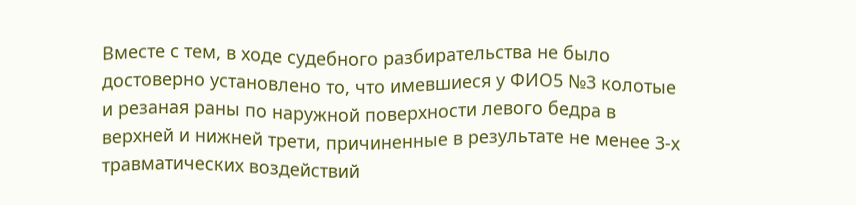Вместе с тем, в ходе судебного разбирательства не было достоверно установлено то, что имевшиеся у ФИО5 №3 колотые и резаная раны по наружной поверхности левого бедра в верхней и нижней трети, причиненные в результате не менее 3-х травматических воздействий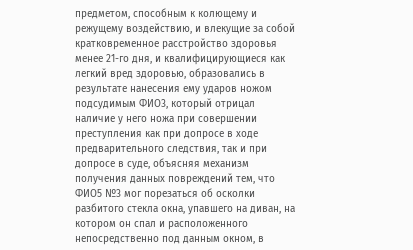предметом, способным к колющему и режущему воздействию, и влекущие за собой кратковременное расстройство здоровья менее 21-го дня, и квалифицирующиеся как легкий вред здоровью, образовались в результате нанесения ему ударов ножом подсудимым ФИО3, который отрицал наличие у него ножа при совершении преступления как при допросе в ходе предварительного следствия, так и при допросе в суде, объясняя механизм получения данных повреждений тем, что ФИО5 №3 мог порезаться об осколки разбитого стекла окна, упавшего на диван, на котором он спал и расположенного непосредственно под данным окном, в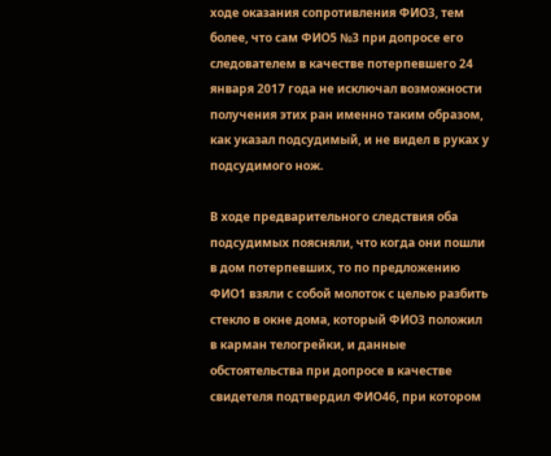ходе оказания сопротивления ФИО3, тем более, что сам ФИО5 №3 при допросе его следователем в качестве потерпевшего 24 января 2017 года не исключал возможности получения этих ран именно таким образом, как указал подсудимый, и не видел в руках у подсудимого нож.

В ходе предварительного следствия оба подсудимых поясняли, что когда они пошли в дом потерпевших, то по предложению ФИО1 взяли с собой молоток с целью разбить стекло в окне дома, который ФИО3 положил в карман телогрейки, и данные обстоятельства при допросе в качестве свидетеля подтвердил ФИО46, при котором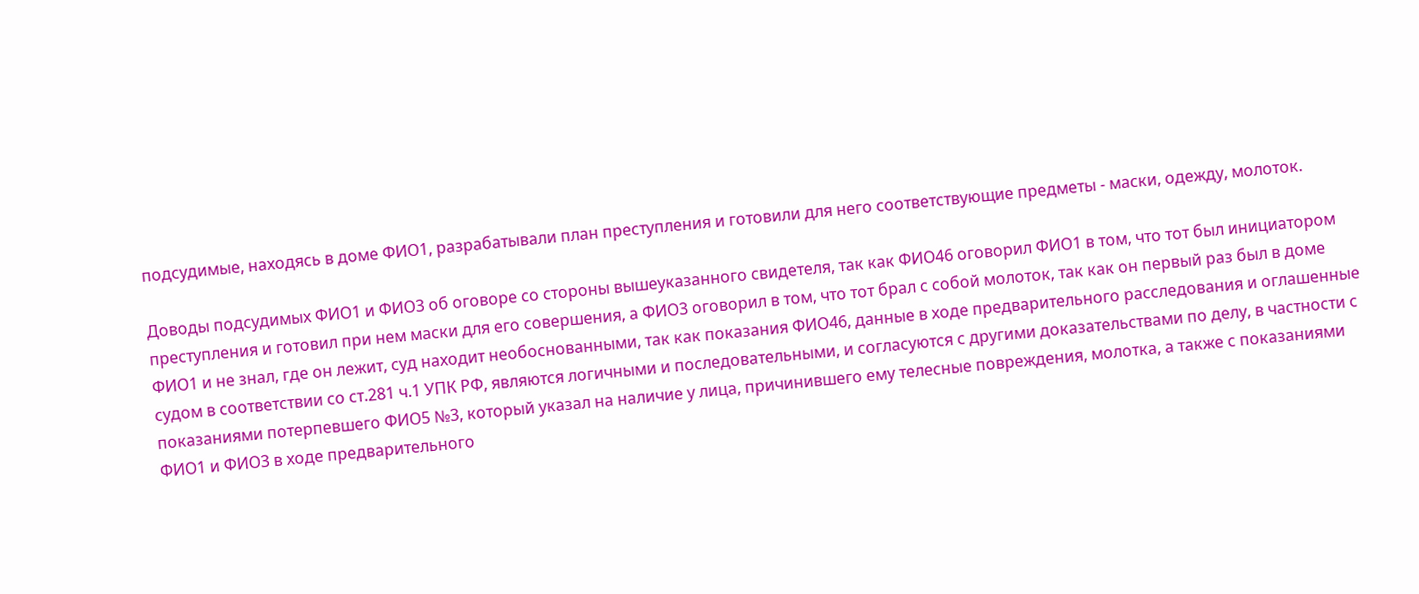подсудимые, находясь в доме ФИО1, разрабатывали план преступления и готовили для него соответствующие предметы - маски, одежду, молоток.

Доводы подсудимых ФИО1 и ФИО3 об оговоре со стороны вышеуказанного свидетеля, так как ФИО46 оговорил ФИО1 в том, что тот был инициатором преступления и готовил при нем маски для его совершения, а ФИО3 оговорил в том, что тот брал с собой молоток, так как он первый раз был в доме ФИО1 и не знал, где он лежит, суд находит необоснованными, так как показания ФИО46, данные в ходе предварительного расследования и оглашенные судом в соответствии со ст.281 ч.1 УПК РФ, являются логичными и последовательными, и согласуются с другими доказательствами по делу, в частности с показаниями потерпевшего ФИО5 №3, который указал на наличие у лица, причинившего ему телесные повреждения, молотка, а также с показаниями ФИО1 и ФИО3 в ходе предварительного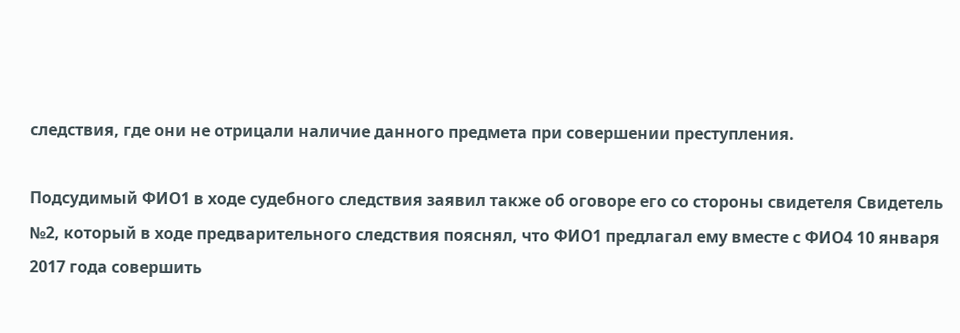следствия, где они не отрицали наличие данного предмета при совершении преступления.

Подсудимый ФИО1 в ходе судебного следствия заявил также об оговоре его со стороны свидетеля Свидетель №2, который в ходе предварительного следствия пояснял, что ФИО1 предлагал ему вместе с ФИО4 10 января 2017 года совершить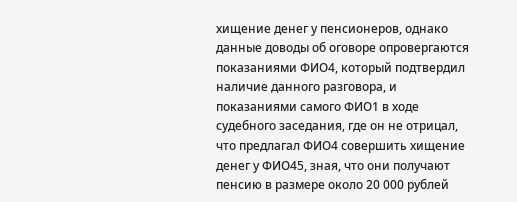хищение денег у пенсионеров, однако данные доводы об оговоре опровергаются показаниями ФИО4, который подтвердил наличие данного разговора, и показаниями самого ФИО1 в ходе судебного заседания, где он не отрицал, что предлагал ФИО4 совершить хищение денег у ФИО45, зная, что они получают пенсию в размере около 20 000 рублей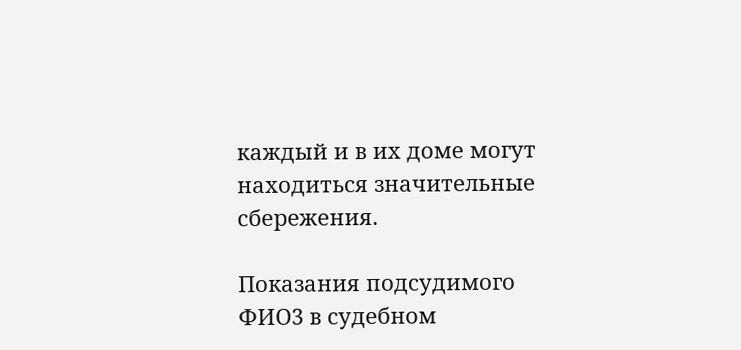каждый и в их доме могут находиться значительные сбережения.

Показания подсудимого ФИО3 в судебном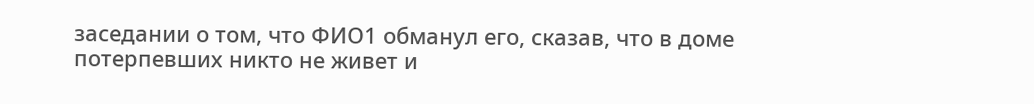заседании о том, что ФИО1 обманул его, сказав, что в доме потерпевших никто не живет и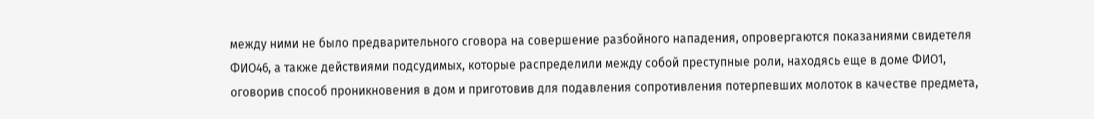между ними не было предварительного сговора на совершение разбойного нападения, опровергаются показаниями свидетеля ФИО46, а также действиями подсудимых, которые распределили между собой преступные роли, находясь еще в доме ФИО1, оговорив способ проникновения в дом и приготовив для подавления сопротивления потерпевших молоток в качестве предмета,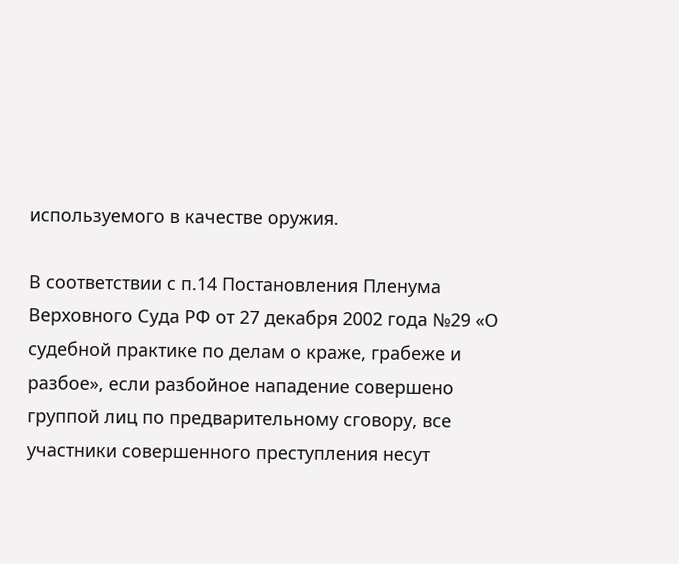используемого в качестве оружия.

В соответствии с п.14 Постановления Пленума Верховного Суда РФ от 27 декабря 2002 года №29 «О судебной практике по делам о краже, грабеже и разбое», если разбойное нападение совершено группой лиц по предварительному сговору, все участники совершенного преступления несут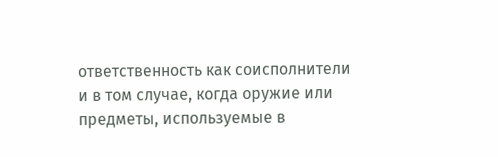ответственность как соисполнители и в том случае, когда оружие или предметы, используемые в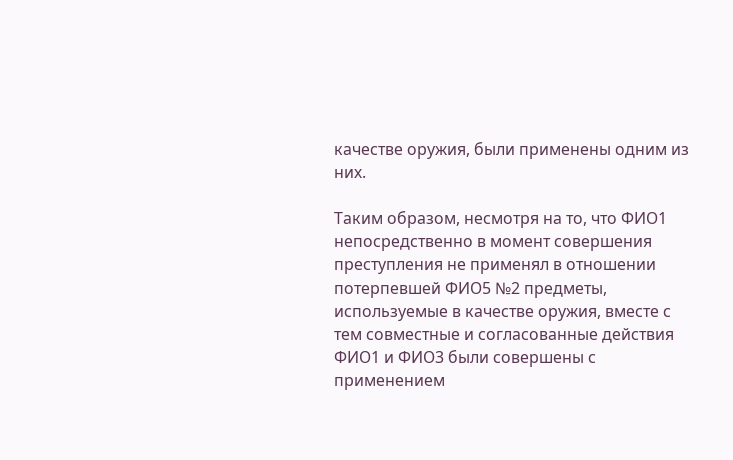качестве оружия, были применены одним из них.

Таким образом, несмотря на то, что ФИО1 непосредственно в момент совершения преступления не применял в отношении потерпевшей ФИО5 №2 предметы, используемые в качестве оружия, вместе с тем совместные и согласованные действия ФИО1 и ФИО3 были совершены с применением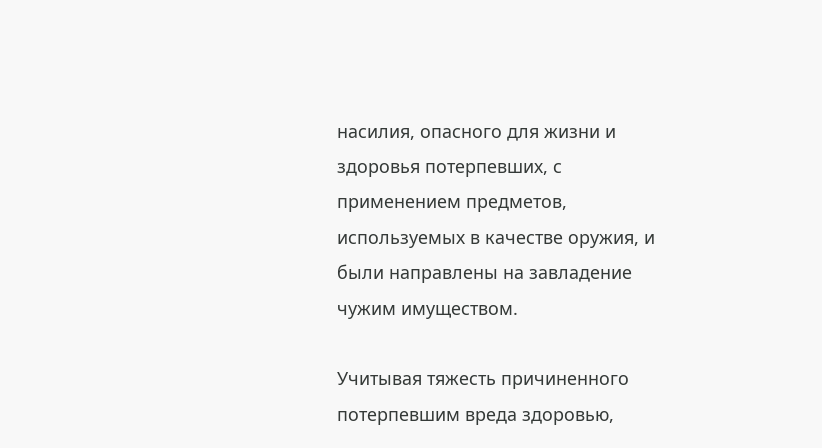насилия, опасного для жизни и здоровья потерпевших, с применением предметов, используемых в качестве оружия, и были направлены на завладение чужим имуществом.

Учитывая тяжесть причиненного потерпевшим вреда здоровью,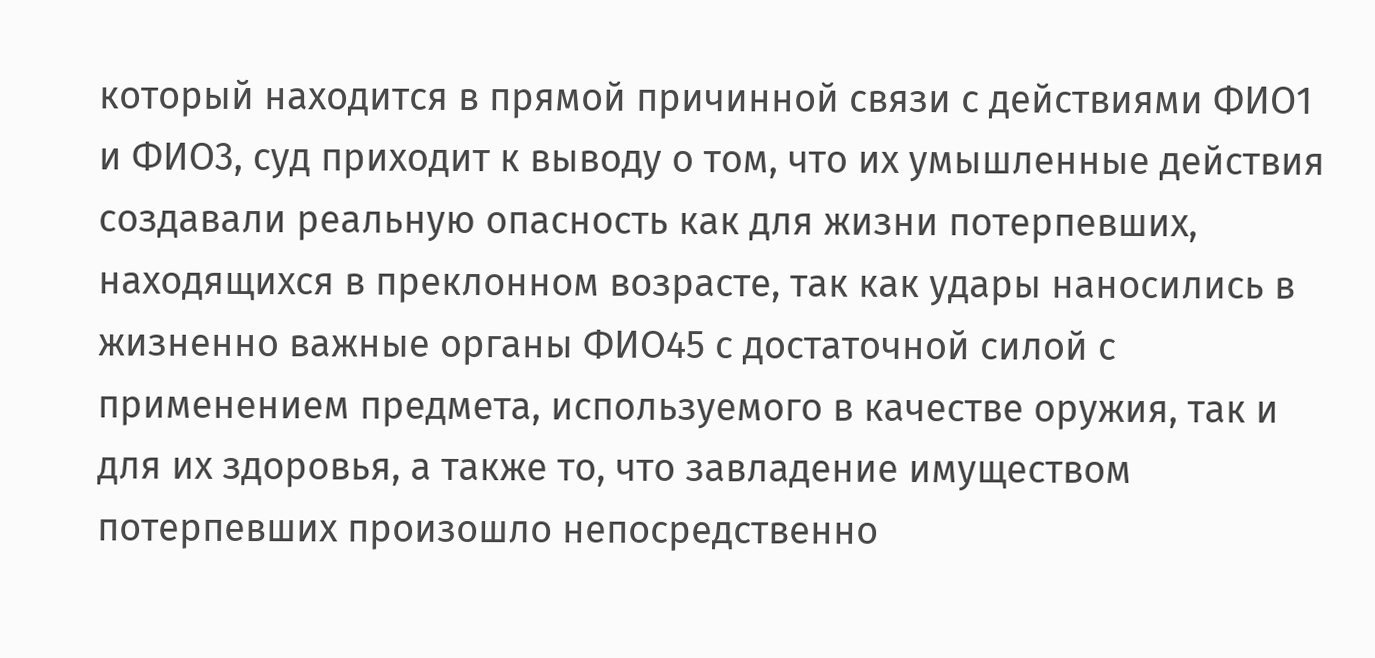который находится в прямой причинной связи с действиями ФИО1 и ФИО3, суд приходит к выводу о том, что их умышленные действия создавали реальную опасность как для жизни потерпевших, находящихся в преклонном возрасте, так как удары наносились в жизненно важные органы ФИО45 с достаточной силой с применением предмета, используемого в качестве оружия, так и для их здоровья, а также то, что завладение имуществом потерпевших произошло непосредственно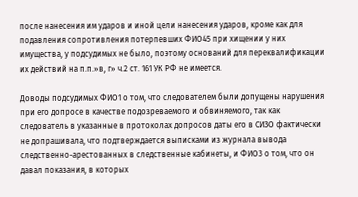после нанесения им ударов и иной цели нанесения ударов, кроме как для подавления сопротивления потерпевших ФИО45 при хищении у них имущества, у подсудимых не было, поэтому оснований для переквалификации их действий на п.п.»в, г» ч.2 ст. 161 УК РФ не имеется.

Доводы подсудимых ФИО1 о том, что следователем были допущены нарушения при его допросе в качестве подозреваемого и обвиняемого, так как следователь в указанные в протоколах допросов даты его в СИЗО фактически не допрашивала, что подтверждается выписками из журнала вывода следственно-арестованных в следственные кабинеты, и ФИО3 о том, что он давал показания, в которых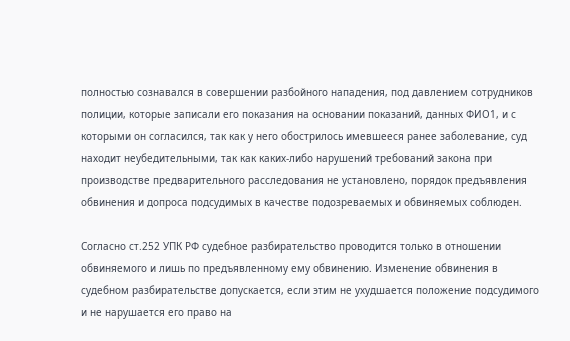полностью сознавался в совершении разбойного нападения, под давлением сотрудников полиции, которые записали его показания на основании показаний, данных ФИО1, и с которыми он согласился, так как у него обострилось имевшееся ранее заболевание, суд находит неубедительными, так как каких-либо нарушений требований закона при производстве предварительного расследования не установлено, порядок предъявления обвинения и допроса подсудимых в качестве подозреваемых и обвиняемых соблюден.

Согласно ст.252 УПК РФ судебное разбирательство проводится только в отношении обвиняемого и лишь по предъявленному ему обвинению. Изменение обвинения в судебном разбирательстве допускается, если этим не ухудшается положение подсудимого и не нарушается его право на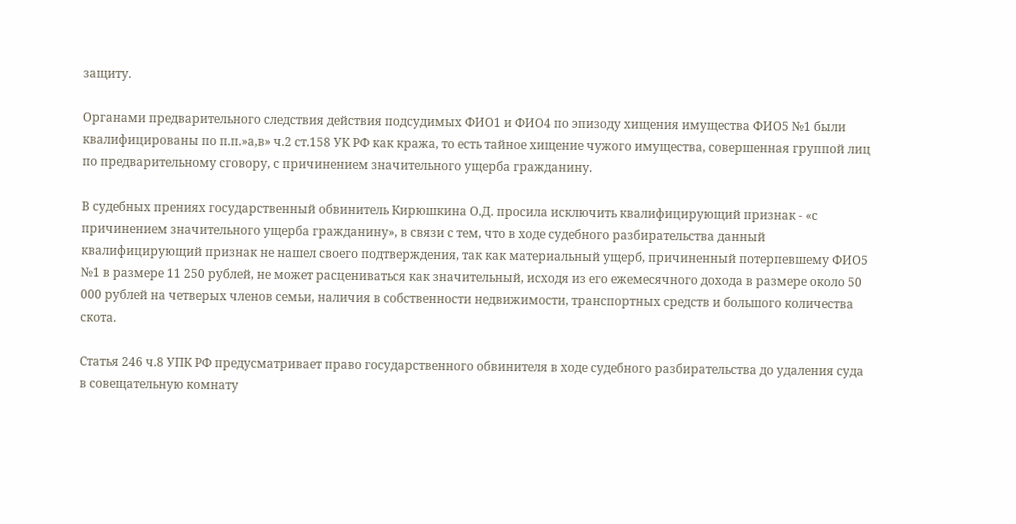защиту.

Органами предварительного следствия действия подсудимых ФИО1 и ФИО4 по эпизоду хищения имущества ФИО5 №1 были квалифицированы по п.п.»а,в» ч.2 ст.158 УК РФ как кража, то есть тайное хищение чужого имущества, совершенная группой лиц по предварительному сговору, с причинением значительного ущерба гражданину.

В судебных прениях государственный обвинитель Кирюшкина О.Д. просила исключить квалифицирующий признак - «с причинением значительного ущерба гражданину», в связи с тем, что в ходе судебного разбирательства данный квалифицирующий признак не нашел своего подтверждения, так как материальный ущерб, причиненный потерпевшему ФИО5 №1 в размере 11 250 рублей, не может расцениваться как значительный, исходя из его ежемесячного дохода в размере около 50 000 рублей на четверых членов семьи, наличия в собственности недвижимости, транспортных средств и большого количества скота.

Статья 246 ч.8 УПК РФ предусматривает право государственного обвинителя в ходе судебного разбирательства до удаления суда в совещательную комнату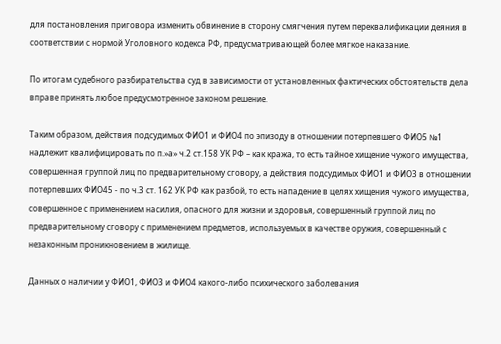для постановления приговора изменить обвинение в сторону смягчения путем переквалификации деяния в соответствии с нормой Уголовного кодекса РФ, предусматривающей более мягкое наказание.

По итогам судебного разбирательства суд в зависимости от установленных фактических обстоятельств дела вправе принять любое предусмотренное законом решение.

Таким образом, действия подсудимых ФИО1 и ФИО4 по эпизоду в отношении потерпевшего ФИО5 №1 надлежит квалифицировать по п.»а» ч.2 ст.158 УК РФ – как кража, то есть тайное хищение чужого имущества, совершенная группой лиц по предварительному сговору, а действия подсудимых ФИО1 и ФИО3 в отношении потерпевших ФИО45 - по ч.3 ст. 162 УК РФ как разбой, то есть нападение в целях хищения чужого имущества, совершенное с применением насилия, опасного для жизни и здоровья, совершенный группой лиц по предварительному сговору с применением предметов, используемых в качестве оружия, совершенный с незаконным проникновением в жилище.

Данных о наличии у ФИО1, ФИО3 и ФИО4 какого-либо психического заболевания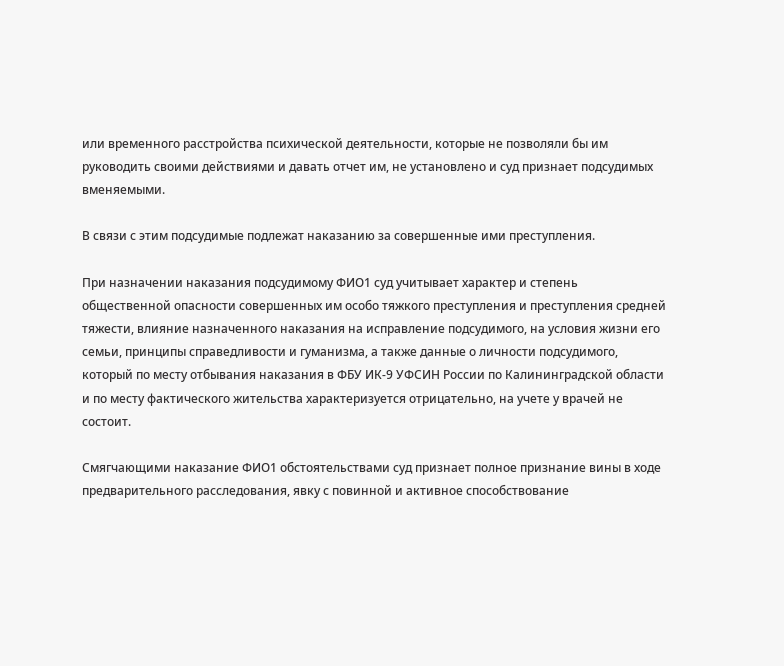или временного расстройства психической деятельности, которые не позволяли бы им руководить своими действиями и давать отчет им, не установлено и суд признает подсудимых вменяемыми.

В связи с этим подсудимые подлежат наказанию за совершенные ими преступления.

При назначении наказания подсудимому ФИО1 суд учитывает характер и степень общественной опасности совершенных им особо тяжкого преступления и преступления средней тяжести, влияние назначенного наказания на исправление подсудимого, на условия жизни его семьи, принципы справедливости и гуманизма, а также данные о личности подсудимого, который по месту отбывания наказания в ФБУ ИК-9 УФСИН России по Калининградской области и по месту фактического жительства характеризуется отрицательно, на учете у врачей не состоит.

Смягчающими наказание ФИО1 обстоятельствами суд признает полное признание вины в ходе предварительного расследования, явку с повинной и активное способствование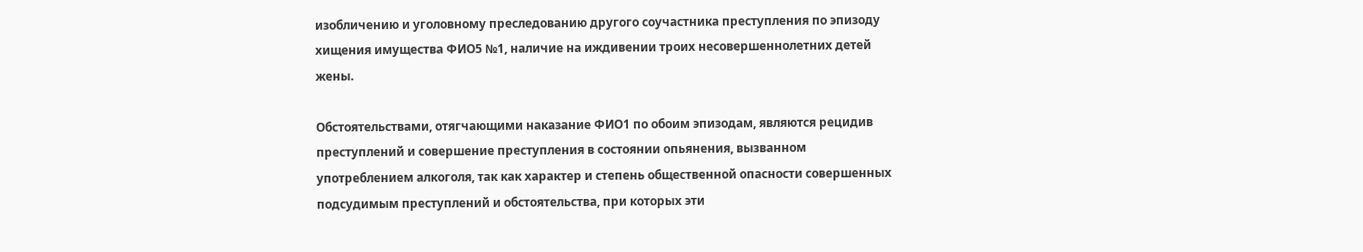изобличению и уголовному преследованию другого соучастника преступления по эпизоду хищения имущества ФИО5 №1, наличие на иждивении троих несовершеннолетних детей жены.

Обстоятельствами, отягчающими наказание ФИО1 по обоим эпизодам, являются рецидив преступлений и совершение преступления в состоянии опьянения, вызванном употреблением алкоголя, так как характер и степень общественной опасности совершенных подсудимым преступлений и обстоятельства, при которых эти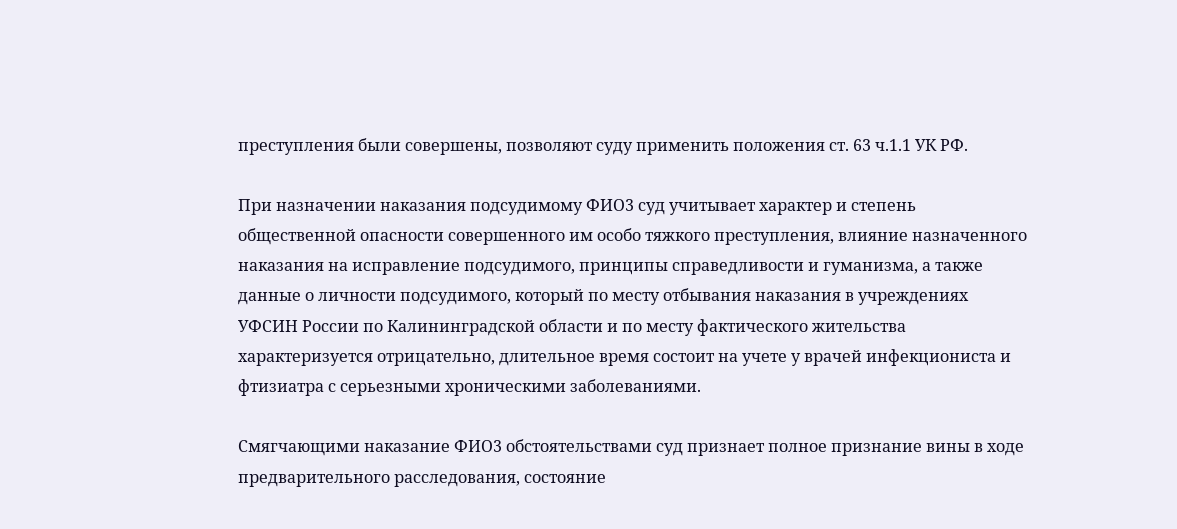преступления были совершены, позволяют суду применить положения ст. 63 ч.1.1 УК РФ.

При назначении наказания подсудимому ФИО3 суд учитывает характер и степень общественной опасности совершенного им особо тяжкого преступления, влияние назначенного наказания на исправление подсудимого, принципы справедливости и гуманизма, а также данные о личности подсудимого, который по месту отбывания наказания в учреждениях УФСИН России по Калининградской области и по месту фактического жительства характеризуется отрицательно, длительное время состоит на учете у врачей инфекциониста и фтизиатра с серьезными хроническими заболеваниями.

Смягчающими наказание ФИО3 обстоятельствами суд признает полное признание вины в ходе предварительного расследования, состояние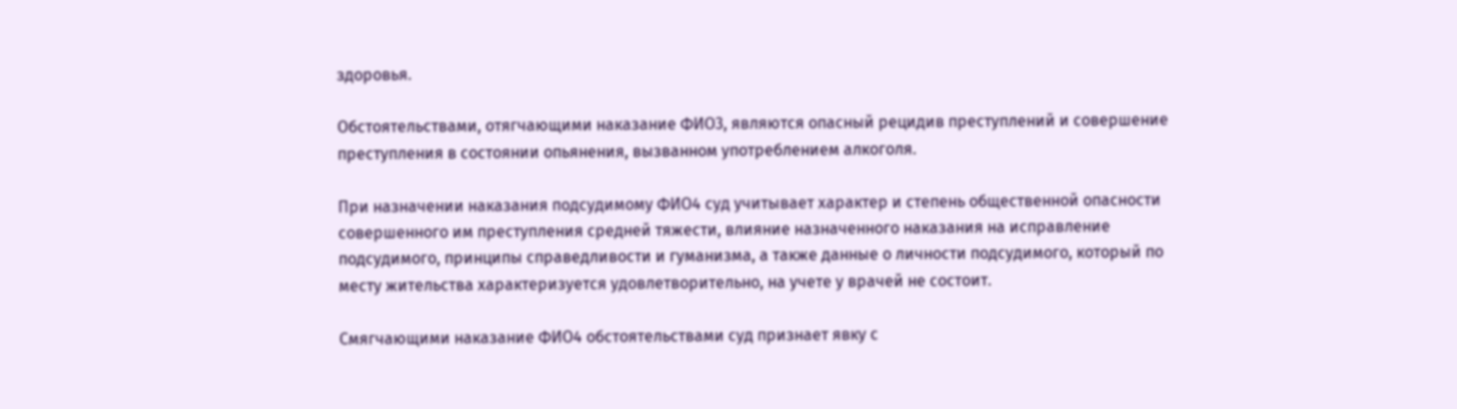здоровья.

Обстоятельствами, отягчающими наказание ФИО3, являются опасный рецидив преступлений и совершение преступления в состоянии опьянения, вызванном употреблением алкоголя.

При назначении наказания подсудимому ФИО4 суд учитывает характер и степень общественной опасности совершенного им преступления средней тяжести, влияние назначенного наказания на исправление подсудимого, принципы справедливости и гуманизма, а также данные о личности подсудимого, который по месту жительства характеризуется удовлетворительно, на учете у врачей не состоит.

Смягчающими наказание ФИО4 обстоятельствами суд признает явку с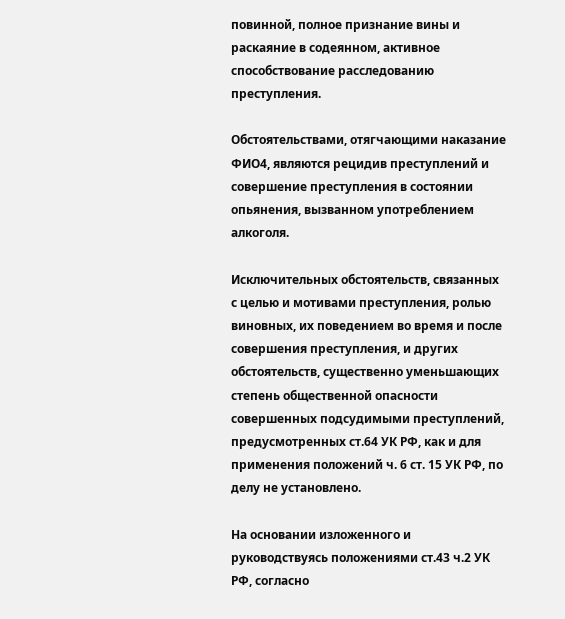повинной, полное признание вины и раскаяние в содеянном, активное способствование расследованию преступления.

Обстоятельствами, отягчающими наказание ФИО4, являются рецидив преступлений и совершение преступления в состоянии опьянения, вызванном употреблением алкоголя.

Исключительных обстоятельств, связанных с целью и мотивами преступления, ролью виновных, их поведением во время и после совершения преступления, и других обстоятельств, существенно уменьшающих степень общественной опасности совершенных подсудимыми преступлений, предусмотренных ст.64 УК РФ, как и для применения положений ч. 6 ст. 15 УК РФ, по делу не установлено.

На основании изложенного и руководствуясь положениями ст.43 ч.2 УК РФ, согласно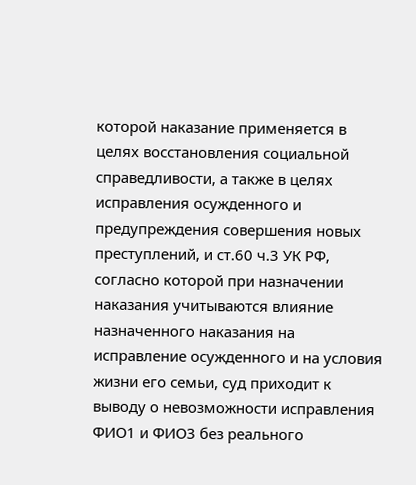которой наказание применяется в целях восстановления социальной справедливости, а также в целях исправления осужденного и предупреждения совершения новых преступлений, и ст.60 ч.3 УК РФ, согласно которой при назначении наказания учитываются влияние назначенного наказания на исправление осужденного и на условия жизни его семьи, суд приходит к выводу о невозможности исправления ФИО1 и ФИО3 без реального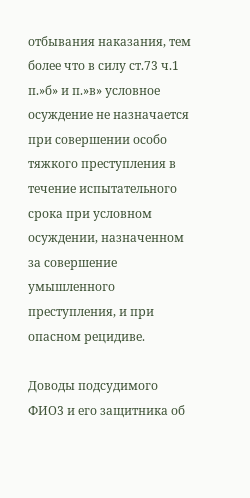отбывания наказания, тем более что в силу ст.73 ч.1 п.»б» и п.»в» условное осуждение не назначается при совершении особо тяжкого преступления в течение испытательного срока при условном осуждении, назначенном за совершение умышленного преступления, и при опасном рецидиве.

Доводы подсудимого ФИО3 и его защитника об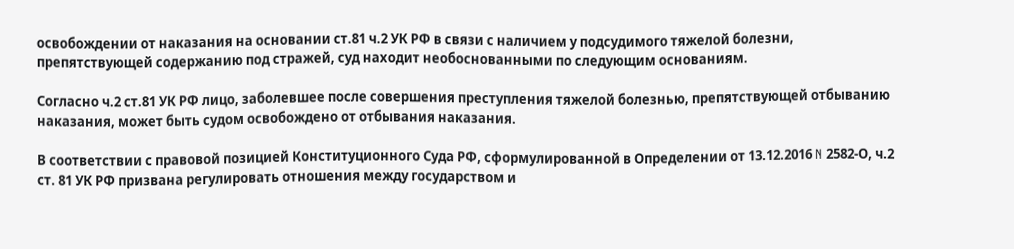освобождении от наказания на основании ст.81 ч.2 УК РФ в связи с наличием у подсудимого тяжелой болезни, препятствующей содержанию под стражей, суд находит необоснованными по следующим основаниям.

Согласно ч.2 ст.81 УК РФ лицо, заболевшее после совершения преступления тяжелой болезнью, препятствующей отбыванию наказания, может быть судом освобождено от отбывания наказания.

В соответствии с правовой позицией Конституционного Суда РФ, сформулированной в Определении от 13.12.2016 N 2582-О, ч.2 ст. 81 УК РФ призвана регулировать отношения между государством и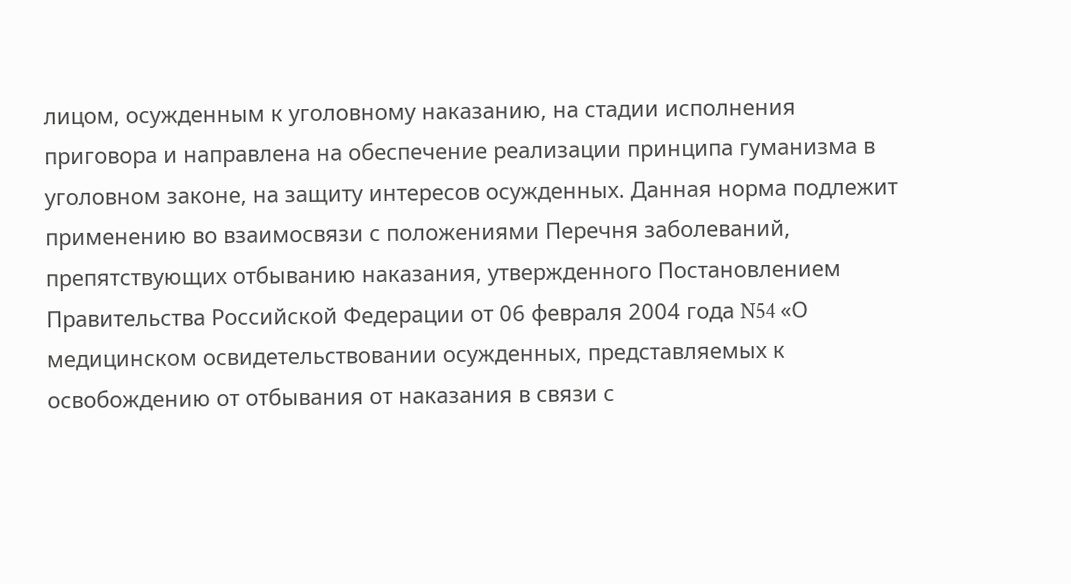лицом, осужденным к уголовному наказанию, на стадии исполнения приговора и направлена на обеспечение реализации принципа гуманизма в уголовном законе, на защиту интересов осужденных. Данная норма подлежит применению во взаимосвязи с положениями Перечня заболеваний, препятствующих отбыванию наказания, утвержденного Постановлением Правительства Российской Федерации от 06 февраля 2004 года N54 «О медицинском освидетельствовании осужденных, представляемых к освобождению от отбывания от наказания в связи с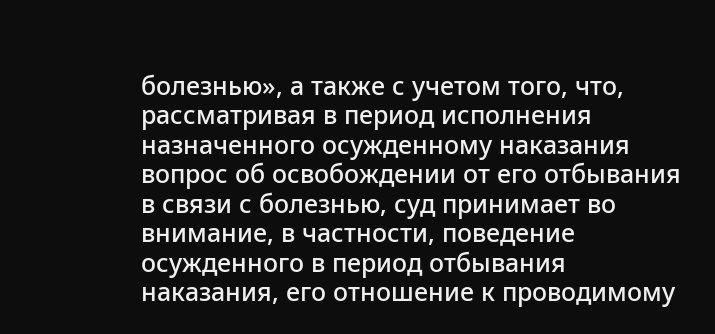болезнью», а также с учетом того, что, рассматривая в период исполнения назначенного осужденному наказания вопрос об освобождении от его отбывания в связи с болезнью, суд принимает во внимание, в частности, поведение осужденного в период отбывания наказания, его отношение к проводимому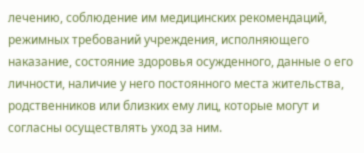лечению, соблюдение им медицинских рекомендаций, режимных требований учреждения, исполняющего наказание, состояние здоровья осужденного, данные о его личности, наличие у него постоянного места жительства, родственников или близких ему лиц, которые могут и согласны осуществлять уход за ним.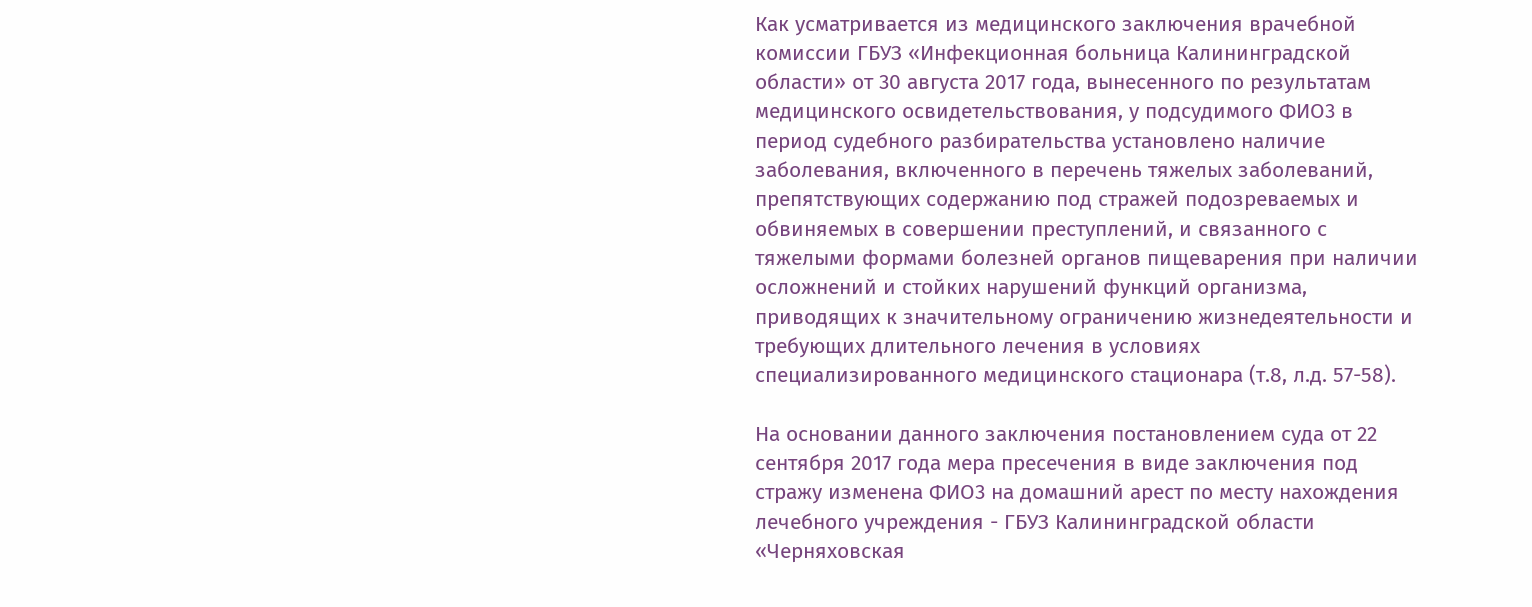Как усматривается из медицинского заключения врачебной комиссии ГБУЗ «Инфекционная больница Калининградской области» от 30 августа 2017 года, вынесенного по результатам медицинского освидетельствования, у подсудимого ФИО3 в период судебного разбирательства установлено наличие заболевания, включенного в перечень тяжелых заболеваний, препятствующих содержанию под стражей подозреваемых и обвиняемых в совершении преступлений, и связанного с тяжелыми формами болезней органов пищеварения при наличии осложнений и стойких нарушений функций организма, приводящих к значительному ограничению жизнедеятельности и требующих длительного лечения в условиях специализированного медицинского стационара (т.8, л.д. 57-58).

На основании данного заключения постановлением суда от 22 сентября 2017 года мера пресечения в виде заключения под стражу изменена ФИО3 на домашний арест по месту нахождения лечебного учреждения - ГБУЗ Калининградской области «Черняховская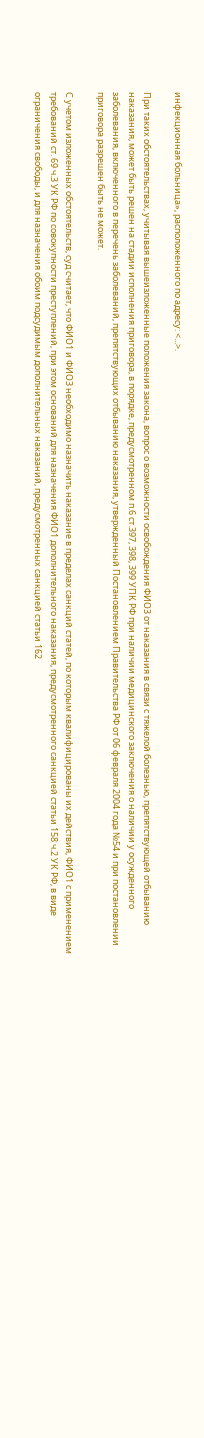инфекционная больница», расположенного по адресу: <...>.

При таких обстоятельствах, учитывая вышеизложенные положения закона, вопрос о возможности освобождения ФИО3 от наказания в связи с тяжелой болезнью, препятствующей отбыванию наказания, может быть решен на стадии исполнения приговора, в порядке, предусмотренном п.6 ст.397, 398, 399 УПК РФ при наличии медицинского заключения о наличии у осужденного заболевания, включенного в перечень заболеваний, препятствующих отбыванию наказания, утвержденный Постановлением Правительства РФ от 06 февраля 2004 года №54 и при постановлении приговора разрешен быть не может.

С учетом изложенных обстоятельств, суд считает, что ФИО1 и ФИО3 необходимо назначить наказание в пределах санкций статей, по которым квалифицированы их действия, ФИО1 с применением требований ст. 69 ч.3 УК РФ по совокупности преступлений, при этом оснований для назначения ФИО1 дополнительного наказания, предусмотренного санкцией статьи 158 ч.2 УК РФ, в виде ограничения свободы, и для назначения обоим подсудимым дополнительных наказаний, предусмотренных санкцией статьи 162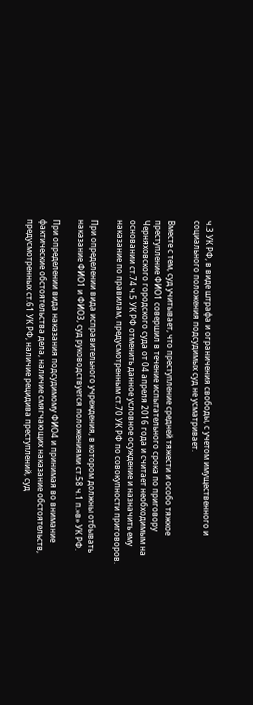ч.3 УК РФ, в виде штрафа и ограничения свободы, с учетом имущественного и социального положения подсудимых суд не усматривает.

Вместе с тем, суд учитывает, что преступление средней тяжести и особо тяжкое преступление ФИО1 совершил в течение испытательного срока по приговору Черняховского городского суда от 04 апреля 2016 года и считает необходимым на основании ст.74 ч.5 УК РФ отменить данное условное осуждение и назначить ему наказание по правилам, предусмотренным ст.70 УК РФ по совокупности приговоров.

При определении вида исправительного учреждения, в котором должны отбывать наказание ФИО1 и ФИО3, суд руководствуется положениями ст.58 ч.1 п.»в» УК РФ.

При определении вида наказания подсудимому ФИО4 и принимая во внимание фактические обстоятельства дела, наличие смягчающих наказание обстоятельств, предусмотренных ст.61 УК РФ, наличие рецидива преступлений, суд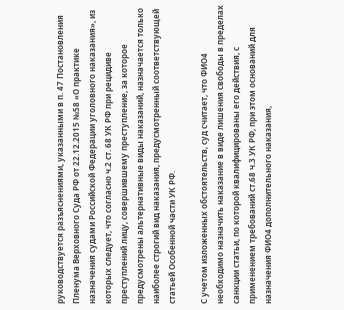руководствуется разъяснениями, указанными в п. 47 Постановления Пленума Верховного Суда РФ от 22.12.2015 №58 «О практике назначения судами Российской Федерации уголовного наказания», из которых следует, что согласно ч.2 ст. 68 УК РФ при рецидиве преступлений лицу, совершившему преступление, за которое предусмотрены альтернативные виды наказаний, назначается только наиболее строгий вид наказания, предусмотренный соответствующей статьей Особенной части УК РФ.

С учетом изложенных обстоятельств, суд считает, что ФИО4 необходимо назначить наказание в виде лишения свободы в пределах санкции статьи, по которой квалифицированы его действия, с применением требований ст.68 ч.3 УК РФ, при этом оснований для назначения ФИО4 дополнительного наказания,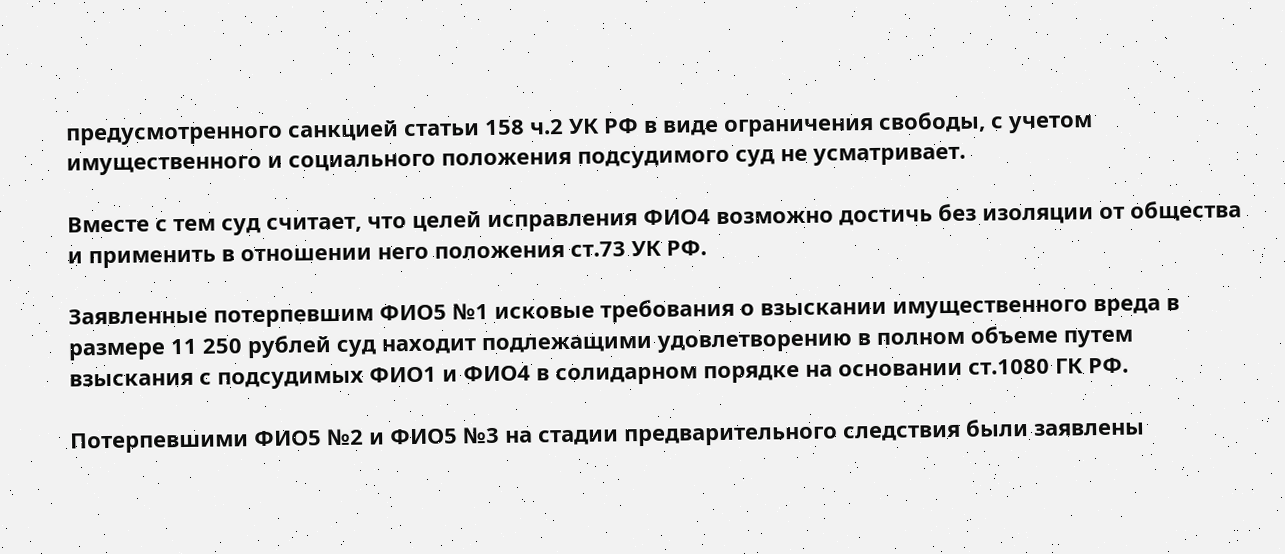предусмотренного санкцией статьи 158 ч.2 УК РФ в виде ограничения свободы, с учетом имущественного и социального положения подсудимого суд не усматривает.

Вместе с тем суд считает, что целей исправления ФИО4 возможно достичь без изоляции от общества и применить в отношении него положения ст.73 УК РФ.

Заявленные потерпевшим ФИО5 №1 исковые требования о взыскании имущественного вреда в размере 11 250 рублей суд находит подлежащими удовлетворению в полном объеме путем взыскания с подсудимых ФИО1 и ФИО4 в солидарном порядке на основании ст.1080 ГК РФ.

Потерпевшими ФИО5 №2 и ФИО5 №3 на стадии предварительного следствия были заявлены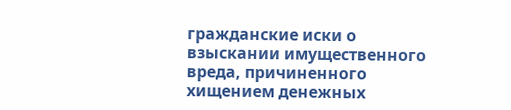гражданские иски о взыскании имущественного вреда, причиненного хищением денежных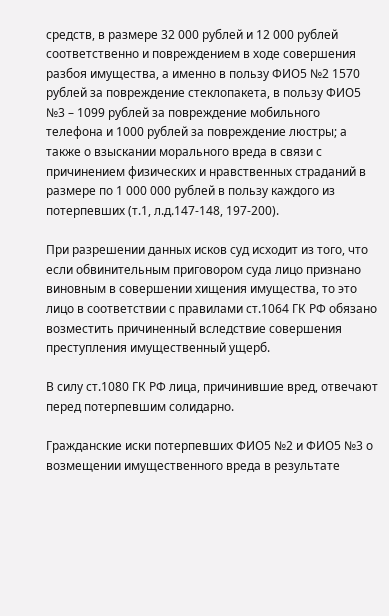средств, в размере 32 000 рублей и 12 000 рублей соответственно и повреждением в ходе совершения разбоя имущества, а именно в пользу ФИО5 №2 1570 рублей за повреждение стеклопакета, в пользу ФИО5 №3 – 1099 рублей за повреждение мобильного телефона и 1000 рублей за повреждение люстры; а также о взыскании морального вреда в связи с причинением физических и нравственных страданий в размере по 1 000 000 рублей в пользу каждого из потерпевших (т.1, л.д.147-148, 197-200).

При разрешении данных исков суд исходит из того, что если обвинительным приговором суда лицо признано виновным в совершении хищения имущества, то это лицо в соответствии с правилами ст.1064 ГК РФ обязано возместить причиненный вследствие совершения преступления имущественный ущерб.

В силу ст.1080 ГК РФ лица, причинившие вред, отвечают перед потерпевшим солидарно.

Гражданские иски потерпевших ФИО5 №2 и ФИО5 №3 о возмещении имущественного вреда в результате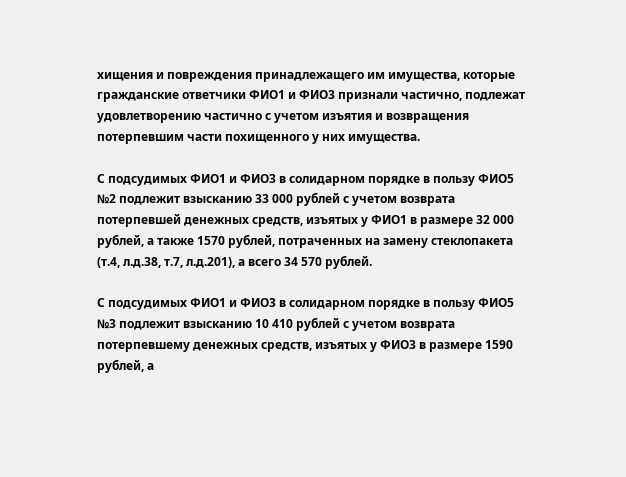хищения и повреждения принадлежащего им имущества, которые гражданские ответчики ФИО1 и ФИО3 признали частично, подлежат удовлетворению частично с учетом изъятия и возвращения потерпевшим части похищенного у них имущества.

С подсудимых ФИО1 и ФИО3 в солидарном порядке в пользу ФИО5 №2 подлежит взысканию 33 000 рублей с учетом возврата потерпевшей денежных средств, изъятых у ФИО1 в размере 32 000 рублей, а также 1570 рублей, потраченных на замену стеклопакета (т.4, л.д.38, т.7, л.д.201), а всего 34 570 рублей.

С подсудимых ФИО1 и ФИО3 в солидарном порядке в пользу ФИО5 №3 подлежит взысканию 10 410 рублей с учетом возврата потерпевшему денежных средств, изъятых у ФИО3 в размере 1590 рублей, а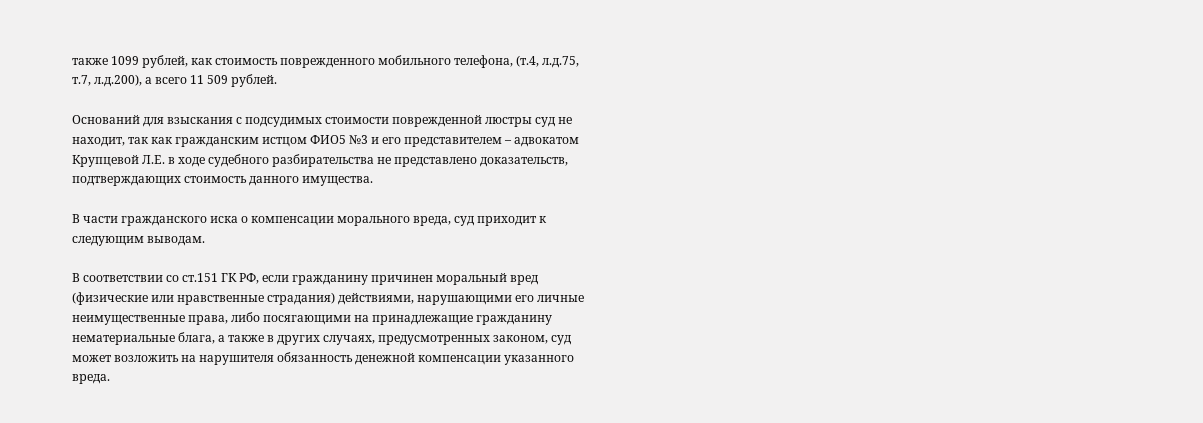также 1099 рублей, как стоимость поврежденного мобильного телефона, (т.4, л.д.75, т.7, л.д.200), а всего 11 509 рублей.

Оснований для взыскания с подсудимых стоимости поврежденной люстры суд не находит, так как гражданским истцом ФИО5 №3 и его представителем – адвокатом Крупцевой Л.Е. в ходе судебного разбирательства не представлено доказательств, подтверждающих стоимость данного имущества.

В части гражданского иска о компенсации морального вреда, суд приходит к следующим выводам.

В соответствии со ст.151 ГК РФ, если гражданину причинен моральный вред (физические или нравственные страдания) действиями, нарушающими его личные неимущественные права, либо посягающими на принадлежащие гражданину нематериальные блага, а также в других случаях, предусмотренных законом, суд может возложить на нарушителя обязанность денежной компенсации указанного вреда.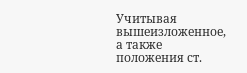Учитывая вышеизложенное, а также положения ст.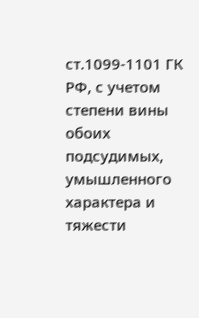ст.1099-1101 ГК РФ, с учетом степени вины обоих подсудимых, умышленного характера и тяжести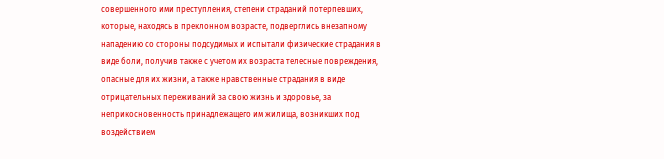совершенного ими преступления, степени страданий потерпевших, которые, находясь в преклонном возрасте, подверглись внезапному нападению со стороны подсудимых и испытали физические страдания в виде боли, получив также с учетом их возраста телесные повреждения, опасные для их жизни, а также нравственные страдания в виде отрицательных переживаний за свою жизнь и здоровье, за неприкосновенность принадлежащего им жилища, возникших под воздействием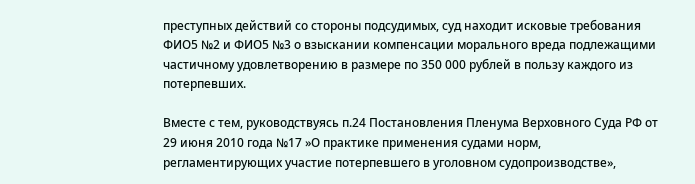преступных действий со стороны подсудимых, суд находит исковые требования ФИО5 №2 и ФИО5 №3 о взыскании компенсации морального вреда подлежащими частичному удовлетворению в размере по 350 000 рублей в пользу каждого из потерпевших.

Вместе с тем, руководствуясь п.24 Постановления Пленума Верховного Суда РФ от 29 июня 2010 года №17 »О практике применения судами норм, регламентирующих участие потерпевшего в уголовном судопроизводстве»,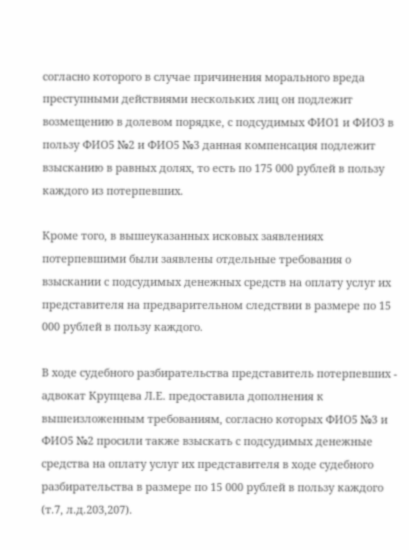согласно которого в случае причинения морального вреда преступными действиями нескольких лиц он подлежит возмещению в долевом порядке, с подсудимых ФИО1 и ФИО3 в пользу ФИО5 №2 и ФИО5 №3 данная компенсация подлежит взысканию в равных долях, то есть по 175 000 рублей в пользу каждого из потерпевших.

Кроме того, в вышеуказанных исковых заявлениях потерпевшими были заявлены отдельные требования о взыскании с подсудимых денежных средств на оплату услуг их представителя на предварительном следствии в размере по 15 000 рублей в пользу каждого.

В ходе судебного разбирательства представитель потерпевших - адвокат Крупцева Л.Е. предоставила дополнения к вышеизложенным требованиям, согласно которых ФИО5 №3 и ФИО5 №2 просили также взыскать с подсудимых денежные средства на оплату услуг их представителя в ходе судебного разбирательства в размере по 15 000 рублей в пользу каждого (т.7, л.д.203,207).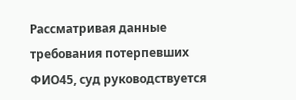Рассматривая данные требования потерпевших ФИО45, суд руководствуется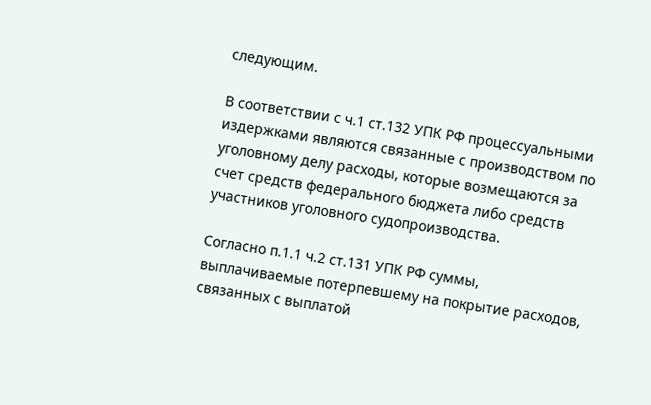следующим.

В соответствии с ч.1 ст.132 УПК РФ процессуальными издержками являются связанные с производством по уголовному делу расходы, которые возмещаются за счет средств федерального бюджета либо средств участников уголовного судопроизводства.

Согласно п.1.1 ч.2 ст.131 УПК РФ суммы, выплачиваемые потерпевшему на покрытие расходов, связанных с выплатой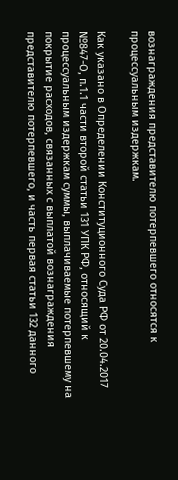вознаграждения представителю потерпевшего относятся к процессуальным издержкам.

Как указано в Определении Конституционного Суда РФ от 20.04.2017 №847-О, п.1.1 части второй статьи 131 УПК РФ, относящий к процессуальным издержкам суммы, выплачиваемые потерпевшему на покрытие расходов, связанных с выплатой вознаграждения представителю потерпевшего, и часть первая статьи 132 данного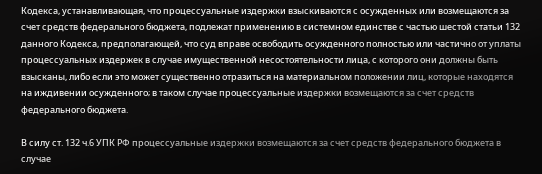Кодекса, устанавливающая, что процессуальные издержки взыскиваются с осужденных или возмещаются за счет средств федерального бюджета, подлежат применению в системном единстве с частью шестой статьи 132 данного Кодекса, предполагающей, что суд вправе освободить осужденного полностью или частично от уплаты процессуальных издержек в случае имущественной несостоятельности лица, с которого они должны быть взысканы, либо если это может существенно отразиться на материальном положении лиц, которые находятся на иждивении осужденного; в таком случае процессуальные издержки возмещаются за счет средств федерального бюджета.

В силу ст. 132 ч.6 УПК РФ процессуальные издержки возмещаются за счет средств федерального бюджета в случае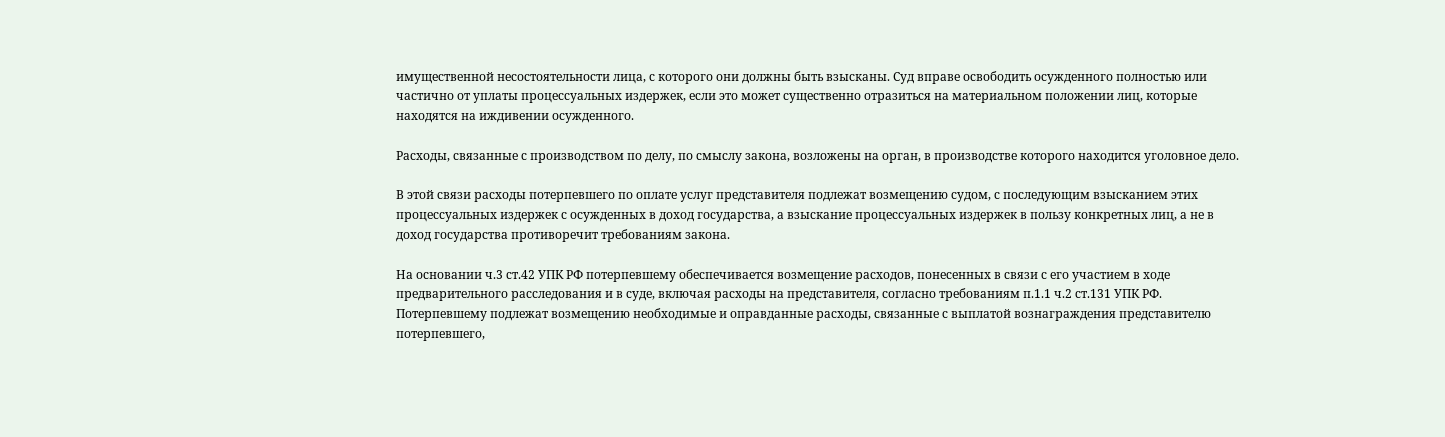имущественной несостоятельности лица, с которого они должны быть взысканы. Суд вправе освободить осужденного полностью или частично от уплаты процессуальных издержек, если это может существенно отразиться на материальном положении лиц, которые находятся на иждивении осужденного.

Расходы, связанные с производством по делу, по смыслу закона, возложены на орган, в производстве которого находится уголовное дело.

В этой связи расходы потерпевшего по оплате услуг представителя подлежат возмещению судом, с последующим взысканием этих процессуальных издержек с осужденных в доход государства, а взыскание процессуальных издержек в пользу конкретных лиц, а не в доход государства противоречит требованиям закона.

На основании ч.3 ст.42 УПК РФ потерпевшему обеспечивается возмещение расходов, понесенных в связи с его участием в ходе предварительного расследования и в суде, включая расходы на представителя, согласно требованиям п.1.1 ч.2 ст.131 УПК РФ. Потерпевшему подлежат возмещению необходимые и оправданные расходы, связанные с выплатой вознаграждения представителю потерпевшего,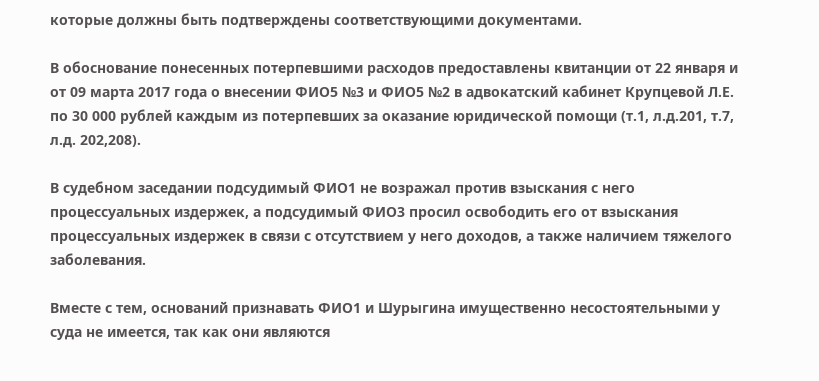которые должны быть подтверждены соответствующими документами.

В обоснование понесенных потерпевшими расходов предоставлены квитанции от 22 января и от 09 марта 2017 года о внесении ФИО5 №3 и ФИО5 №2 в адвокатский кабинет Крупцевой Л.Е. по 30 000 рублей каждым из потерпевших за оказание юридической помощи (т.1, л.д.201, т.7, л.д. 202,208).

В судебном заседании подсудимый ФИО1 не возражал против взыскания с него процессуальных издержек, а подсудимый ФИО3 просил освободить его от взыскания процессуальных издержек в связи с отсутствием у него доходов, а также наличием тяжелого заболевания.

Вместе с тем, оснований признавать ФИО1 и Шурыгина имущественно несостоятельными у суда не имеется, так как они являются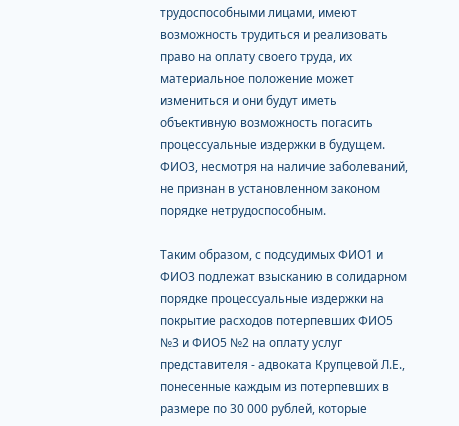трудоспособными лицами, имеют возможность трудиться и реализовать право на оплату своего труда, их материальное положение может измениться и они будут иметь объективную возможность погасить процессуальные издержки в будущем. ФИО3, несмотря на наличие заболеваний, не признан в установленном законом порядке нетрудоспособным.

Таким образом, с подсудимых ФИО1 и ФИО3 подлежат взысканию в солидарном порядке процессуальные издержки на покрытие расходов потерпевших ФИО5 №3 и ФИО5 №2 на оплату услуг представителя - адвоката Крупцевой Л.Е., понесенные каждым из потерпевших в размере по 30 000 рублей, которые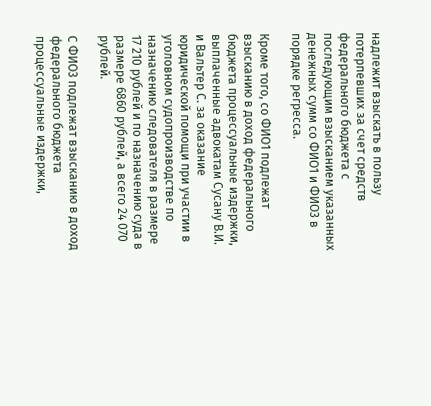надлежит взыскать в пользу потерпевших за счет средств федерального бюджета с последующим взысканием указанных денежных сумм со ФИО1 и ФИО3 в порядке регресса.

Кроме того, со ФИО1 подлежат взысканию в доход федерального бюджета процессуальные издержки, выплаченные адвокатам Сусану В.И. и Вальтер С. за оказание юридической помощи при участии в уголовном судопроизводстве по назначению следователя в размере 17 210 рублей и по назначению суда в размере 6860 рублей, а всего 24 070 рублей.

С ФИО3 подлежат взысканию в доход федерального бюджета процессуальные издержки,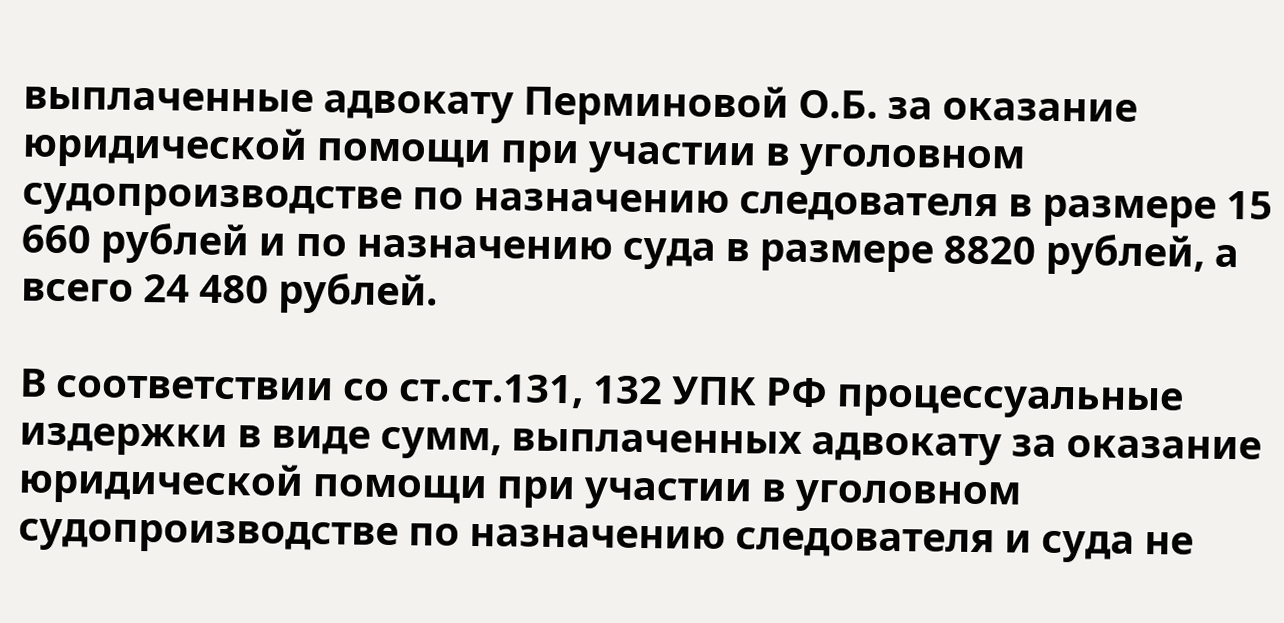выплаченные адвокату Перминовой О.Б. за оказание юридической помощи при участии в уголовном судопроизводстве по назначению следователя в размере 15 660 рублей и по назначению суда в размере 8820 рублей, а всего 24 480 рублей.

В соответствии со ст.ст.131, 132 УПК РФ процессуальные издержки в виде сумм, выплаченных адвокату за оказание юридической помощи при участии в уголовном судопроизводстве по назначению следователя и суда не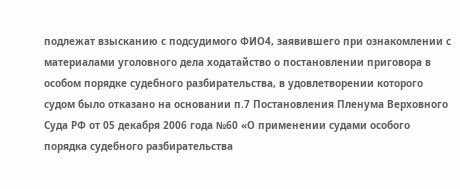подлежат взысканию с подсудимого ФИО4, заявившего при ознакомлении с материалами уголовного дела ходатайство о постановлении приговора в особом порядке судебного разбирательства, в удовлетворении которого судом было отказано на основании п.7 Постановления Пленума Верховного Суда РФ от 05 декабря 2006 года №60 «О применении судами особого порядка судебного разбирательства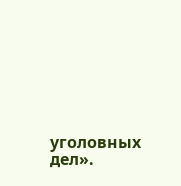уголовных дел».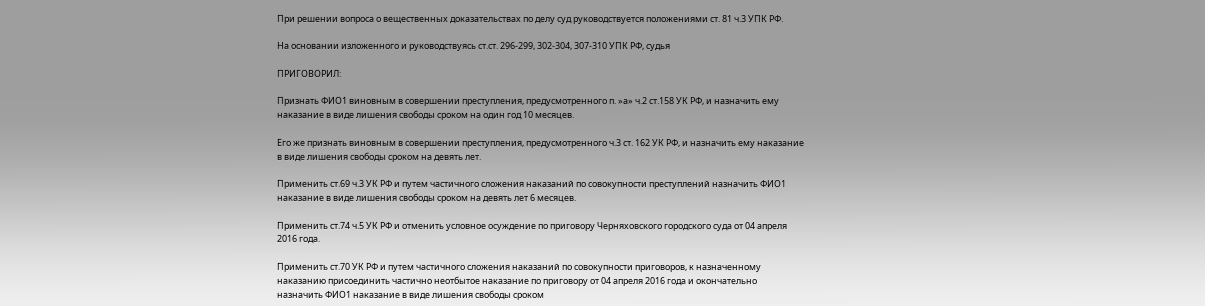При решении вопроса о вещественных доказательствах по делу суд руководствуется положениями ст. 81 ч.3 УПК РФ.

На основании изложенного и руководствуясь ст.ст. 296-299, 302-304, 307-310 УПК РФ, судья

ПРИГОВОРИЛ:

Признать ФИО1 виновным в совершении преступления, предусмотренного п. »а» ч.2 ст.158 УК РФ, и назначить ему наказание в виде лишения свободы сроком на один год 10 месяцев.

Его же признать виновным в совершении преступления, предусмотренного ч.3 ст. 162 УК РФ, и назначить ему наказание в виде лишения свободы сроком на девять лет.

Применить ст.69 ч.3 УК РФ и путем частичного сложения наказаний по совокупности преступлений назначить ФИО1 наказание в виде лишения свободы сроком на девять лет 6 месяцев.

Применить ст.74 ч.5 УК РФ и отменить условное осуждение по приговору Черняховского городского суда от 04 апреля 2016 года.

Применить ст.70 УК РФ и путем частичного сложения наказаний по совокупности приговоров, к назначенному наказанию присоединить частично неотбытое наказание по приговору от 04 апреля 2016 года и окончательно назначить ФИО1 наказание в виде лишения свободы сроком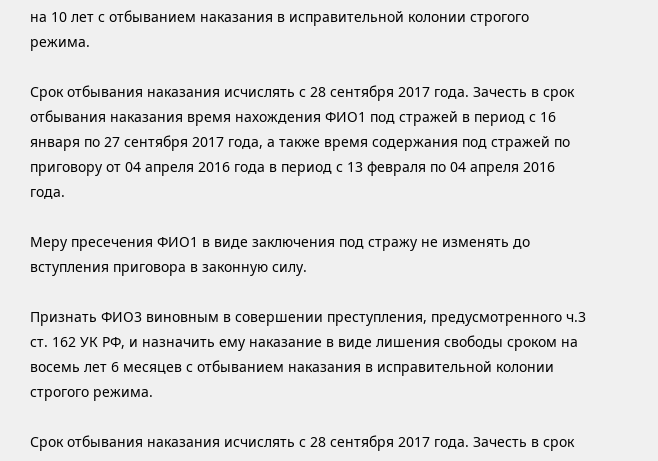на 10 лет с отбыванием наказания в исправительной колонии строгого режима.

Срок отбывания наказания исчислять с 28 сентября 2017 года. Зачесть в срок отбывания наказания время нахождения ФИО1 под стражей в период с 16 января по 27 сентября 2017 года, а также время содержания под стражей по приговору от 04 апреля 2016 года в период с 13 февраля по 04 апреля 2016 года.

Меру пресечения ФИО1 в виде заключения под стражу не изменять до вступления приговора в законную силу.

Признать ФИО3 виновным в совершении преступления, предусмотренного ч.3 ст. 162 УК РФ, и назначить ему наказание в виде лишения свободы сроком на восемь лет 6 месяцев с отбыванием наказания в исправительной колонии строгого режима.

Срок отбывания наказания исчислять с 28 сентября 2017 года. Зачесть в срок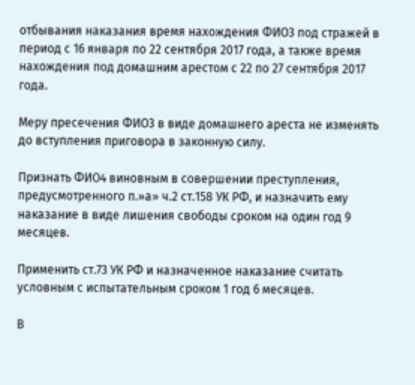отбывания наказания время нахождения ФИО3 под стражей в период с 16 января по 22 сентября 2017 года, а также время нахождения под домашним арестом с 22 по 27 сентября 2017 года.

Меру пресечения ФИО3 в виде домашнего ареста не изменять до вступления приговора в законную силу.

Признать ФИО4 виновным в совершении преступления, предусмотренного п.»а» ч.2 ст.158 УК РФ, и назначить ему наказание в виде лишения свободы сроком на один год 9 месяцев.

Применить ст.73 УК РФ и назначенное наказание считать условным с испытательным сроком 1 год 6 месяцев.

В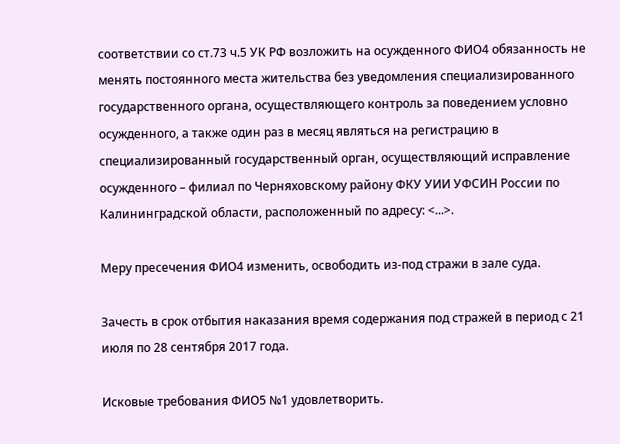соответствии со ст.73 ч.5 УК РФ возложить на осужденного ФИО4 обязанность не менять постоянного места жительства без уведомления специализированного государственного органа, осуществляющего контроль за поведением условно осужденного, а также один раз в месяц являться на регистрацию в специализированный государственный орган, осуществляющий исправление осужденного – филиал по Черняховскому району ФКУ УИИ УФСИН России по Калининградской области, расположенный по адресу: <...>.

Меру пресечения ФИО4 изменить, освободить из-под стражи в зале суда.

Зачесть в срок отбытия наказания время содержания под стражей в период с 21 июля по 28 сентября 2017 года.

Исковые требования ФИО5 №1 удовлетворить.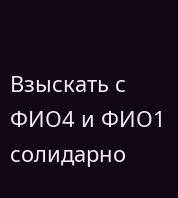Взыскать с ФИО4 и ФИО1 солидарно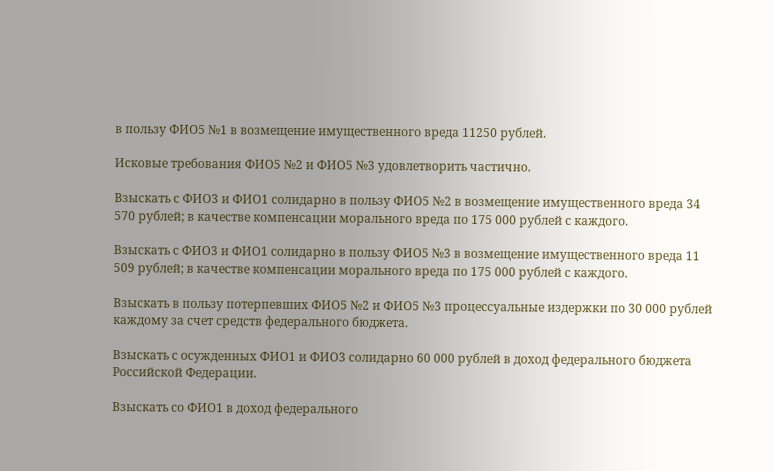в пользу ФИО5 №1 в возмещение имущественного вреда 11250 рублей.

Исковые требования ФИО5 №2 и ФИО5 №3 удовлетворить частично.

Взыскать с ФИО3 и ФИО1 солидарно в пользу ФИО5 №2 в возмещение имущественного вреда 34 570 рублей; в качестве компенсации морального вреда по 175 000 рублей с каждого.

Взыскать с ФИО3 и ФИО1 солидарно в пользу ФИО5 №3 в возмещение имущественного вреда 11 509 рублей; в качестве компенсации морального вреда по 175 000 рублей с каждого.

Взыскать в пользу потерпевших ФИО5 №2 и ФИО5 №3 процессуальные издержки по 30 000 рублей каждому за счет средств федерального бюджета.

Взыскать с осужденных ФИО1 и ФИО3 солидарно 60 000 рублей в доход федерального бюджета Российской Федерации.

Взыскать со ФИО1 в доход федерального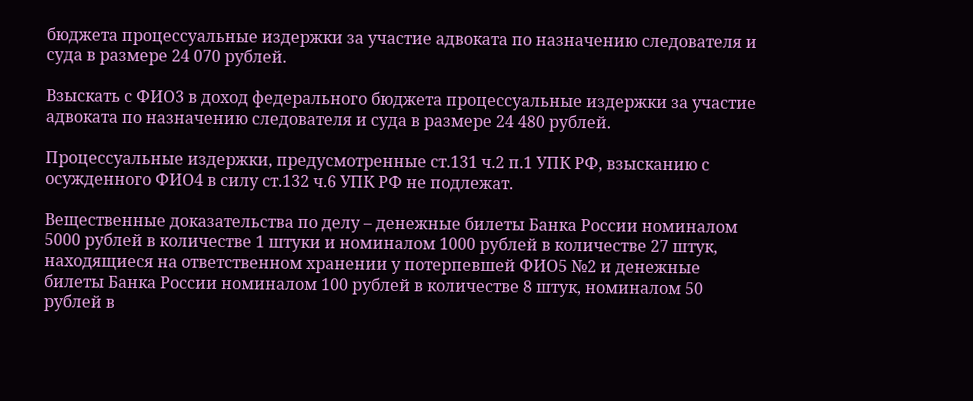бюджета процессуальные издержки за участие адвоката по назначению следователя и суда в размере 24 070 рублей.

Взыскать с ФИО3 в доход федерального бюджета процессуальные издержки за участие адвоката по назначению следователя и суда в размере 24 480 рублей.

Процессуальные издержки, предусмотренные ст.131 ч.2 п.1 УПК РФ, взысканию с осужденного ФИО4 в силу ст.132 ч.6 УПК РФ не подлежат.

Вещественные доказательства по делу – денежные билеты Банка России номиналом 5000 рублей в количестве 1 штуки и номиналом 1000 рублей в количестве 27 штук, находящиеся на ответственном хранении у потерпевшей ФИО5 №2 и денежные билеты Банка России номиналом 100 рублей в количестве 8 штук, номиналом 50 рублей в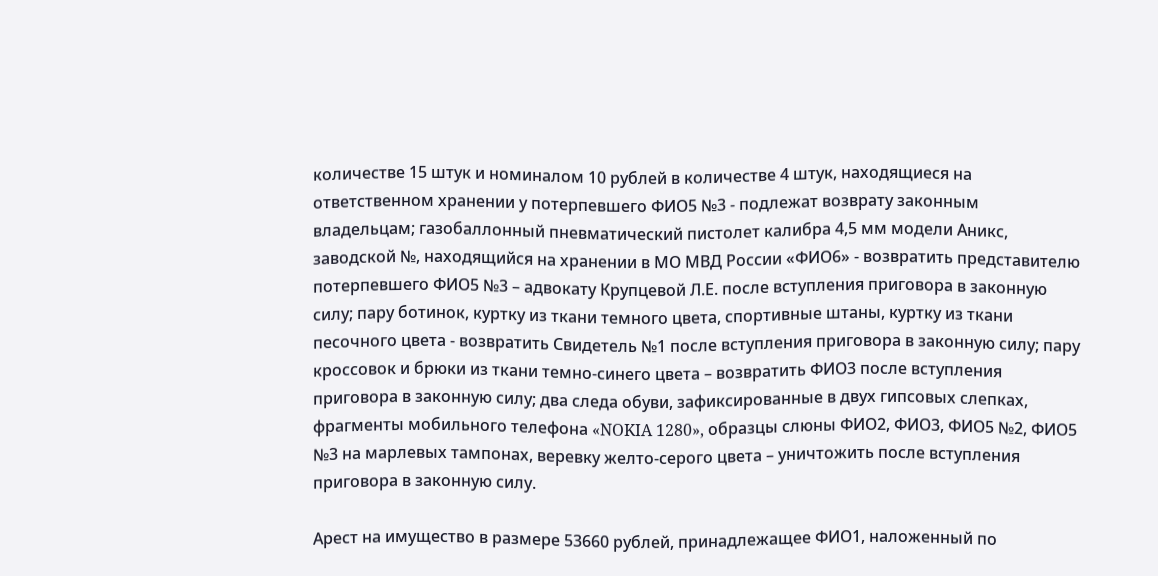количестве 15 штук и номиналом 10 рублей в количестве 4 штук, находящиеся на ответственном хранении у потерпевшего ФИО5 №3 - подлежат возврату законным владельцам; газобаллонный пневматический пистолет калибра 4,5 мм модели Аникс, заводской №, находящийся на хранении в МО МВД России «ФИО6» - возвратить представителю потерпевшего ФИО5 №3 – адвокату Крупцевой Л.Е. после вступления приговора в законную силу; пару ботинок, куртку из ткани темного цвета, спортивные штаны, куртку из ткани песочного цвета - возвратить Свидетель №1 после вступления приговора в законную силу; пару кроссовок и брюки из ткани темно-синего цвета – возвратить ФИО3 после вступления приговора в законную силу; два следа обуви, зафиксированные в двух гипсовых слепках, фрагменты мобильного телефона «NOKIA 1280», образцы слюны ФИО2, ФИО3, ФИО5 №2, ФИО5 №3 на марлевых тампонах, веревку желто-серого цвета – уничтожить после вступления приговора в законную силу.

Арест на имущество в размере 53660 рублей, принадлежащее ФИО1, наложенный по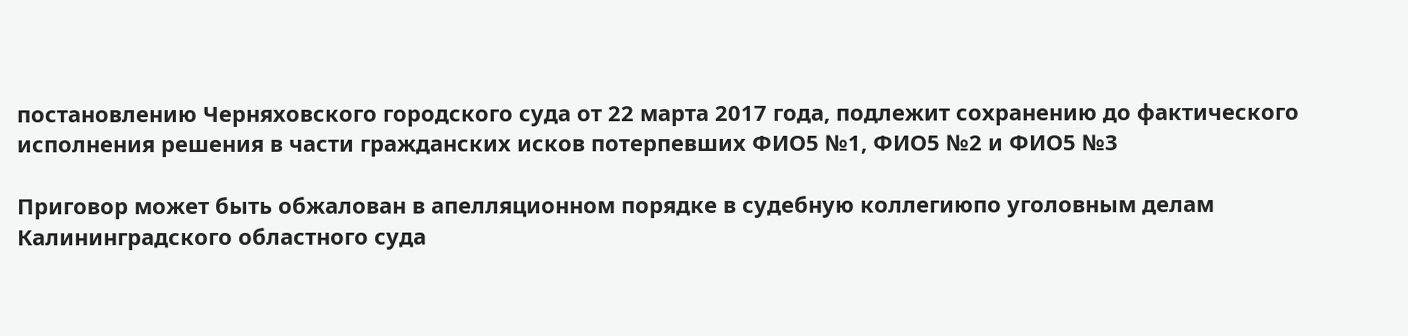постановлению Черняховского городского суда от 22 марта 2017 года, подлежит сохранению до фактического исполнения решения в части гражданских исков потерпевших ФИО5 №1, ФИО5 №2 и ФИО5 №3

Приговор может быть обжалован в апелляционном порядке в судебную коллегиюпо уголовным делам Калининградского областного суда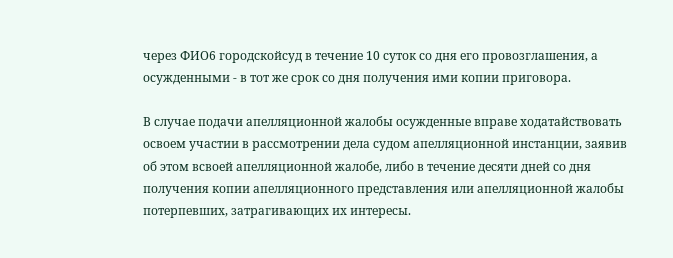через ФИО6 городскойсуд в течение 10 суток со дня его провозглашения, а осужденными - в тот же срок со дня получения ими копии приговора.

В случае подачи апелляционной жалобы осужденные вправе ходатайствовать освоем участии в рассмотрении дела судом апелляционной инстанции, заявив об этом всвоей апелляционной жалобе, либо в течение десяти дней со дня получения копии апелляционного представления или апелляционной жалобы потерпевших, затрагивающих их интересы.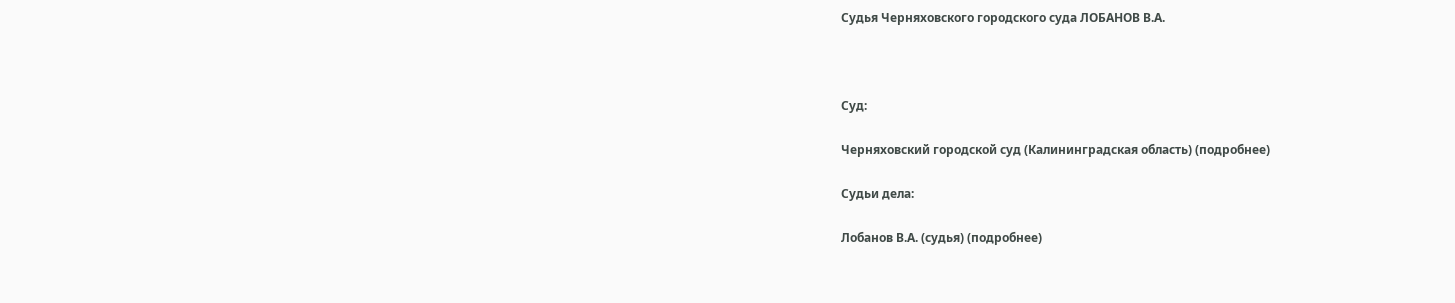Судья Черняховского городского суда ЛОБАНОВ В.А.



Суд:

Черняховский городской суд (Калининградская область) (подробнее)

Судьи дела:

Лобанов В.А. (судья) (подробнее)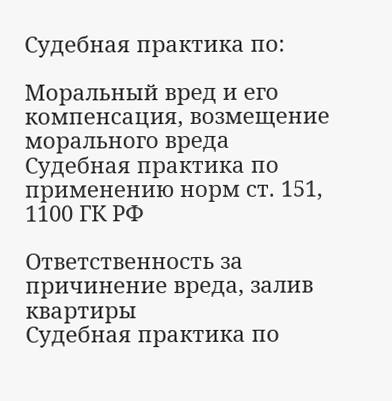Судебная практика по:

Моральный вред и его компенсация, возмещение морального вреда
Судебная практика по применению норм ст. 151, 1100 ГК РФ

Ответственность за причинение вреда, залив квартиры
Судебная практика по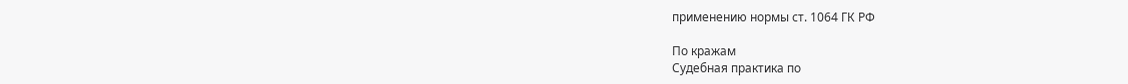применению нормы ст. 1064 ГК РФ

По кражам
Судебная практика по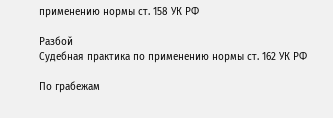применению нормы ст. 158 УК РФ

Разбой
Судебная практика по применению нормы ст. 162 УК РФ

По грабежам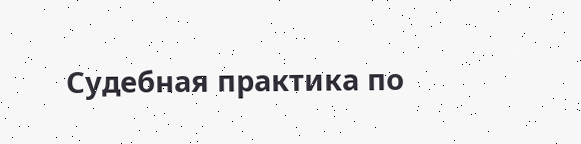Судебная практика по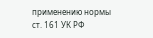применению нормы ст. 161 УК РФ